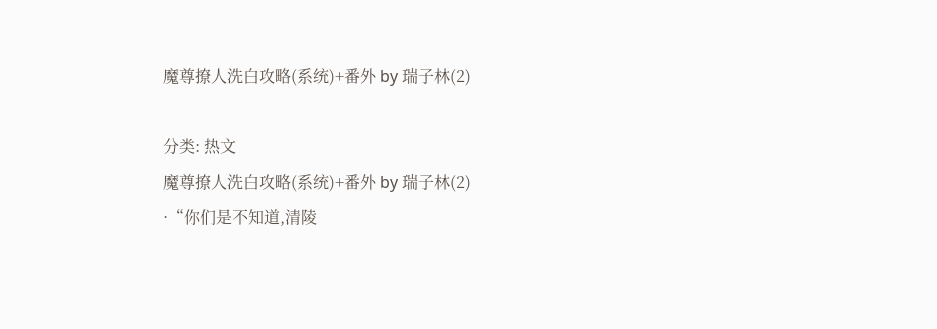魔尊撩人洗白攻略(系统)+番外 by 瑞子林(2)

分类: 热文
魔尊撩人洗白攻略(系统)+番外 by 瑞子林(2)
·“你们是不知道,清陵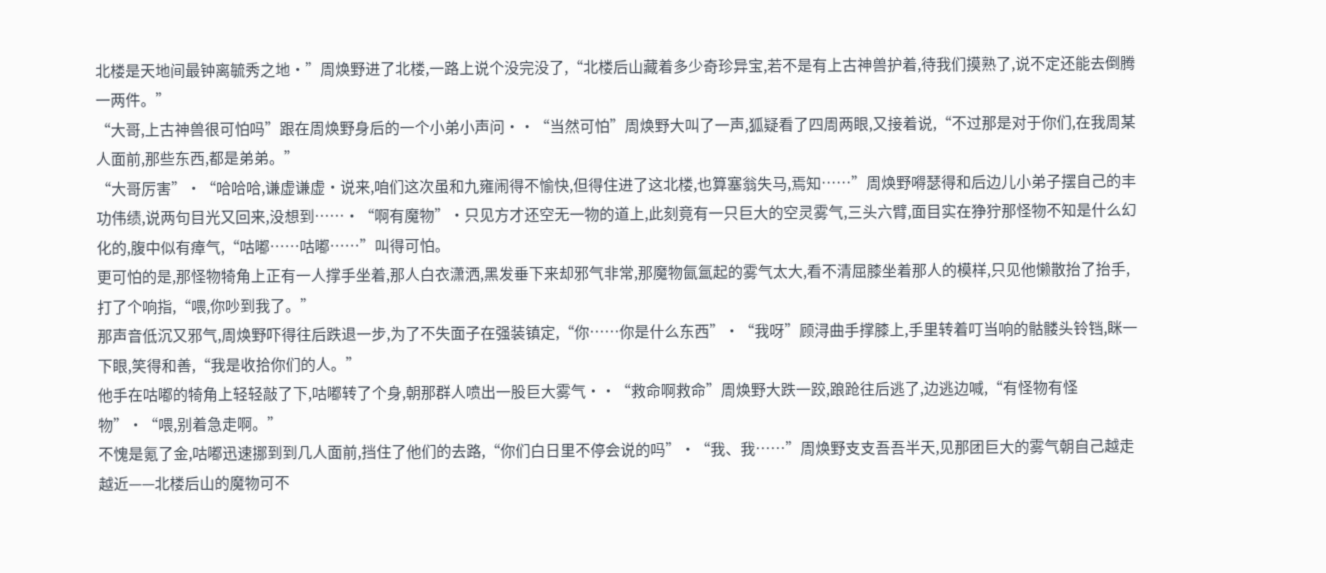北楼是天地间最钟离毓秀之地·”周焕野进了北楼,一路上说个没完没了,“北楼后山藏着多少奇珍异宝,若不是有上古神兽护着,待我们摸熟了,说不定还能去倒腾一两件。”
“大哥,上古神兽很可怕吗”跟在周焕野身后的一个小弟小声问··“当然可怕”周焕野大叫了一声,狐疑看了四周两眼,又接着说,“不过那是对于你们,在我周某人面前,那些东西,都是弟弟。”
“大哥厉害”·“哈哈哈,谦虚谦虚·说来,咱们这次虽和九雍闹得不愉快,但得住进了这北楼,也算塞翁失马,焉知……”周焕野嘚瑟得和后边儿小弟子摆自己的丰功伟绩,说两句目光又回来,没想到……·“啊有魔物”·只见方才还空无一物的道上,此刻竟有一只巨大的空灵雾气,三头六臂,面目实在狰狞那怪物不知是什么幻化的,腹中似有瘴气,“咕嘟……咕嘟……”叫得可怕。
更可怕的是,那怪物犄角上正有一人撑手坐着,那人白衣潇洒,黑发垂下来却邪气非常,那魔物氤氲起的雾气太大,看不清屈膝坐着那人的模样,只见他懒散抬了抬手,打了个响指,“喂,你吵到我了。”
那声音低沉又邪气,周焕野吓得往后跌退一步,为了不失面子在强装镇定,“你……你是什么东西”·“我呀”顾浔曲手撑膝上,手里转着叮当响的骷髅头铃铛,眯一下眼,笑得和善,“我是收拾你们的人。”
他手在咕嘟的犄角上轻轻敲了下,咕嘟转了个身,朝那群人喷出一股巨大雾气··“救命啊救命”周焕野大跌一跤,踉跄往后逃了,边逃边喊,“有怪物有怪物”·“喂,别着急走啊。”
不愧是氪了金,咕嘟迅速挪到到几人面前,挡住了他们的去路,“你们白日里不停会说的吗”·“我、我……”周焕野支支吾吾半天,见那团巨大的雾气朝自己越走越近——北楼后山的魔物可不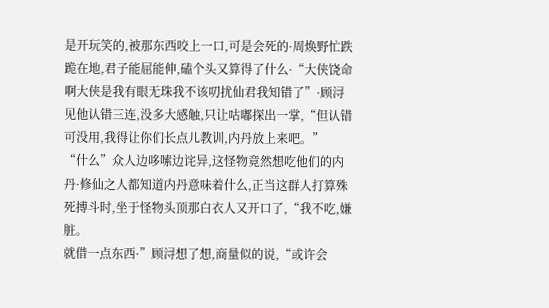是开玩笑的,被那东西咬上一口,可是会死的·周焕野忙跌跪在地,君子能屈能伸,磕个头又算得了什么·“大侠饶命啊大侠是我有眼无珠我不该叨扰仙君我知错了”·顾浔见他认错三连,没多大感触,只让咕嘟探出一掌,“但认错可没用,我得让你们长点儿教训,内丹放上来吧。”
“什么”众人边哆嗦边诧异,这怪物竟然想吃他们的内丹·修仙之人都知道内丹意味着什么,正当这群人打算殊死搏斗时,坐于怪物头顶那白衣人又开口了,“我不吃,嫌脏。
就借一点东西·”顾浔想了想,商量似的说,“或许会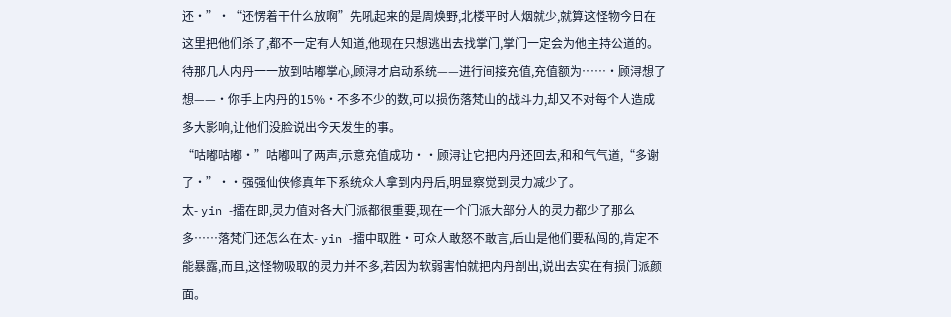还·”·“还愣着干什么放啊”先吼起来的是周焕野,北楼平时人烟就少,就算这怪物今日在这里把他们杀了,都不一定有人知道,他现在只想逃出去找掌门,掌门一定会为他主持公道的。
待那几人内丹一一放到咕嘟掌心,顾浔才启动系统——进行间接充值,充值额为……·顾浔想了想——·你手上内丹的15%·不多不少的数,可以损伤落梵山的战斗力,却又不对每个人造成多大影响,让他们没脸说出今天发生的事。
“咕嘟咕嘟·”咕嘟叫了两声,示意充值成功··顾浔让它把内丹还回去,和和气气道,“多谢了·”··强强仙侠修真年下系统众人拿到内丹后,明显察觉到灵力减少了。
太- yin -擂在即,灵力值对各大门派都很重要,现在一个门派大部分人的灵力都少了那么多……落梵门还怎么在太- yin -擂中取胜·可众人敢怒不敢言,后山是他们要私闯的,肯定不能暴露,而且,这怪物吸取的灵力并不多,若因为软弱害怕就把内丹剖出,说出去实在有损门派颜面。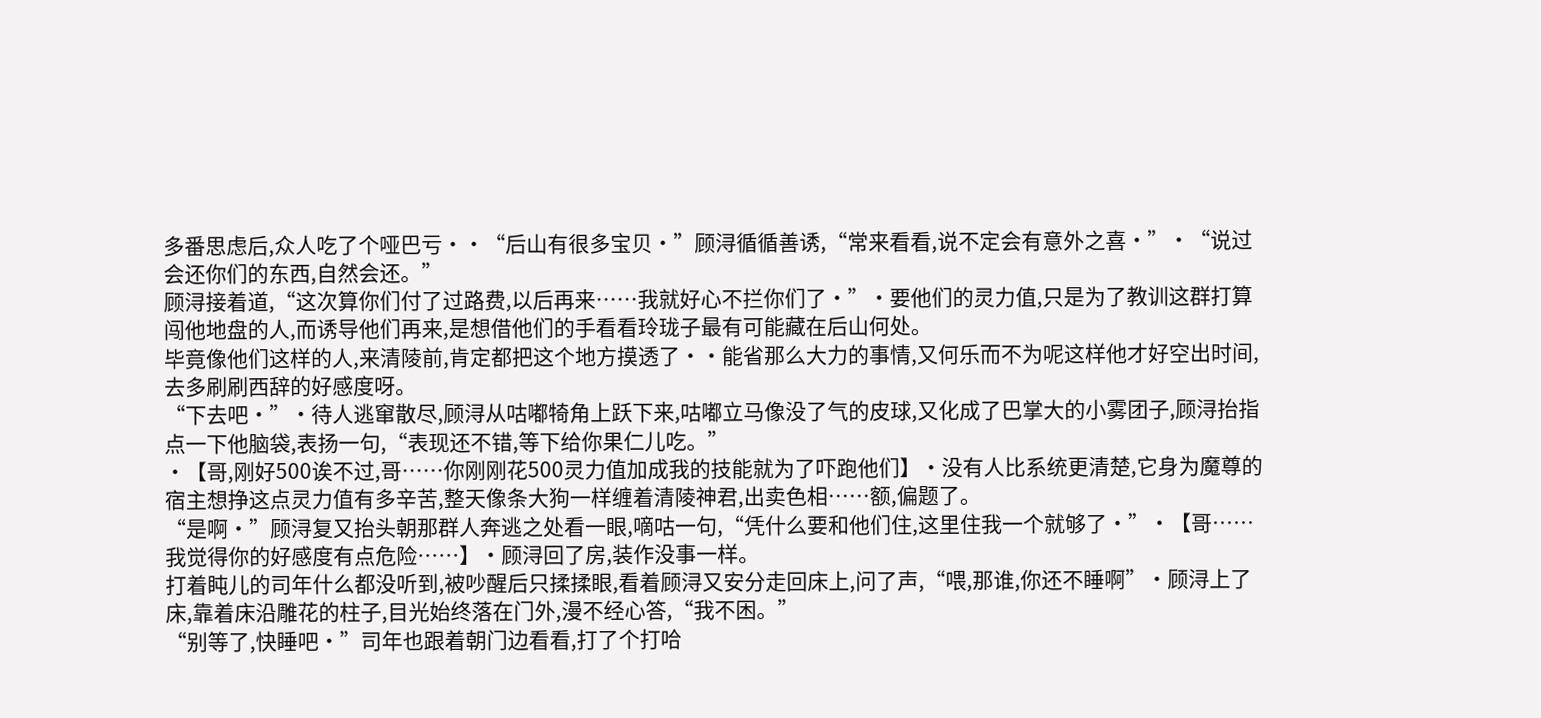多番思虑后,众人吃了个哑巴亏··“后山有很多宝贝·”顾浔循循善诱,“常来看看,说不定会有意外之喜·”·“说过会还你们的东西,自然会还。”
顾浔接着道,“这次算你们付了过路费,以后再来……我就好心不拦你们了·”·要他们的灵力值,只是为了教训这群打算闯他地盘的人,而诱导他们再来,是想借他们的手看看玲珑子最有可能藏在后山何处。
毕竟像他们这样的人,来清陵前,肯定都把这个地方摸透了··能省那么大力的事情,又何乐而不为呢这样他才好空出时间,去多刷刷西辞的好感度呀。
“下去吧·”·待人逃窜散尽,顾浔从咕嘟犄角上跃下来,咕嘟立马像没了气的皮球,又化成了巴掌大的小雾团子,顾浔抬指点一下他脑袋,表扬一句,“表现还不错,等下给你果仁儿吃。”
·【哥,刚好500诶不过,哥……你刚刚花500灵力值加成我的技能就为了吓跑他们】·没有人比系统更清楚,它身为魔尊的宿主想挣这点灵力值有多辛苦,整天像条大狗一样缠着清陵神君,出卖色相……额,偏题了。
“是啊·”顾浔复又抬头朝那群人奔逃之处看一眼,嘀咕一句,“凭什么要和他们住,这里住我一个就够了·”·【哥……我觉得你的好感度有点危险……】·顾浔回了房,装作没事一样。
打着盹儿的司年什么都没听到,被吵醒后只揉揉眼,看着顾浔又安分走回床上,问了声,“喂,那谁,你还不睡啊”·顾浔上了床,靠着床沿雕花的柱子,目光始终落在门外,漫不经心答,“我不困。”
“别等了,快睡吧·”司年也跟着朝门边看看,打了个打哈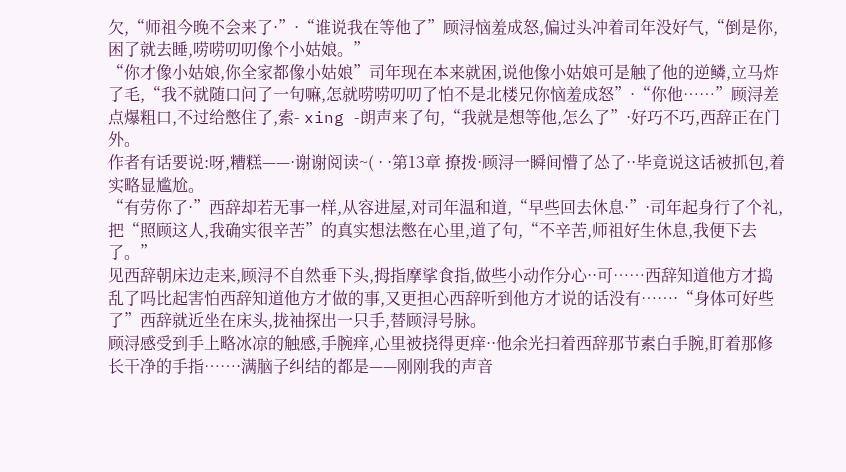欠,“师祖今晚不会来了·”·“谁说我在等他了”顾浔恼羞成怒,偏过头冲着司年没好气,“倒是你,困了就去睡,唠唠叨叨像个小姑娘。”
“你才像小姑娘,你全家都像小姑娘”司年现在本来就困,说他像小姑娘可是触了他的逆鳞,立马炸了毛,“我不就随口问了一句嘛,怎就唠唠叨叨了怕不是北楼兄你恼羞成怒”·“你他……”顾浔差点爆粗口,不过给憋住了,索- xing -朗声来了句,“我就是想等他,怎么了”·好巧不巧,西辞正在门外。
作者有话要说:呀,糟糕——·谢谢阅读~( · ·第13章 撩拨·顾浔一瞬间懵了怂了··毕竟说这话被抓包,着实略显尴尬。
“有劳你了·”西辞却若无事一样,从容进屋,对司年温和道,“早些回去休息·”·司年起身行了个礼,把“照顾这人,我确实很辛苦”的真实想法憋在心里,道了句,“不辛苦,师祖好生休息,我便下去了。”
见西辞朝床边走来,顾浔不自然垂下头,拇指摩挲食指,做些小动作分心··可……西辞知道他方才捣乱了吗比起害怕西辞知道他方才做的事,又更担心西辞听到他方才说的话没有……·“身体可好些了”西辞就近坐在床头,拢袖探出一只手,替顾浔号脉。
顾浔感受到手上略冰凉的触感,手腕痒,心里被挠得更痒··他余光扫着西辞那节素白手腕,盯着那修长干净的手指……·满脑子纠结的都是——刚刚我的声音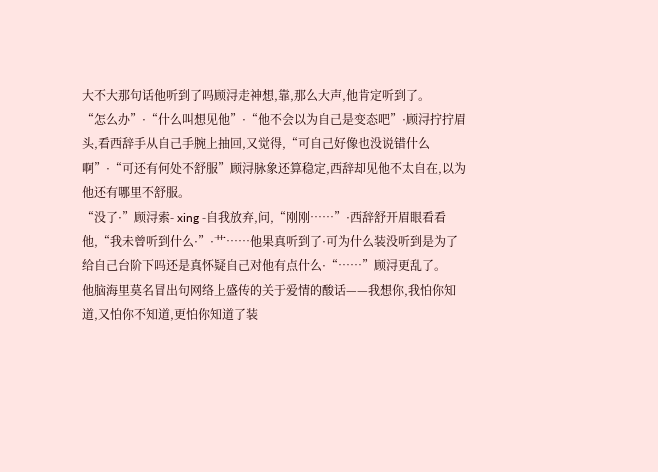大不大那句话他听到了吗顾浔走神想,靠,那么大声,他肯定听到了。
“怎么办”·“什么叫想见他”·“他不会以为自己是变态吧”·顾浔拧拧眉头,看西辞手从自己手腕上抽回,又觉得,“可自己好像也没说错什么啊”·“可还有何处不舒服”顾浔脉象还算稳定,西辞却见他不太自在,以为他还有哪里不舒服。
“没了·”顾浔索- xing -自我放弃,问,“刚刚……”·西辞舒开眉眼看看他,“我未曾听到什么·”·艹……他果真听到了·可为什么装没听到是为了给自己台阶下吗还是真怀疑自己对他有点什么·“……”顾浔更乱了。
他脑海里莫名冒出句网络上盛传的关于爱情的酸话——我想你,我怕你知道,又怕你不知道,更怕你知道了装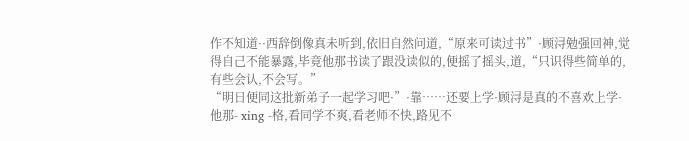作不知道··西辞倒像真未听到,依旧自然问道,“原来可读过书”·顾浔勉强回神,觉得自己不能暴露,毕竟他那书读了跟没读似的,便摇了摇头,道,“只识得些简单的,有些会认,不会写。”
“明日便同这批新弟子一起学习吧·”·靠……还要上学·顾浔是真的不喜欢上学·他那- xing -格,看同学不爽,看老师不快,路见不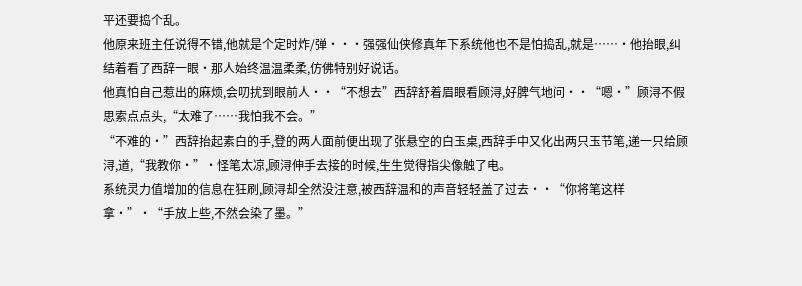平还要捣个乱。
他原来班主任说得不错,他就是个定时炸/弹···强强仙侠修真年下系统他也不是怕捣乱,就是……·他抬眼,纠结着看了西辞一眼·那人始终温温柔柔,仿佛特别好说话。
他真怕自己惹出的麻烦,会叨扰到眼前人··“不想去”西辞舒着眉眼看顾浔,好脾气地问··“嗯·”顾浔不假思索点点头,“太难了……我怕我不会。”
“不难的·”西辞抬起素白的手,登的两人面前便出现了张悬空的白玉桌,西辞手中又化出两只玉节笔,递一只给顾浔,道,“我教你·”·怪笔太凉,顾浔伸手去接的时候,生生觉得指尖像触了电。
系统灵力值增加的信息在狂刷,顾浔却全然没注意,被西辞温和的声音轻轻盖了过去··“你将笔这样拿·”·“手放上些,不然会染了墨。”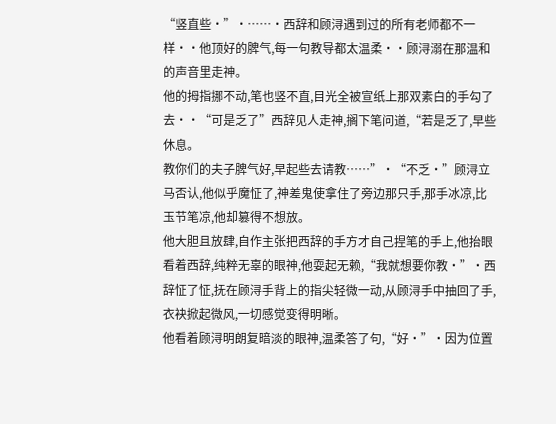“竖直些·”·……·西辞和顾浔遇到过的所有老师都不一样··他顶好的脾气,每一句教导都太温柔··顾浔溺在那温和的声音里走神。
他的拇指挪不动,笔也竖不直,目光全被宣纸上那双素白的手勾了去··“可是乏了”西辞见人走神,搁下笔问道,“若是乏了,早些休息。
教你们的夫子脾气好,早起些去请教……”·“不乏·”顾浔立马否认,他似乎魔怔了,神差鬼使拿住了旁边那只手,那手冰凉,比玉节笔凉,他却篡得不想放。
他大胆且放肆,自作主张把西辞的手方才自己捏笔的手上,他抬眼看着西辞,纯粹无辜的眼神,他耍起无赖,“我就想要你教·”·西辞怔了怔,抚在顾浔手背上的指尖轻微一动,从顾浔手中抽回了手,衣袂掀起微风,一切感觉变得明晰。
他看着顾浔明朗复暗淡的眼神,温柔答了句,“好·”·因为位置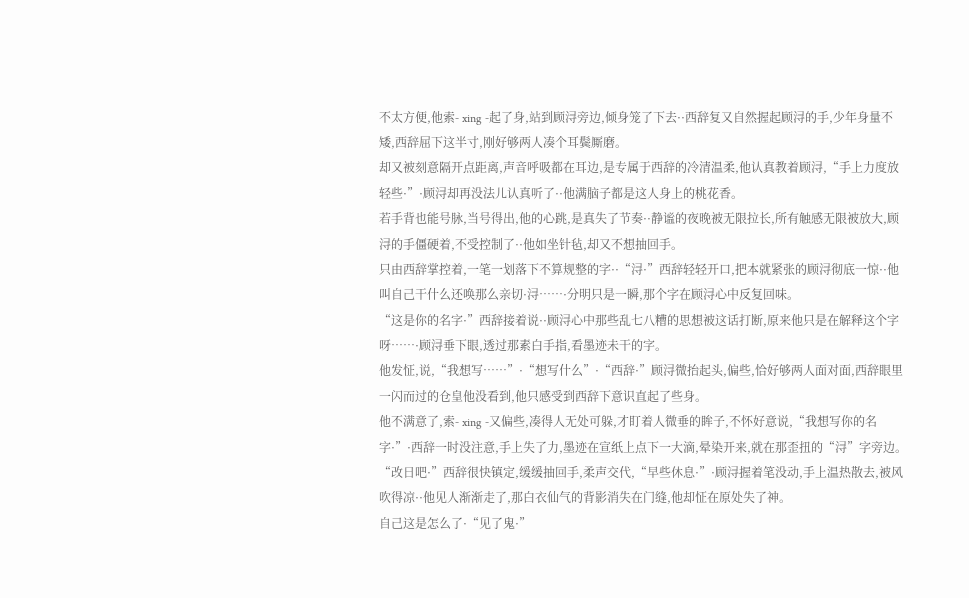不太方便,他索- xing -起了身,站到顾浔旁边,倾身笼了下去··西辞复又自然握起顾浔的手,少年身量不矮,西辞屈下这半寸,刚好够两人凑个耳鬓厮磨。
却又被刻意隔开点距离,声音呼吸都在耳边,是专属于西辞的冷清温柔,他认真教着顾浔,“手上力度放轻些·”·顾浔却再没法儿认真听了··他满脑子都是这人身上的桃花香。
若手背也能号脉,当号得出,他的心跳,是真失了节奏··静谧的夜晚被无限拉长,所有触感无限被放大,顾浔的手僵硬着,不受控制了··他如坐针毡,却又不想抽回手。
只由西辞掌控着,一笔一划落下不算规整的字··“浔·”西辞轻轻开口,把本就紧张的顾浔彻底一惊··他叫自己干什么还唤那么亲切·浔……·分明只是一瞬,那个字在顾浔心中反复回味。
“这是你的名字·”西辞接着说··顾浔心中那些乱七八糟的思想被这话打断,原来他只是在解释这个字呀……·顾浔垂下眼,透过那素白手指,看墨迹未干的字。
他发怔,说,“我想写……”·“想写什么”·“西辞·”顾浔微抬起头,偏些,恰好够两人面对面,西辞眼里一闪而过的仓皇他没看到,他只感受到西辞下意识直起了些身。
他不满意了,索- xing -又偏些,凑得人无处可躲,才盯着人微垂的眸子,不怀好意说,“我想写你的名字·”·西辞一时没注意,手上失了力,墨迹在宣纸上点下一大滴,晕染开来,就在那歪扭的“浔”字旁边。
“改日吧·”西辞很快镇定,缓缓抽回手,柔声交代,“早些休息·”·顾浔握着笔没动,手上温热散去,被风吹得凉··他见人渐渐走了,那白衣仙气的背影消失在门缝,他却怔在原处失了神。
自己这是怎么了·“见了鬼·”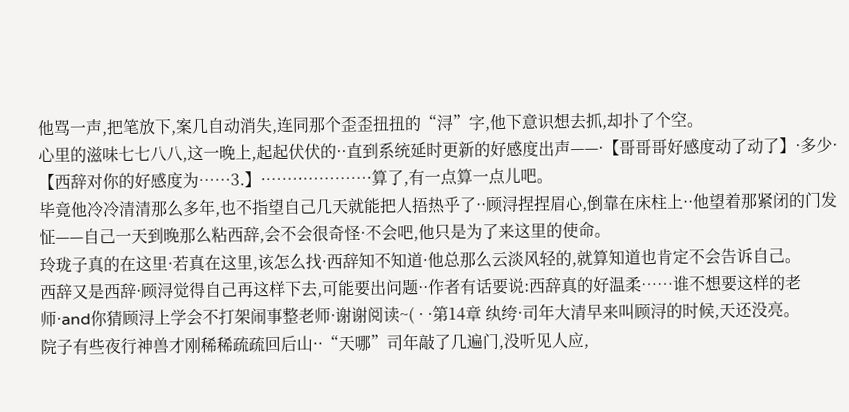他骂一声,把笔放下,案几自动消失,连同那个歪歪扭扭的“浔”字,他下意识想去抓,却扑了个空。
心里的滋味七七八八,这一晚上,起起伏伏的··直到系统延时更新的好感度出声——·【哥哥哥好感度动了动了】·多少·【西辞对你的好感度为……3.】·……·…………·算了,有一点算一点儿吧。
毕竟他冷冷清清那么多年,也不指望自己几天就能把人捂热乎了··顾浔捏捏眉心,倒靠在床柱上··他望着那紧闭的门发怔——自己一天到晚那么粘西辞,会不会很奇怪·不会吧,他只是为了来这里的使命。
玲珑子真的在这里·若真在这里,该怎么找·西辞知不知道·他总那么云淡风轻的,就算知道也肯定不会告诉自己。
西辞又是西辞·顾浔觉得自己再这样下去,可能要出问题··作者有话要说:西辞真的好温柔……谁不想要这样的老师·and你猜顾浔上学会不打架闹事整老师·谢谢阅读~( · ·第14章 纨绔·司年大清早来叫顾浔的时候,天还没亮。
院子有些夜行神兽才刚稀稀疏疏回后山··“天哪”司年敲了几遍门,没听见人应,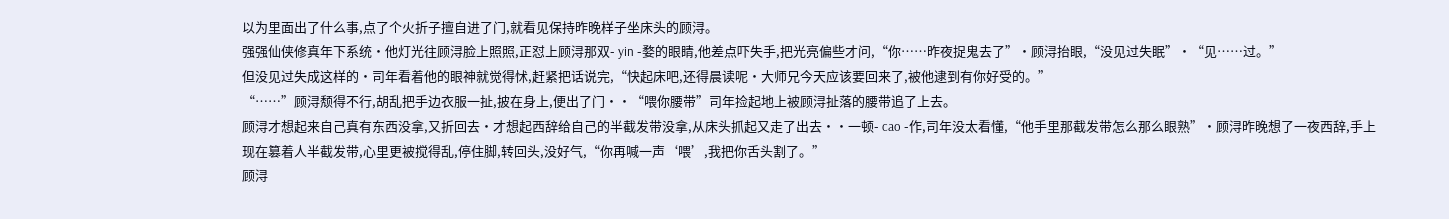以为里面出了什么事,点了个火折子擅自进了门,就看见保持昨晚样子坐床头的顾浔。
强强仙侠修真年下系统·他灯光往顾浔脸上照照,正怼上顾浔那双- yin -婺的眼睛,他差点吓失手,把光亮偏些才问,“你……昨夜捉鬼去了”·顾浔抬眼,“没见过失眠”·“见……过。”
但没见过失成这样的·司年看着他的眼神就觉得怵,赶紧把话说完,“快起床吧,还得晨读呢·大师兄今天应该要回来了,被他逮到有你好受的。”
“……”顾浔颓得不行,胡乱把手边衣服一扯,披在身上,便出了门··“喂你腰带”司年捡起地上被顾浔扯落的腰带追了上去。
顾浔才想起来自己真有东西没拿,又折回去·才想起西辞给自己的半截发带没拿,从床头抓起又走了出去··一顿- cao -作,司年没太看懂,“他手里那截发带怎么那么眼熟”·顾浔昨晚想了一夜西辞,手上现在篡着人半截发带,心里更被搅得乱,停住脚,转回头,没好气,“你再喊一声‘喂’,我把你舌头割了。”
顾浔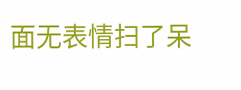面无表情扫了呆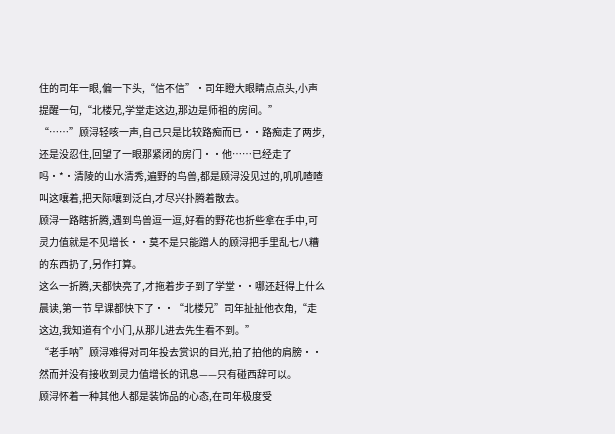住的司年一眼,偏一下头,“信不信”·司年瞪大眼睛点点头,小声提醒一句,“北楼兄,学堂走这边,那边是师祖的房间。”
“……”顾浔轻咳一声,自己只是比较路痴而已··路痴走了两步,还是没忍住,回望了一眼那紧闭的房门··他……已经走了吗·*·清陵的山水清秀,遍野的鸟兽,都是顾浔没见过的,叽叽喳喳叫这嚷着,把天际嚷到泛白,才尽兴扑腾着散去。
顾浔一路瞎折腾,遇到鸟兽逗一逗,好看的野花也折些拿在手中,可灵力值就是不见增长··莫不是只能蹭人的顾浔把手里乱七八糟的东西扔了,另作打算。
这么一折腾,天都快亮了,才拖着步子到了学堂··哪还赶得上什么晨读,第一节 早课都快下了··“北楼兄”司年扯扯他衣角,“走这边,我知道有个小门,从那儿进去先生看不到。”
“老手呐”顾浔难得对司年投去赏识的目光,拍了拍他的肩膀··然而并没有接收到灵力值增长的讯息——只有碰西辞可以。
顾浔怀着一种其他人都是装饰品的心态,在司年极度受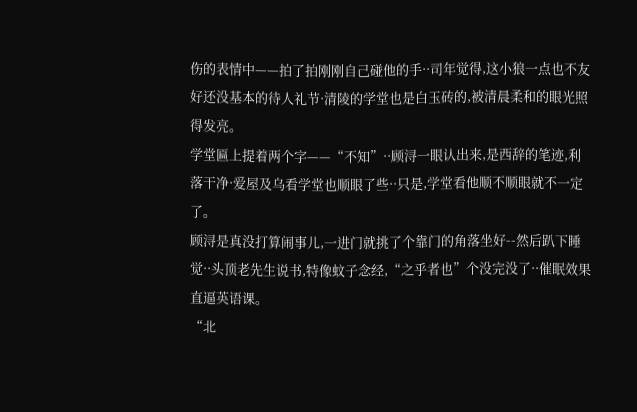伤的表情中——拍了拍刚刚自己碰他的手··司年觉得,这小狼一点也不友好还没基本的待人礼节·清陵的学堂也是白玉砖的,被清晨柔和的眼光照得发亮。
学堂匾上提着两个字——“不知”··顾浔一眼认出来,是西辞的笔迹,利落干净·爱屋及乌看学堂也顺眼了些··只是,学堂看他顺不顺眼就不一定了。
顾浔是真没打算闹事儿,一进门就挑了个靠门的角落坐好--然后趴下睡觉··头顶老先生说书,特像蚊子念经,“之乎者也”个没完没了··催眠效果直逼英语课。
“北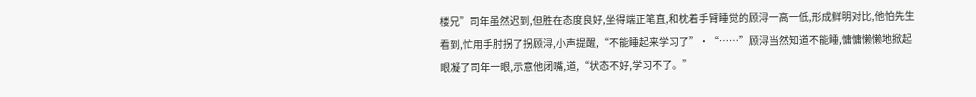楼兄”司年虽然迟到,但胜在态度良好,坐得端正笔直,和枕着手臂睡觉的顾浔一高一低,形成鲜明对比,他怕先生看到,忙用手肘拐了拐顾浔,小声提醒,“不能睡起来学习了”·“……”顾浔当然知道不能睡,慵慵懒懒地掀起眼凝了司年一眼,示意他闭嘴,道,“状态不好,学习不了。”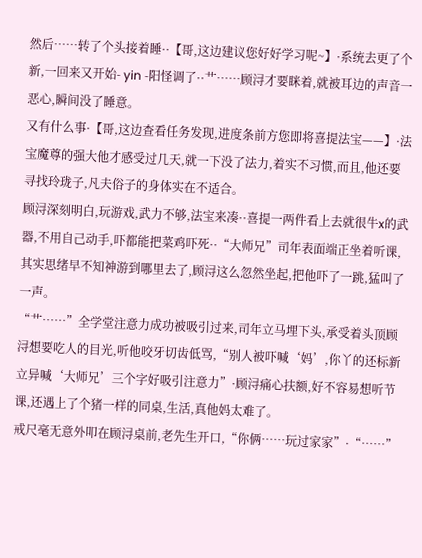然后……转了个头接着睡··【哥,这边建议您好好学习呢~】·系统去更了个新,一回来又开始- yin -阳怪调了··艹……顾浔才要眯着,就被耳边的声音一恶心,瞬间没了睡意。
又有什么事·【哥,这边查看任务发现,进度条前方您即将喜提法宝——】·法宝魔尊的强大他才感受过几天,就一下没了法力,着实不习惯,而且,他还要寻找玲珑子,凡夫俗子的身体实在不适合。
顾浔深刻明白,玩游戏,武力不够,法宝来凑··喜提一两件看上去就很牛x的武器,不用自己动手,吓都能把菜鸡吓死··“大师兄”司年表面端正坐着听课,其实思绪早不知神游到哪里去了,顾浔这么忽然坐起,把他吓了一跳,猛叫了一声。
“艹……”全学堂注意力成功被吸引过来,司年立马埋下头,承受着头顶顾浔想要吃人的目光,听他咬牙切齿低骂,“别人被吓喊‘妈’,你丫的还标新立异喊‘大师兄’三个字好吸引注意力”·顾浔痛心扶额,好不容易想听节课,还遇上了个猪一样的同桌,生活,真他妈太难了。
戒尺毫无意外叩在顾浔桌前,老先生开口,“你俩……玩过家家”·“……”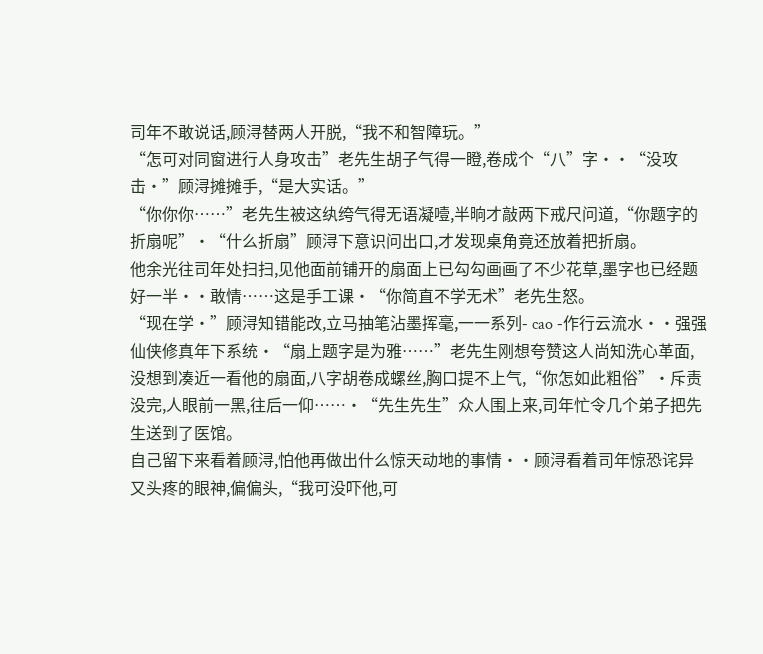司年不敢说话,顾浔替两人开脱,“我不和智障玩。”
“怎可对同窗进行人身攻击”老先生胡子气得一瞪,卷成个“八”字··“没攻击·”顾浔摊摊手,“是大实话。”
“你你你……”老先生被这纨绔气得无语凝噎,半晌才敲两下戒尺问道,“你题字的折扇呢”·“什么折扇”顾浔下意识问出口,才发现桌角竟还放着把折扇。
他余光往司年处扫扫,见他面前铺开的扇面上已勾勾画画了不少花草,墨字也已经题好一半··敢情……这是手工课·“你简直不学无术”老先生怒。
“现在学·”顾浔知错能改,立马抽笔沾墨挥毫,一一系列- cao -作行云流水··强强仙侠修真年下系统·“扇上题字是为雅……”老先生刚想夸赞这人尚知洗心革面,没想到凑近一看他的扇面,八字胡卷成螺丝,胸口提不上气,“你怎如此粗俗”·斥责没完,人眼前一黑,往后一仰……·“先生先生”众人围上来,司年忙令几个弟子把先生送到了医馆。
自己留下来看着顾浔,怕他再做出什么惊天动地的事情··顾浔看着司年惊恐诧异又头疼的眼神,偏偏头,“我可没吓他,可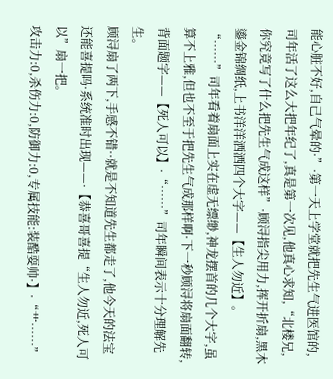能心脏不好,自己气晕的·”·第一天上学堂就把先生气进医馆的,司年活了这么大把年纪了,真是第一次见,他真心求知,“北楼兄,你究竟写了什么把先生气成这样”·顾浔指尖用力,挥开折扇,黑木鎏金锦绸纸,上书洋洋洒洒四个大字——【生人勿近】。
“……”司年看着扇面上实在虚无缥缈,神龙摆首的几个大字,虽算不上雅,但也不至于把先生气成那样啊·下一秒顾浔将扇面翻转,背面题字——【死人可以】·“……”司年瞬间表示十分理解先生。
顾浔扇了两下,手感不错··就是不知道先生都走了,他今天的法宝还能喜提吗·系统准时出现——·【恭喜哥喜提“生人勿近,死人可以”扇一把。
攻击力:0,杀伤力:0,防御力:0,专属技能:装酷耍帅·】·“艹……”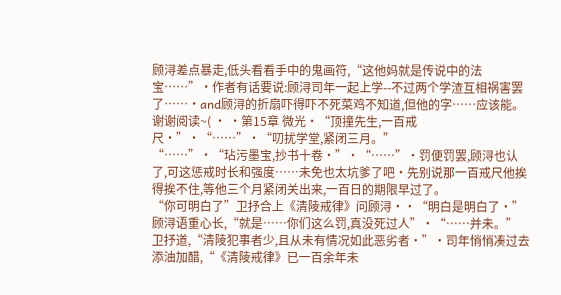顾浔差点暴走,低头看看手中的鬼画符,“这他妈就是传说中的法宝……”·作者有话要说:顾浔司年一起上学--不过两个学渣互相祸害罢了……·and顾浔的折扇吓得吓不死菜鸡不知道,但他的字……应该能。
谢谢阅读~( · ·第15章 微光·“顶撞先生,一百戒尺·”·“……”·“叨扰学堂,紧闭三月。”
“……”·“玷污墨宝,抄书十卷·”·“……”·罚便罚罢,顾浔也认了,可这惩戒时长和强度……未免也太坑爹了吧·先别说那一百戒尺他挨得挨不住,等他三个月紧闭关出来,一百日的期限早过了。
“你可明白了”卫抒合上《清陵戒律》问顾浔··“明白是明白了·”顾浔语重心长,“就是……你们这么罚,真没死过人”·“……并未。”
卫抒道,“清陵犯事者少,且从未有情况如此恶劣者·”·司年悄悄凑过去添油加醋,“《清陵戒律》已一百余年未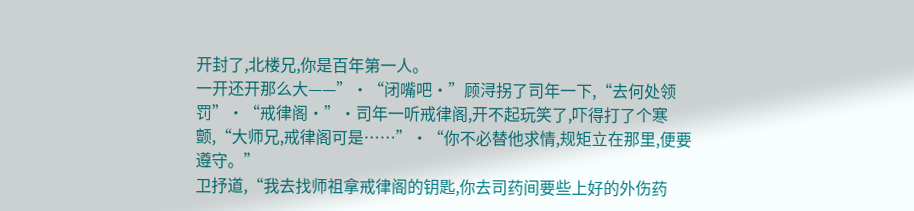开封了,北楼兄,你是百年第一人。
一开还开那么大——”·“闭嘴吧·”顾浔拐了司年一下,“去何处领罚”·“戒律阁·”·司年一听戒律阁,开不起玩笑了,吓得打了个寒颤,“大师兄,戒律阁可是……”·“你不必替他求情,规矩立在那里,便要遵守。”
卫抒道,“我去找师祖拿戒律阁的钥匙,你去司药间要些上好的外伤药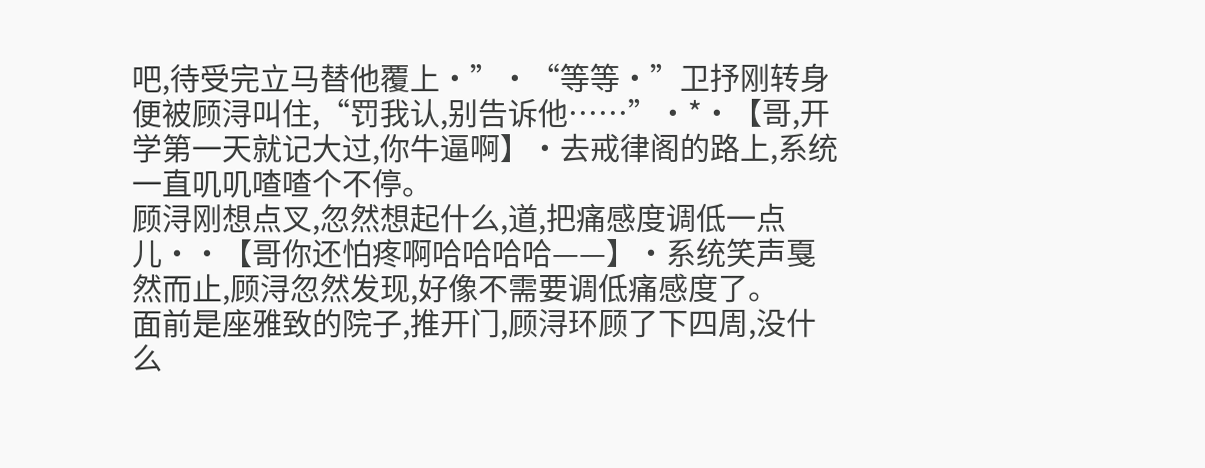吧,待受完立马替他覆上·”·“等等·”卫抒刚转身便被顾浔叫住,“罚我认,别告诉他……”·*·【哥,开学第一天就记大过,你牛逼啊】·去戒律阁的路上,系统一直叽叽喳喳个不停。
顾浔刚想点叉,忽然想起什么,道,把痛感度调低一点儿··【哥你还怕疼啊哈哈哈哈——】·系统笑声戛然而止,顾浔忽然发现,好像不需要调低痛感度了。
面前是座雅致的院子,推开门,顾浔环顾了下四周,没什么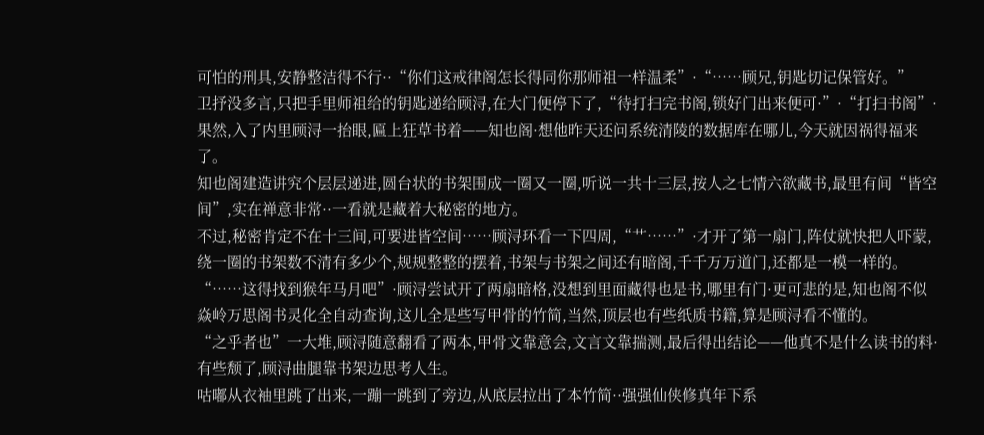可怕的刑具,安静整洁得不行··“你们这戒律阁怎长得同你那师祖一样温柔”·“……顾兄,钥匙切记保管好。”
卫抒没多言,只把手里师祖给的钥匙递给顾浔,在大门便停下了,“待打扫完书阁,锁好门出来便可·”·“打扫书阁”·果然,入了内里顾浔一抬眼,匾上狂草书着——知也阁·想他昨天还问系统清陵的数据库在哪儿,今天就因祸得福来了。
知也阁建造讲究个层层递进,圆台状的书架围成一圈又一圈,听说一共十三层,按人之七情六欲藏书,最里有间“皆空间”,实在禅意非常··一看就是藏着大秘密的地方。
不过,秘密肯定不在十三间,可要进皆空间……顾浔环看一下四周,“艹……”·才开了第一扇门,阵仗就快把人吓蒙,绕一圈的书架数不清有多少个,规规整整的摆着,书架与书架之间还有暗阁,千千万万道门,还都是一模一样的。
“……这得找到猴年马月吧”·顾浔尝试开了两扇暗格,没想到里面藏得也是书,哪里有门·更可悲的是,知也阁不似焱岭万思阁书灵化全自动查询,这儿全是些写甲骨的竹简,当然,顶层也有些纸质书籍,算是顾浔看不懂的。
“之乎者也”一大堆,顾浔随意翻看了两本,甲骨文靠意会,文言文靠揣测,最后得出结论——他真不是什么读书的料·有些颓了,顾浔曲腿靠书架边思考人生。
咕嘟从衣袖里跳了出来,一蹦一跳到了旁边,从底层拉出了本竹简··强强仙侠修真年下系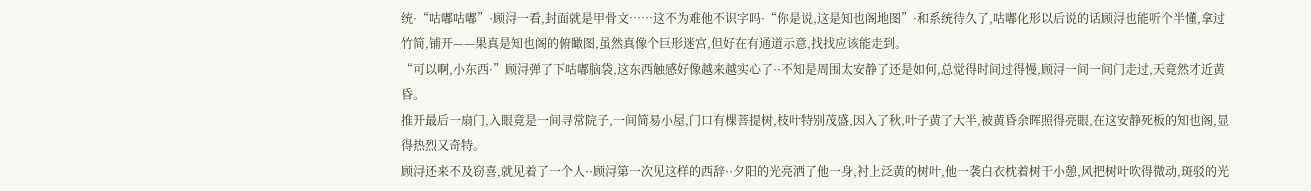统·“咕嘟咕嘟”·顾浔一看,封面就是甲骨文……这不为难他不识字吗·“你是说,这是知也阁地图”·和系统待久了,咕嘟化形以后说的话顾浔也能听个半懂,拿过竹简,铺开——果真是知也阁的俯瞰图,虽然真像个巨形迷宫,但好在有通道示意,找找应该能走到。
“可以啊,小东西·”顾浔弹了下咕嘟脑袋,这东西触感好像越来越实心了··不知是周围太安静了还是如何,总觉得时间过得慢,顾浔一间一间门走过,天竟然才近黄昏。
推开最后一扇门,入眼竟是一间寻常院子,一间简易小屋,门口有棵菩提树,枝叶特别茂盛,因入了秋,叶子黄了大半,被黄昏余晖照得亮眼,在这安静死板的知也阁,显得热烈又奇特。
顾浔还来不及窃喜,就见着了一个人··顾浔第一次见这样的西辞··夕阳的光亮洒了他一身,衬上泛黄的树叶,他一袭白衣枕着树干小憩,风把树叶吹得微动,斑驳的光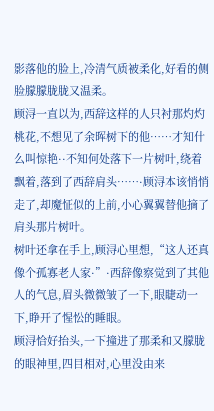影落他的脸上,冷清气质被柔化,好看的侧脸朦朦胧胧又温柔。
顾浔一直以为,西辞这样的人只衬那灼灼桃花,不想见了余晖树下的他……才知什么叫惊艳··不知何处落下一片树叶,绕着飘着,落到了西辞肩头……·顾浔本该悄悄走了,却魔怔似的上前,小心翼翼替他摘了肩头那片树叶。
树叶还拿在手上,顾浔心里想,“这人还真像个孤寡老人家·”·西辞像察觉到了其他人的气息,眉头微微皱了一下,眼睫动一下,睁开了惺忪的睡眼。
顾浔恰好抬头,一下撞进了那柔和又朦胧的眼神里,四目相对,心里没由来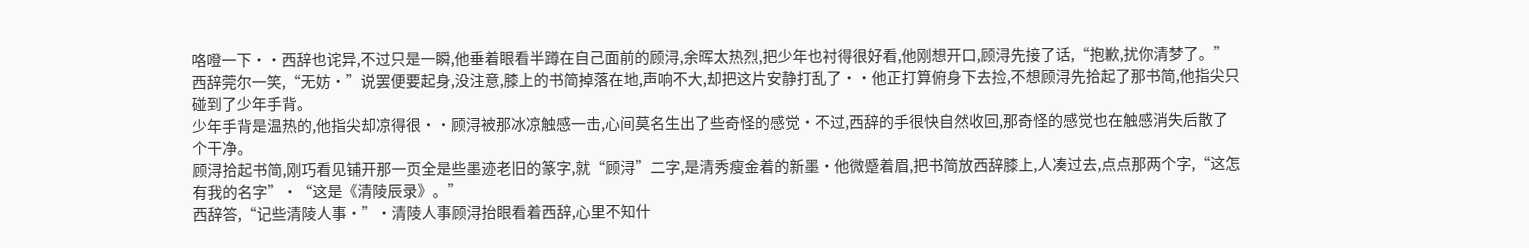咯噔一下··西辞也诧异,不过只是一瞬,他垂着眼看半蹲在自己面前的顾浔,余晖太热烈,把少年也衬得很好看,他刚想开口,顾浔先接了话,“抱歉,扰你清梦了。”
西辞莞尔一笑,“无妨·”说罢便要起身,没注意,膝上的书简掉落在地,声响不大,却把这片安静打乱了··他正打算俯身下去捡,不想顾浔先拾起了那书简,他指尖只碰到了少年手背。
少年手背是温热的,他指尖却凉得很··顾浔被那冰凉触感一击,心间莫名生出了些奇怪的感觉·不过,西辞的手很快自然收回,那奇怪的感觉也在触感消失后散了个干净。
顾浔拾起书简,刚巧看见铺开那一页全是些墨迹老旧的篆字,就“顾浔”二字,是清秀瘦金着的新墨·他微蹙着眉,把书简放西辞膝上,人凑过去,点点那两个字,“这怎有我的名字”·“这是《清陵辰录》。”
西辞答,“记些清陵人事·”·清陵人事顾浔抬眼看着西辞,心里不知什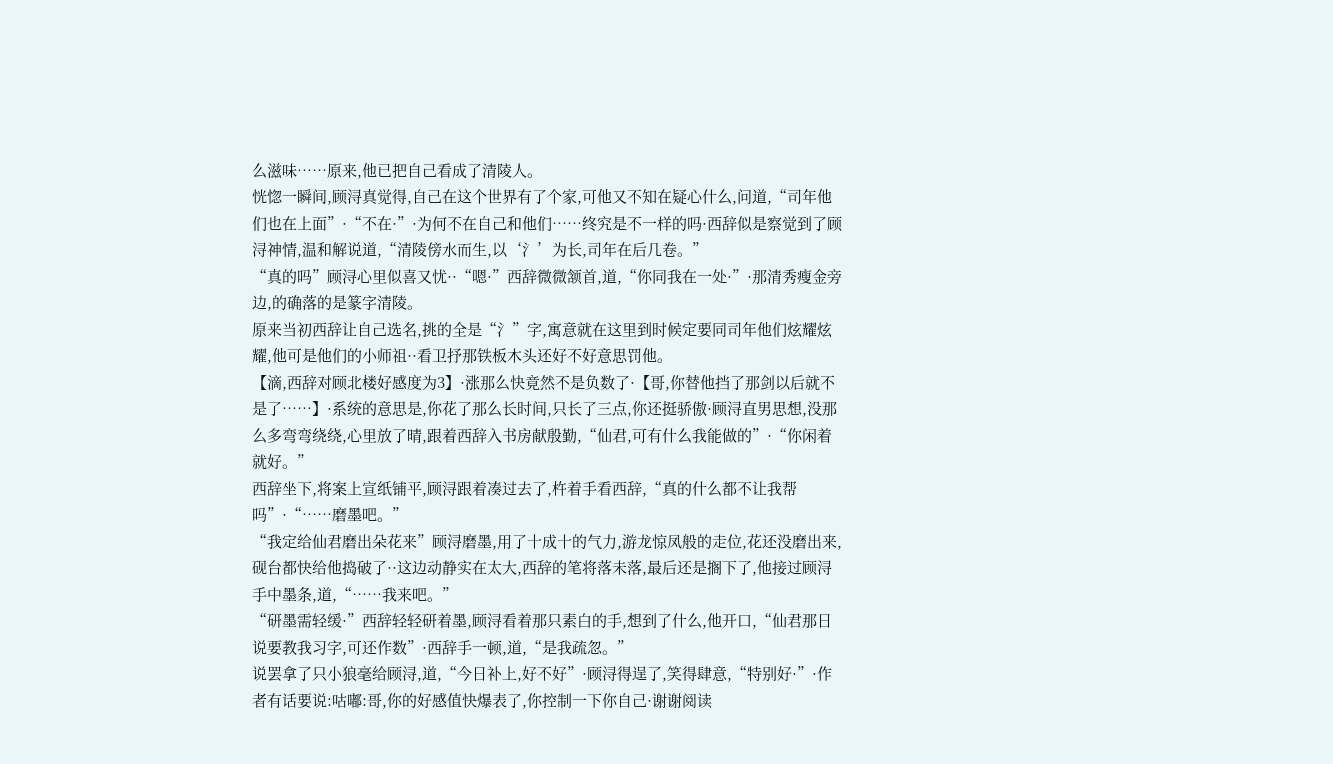么滋味……原来,他已把自己看成了清陵人。
恍惚一瞬间,顾浔真觉得,自己在这个世界有了个家,可他又不知在疑心什么,问道,“司年他们也在上面”·“不在·”·为何不在自己和他们……终究是不一样的吗·西辞似是察觉到了顾浔神情,温和解说道,“清陵傍水而生,以‘氵’为长,司年在后几卷。”
“真的吗”顾浔心里似喜又忧··“嗯·”西辞微微颔首,道,“你同我在一处·”·那清秀瘦金旁边,的确落的是篆字清陵。
原来当初西辞让自己选名,挑的全是“氵”字,寓意就在这里到时候定要同司年他们炫耀炫耀,他可是他们的小师祖··看卫抒那铁板木头还好不好意思罚他。
【滴,西辞对顾北楼好感度为3】·涨那么快竟然不是负数了·【哥,你替他挡了那剑以后就不是了……】·系统的意思是,你花了那么长时间,只长了三点,你还挺骄傲·顾浔直男思想,没那么多弯弯绕绕,心里放了晴,跟着西辞入书房献殷勤,“仙君,可有什么我能做的”·“你闲着就好。”
西辞坐下,将案上宣纸铺平,顾浔跟着凑过去了,杵着手看西辞,“真的什么都不让我帮吗”·“……磨墨吧。”
“我定给仙君磨出朵花来”顾浔磨墨,用了十成十的气力,游龙惊凤般的走位,花还没磨出来,砚台都快给他捣破了··这边动静实在太大,西辞的笔将落未落,最后还是搁下了,他接过顾浔手中墨条,道,“……我来吧。”
“研墨需轻缓·”西辞轻轻研着墨,顾浔看着那只素白的手,想到了什么,他开口,“仙君那日说要教我习字,可还作数”·西辞手一顿,道,“是我疏忽。”
说罢拿了只小狼毫给顾浔,道,“今日补上,好不好”·顾浔得逞了,笑得肆意,“特别好·”·作者有话要说:咕嘟:哥,你的好感值快爆表了,你控制一下你自己·谢谢阅读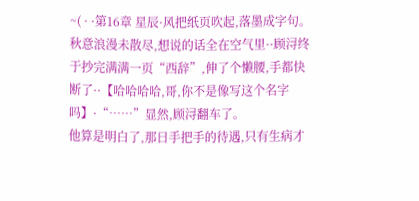~( · ·第16章 星辰·风把纸页吹起,落墨成字句。
秋意浪漫未散尽,想说的话全在空气里··顾浔终于抄完满满一页“西辞”,伸了个懒腰,手都快断了··【哈哈哈哈,哥,你不是像写这个名字吗】·“……”显然,顾浔翻车了。
他算是明白了,那日手把手的待遇,只有生病才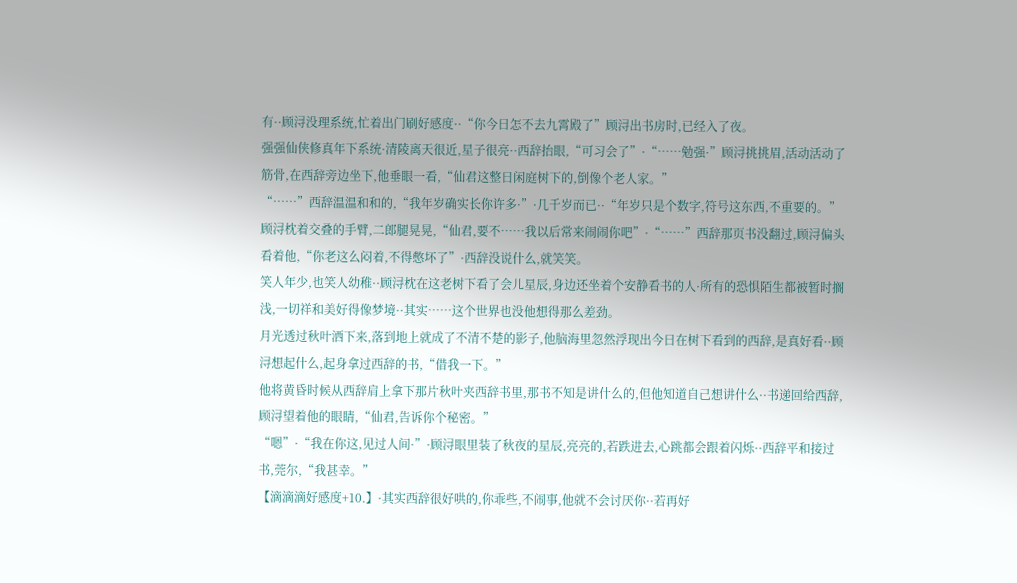有··顾浔没理系统,忙着出门刷好感度··“你今日怎不去九霄殿了”顾浔出书房时,已经入了夜。
强强仙侠修真年下系统·清陵离天很近,星子很亮··西辞抬眼,“可习会了”·“……勉强·”顾浔挑挑眉,活动活动了筋骨,在西辞旁边坐下,他垂眼一看,“仙君这整日闲庭树下的,倒像个老人家。”
“……”西辞温温和和的,“我年岁确实长你许多·”·几千岁而已··“年岁只是个数字,符号这东西,不重要的。”
顾浔枕着交叠的手臂,二郎腿晃晃,“仙君,要不……我以后常来闹闹你吧”·“……”西辞那页书没翻过,顾浔偏头看着他,“你老这么闷着,不得憋坏了”·西辞没说什么,就笑笑。
笑人年少,也笑人幼稚··顾浔枕在这老树下看了会儿星辰,身边还坐着个安静看书的人·所有的恐惧陌生都被暂时搁浅,一切祥和美好得像梦境··其实……这个世界也没他想得那么差劲。
月光透过秋叶洒下来,落到地上就成了不清不楚的影子,他脑海里忽然浮现出今日在树下看到的西辞,是真好看··顾浔想起什么,起身拿过西辞的书,“借我一下。”
他将黄昏时候从西辞肩上拿下那片秋叶夹西辞书里,那书不知是讲什么的,但他知道自己想讲什么··书递回给西辞,顾浔望着他的眼睛,“仙君,告诉你个秘密。”
“嗯”·“我在你这,见过人间·”·顾浔眼里装了秋夜的星辰,亮亮的,若跌进去,心跳都会跟着闪烁··西辞平和接过书,莞尔,“我甚幸。”
【滴滴滴好感度+10.】·其实西辞很好哄的,你乖些,不闹事,他就不会讨厌你··若再好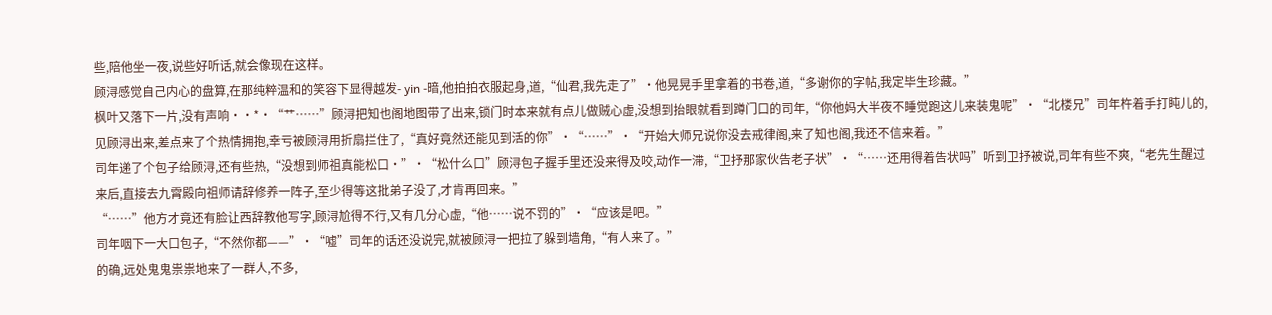些,陪他坐一夜,说些好听话,就会像现在这样。
顾浔感觉自己内心的盘算,在那纯粹温和的笑容下显得越发- yin -暗,他拍拍衣服起身,道,“仙君,我先走了”·他晃晃手里拿着的书卷,道,“多谢你的字帖,我定毕生珍藏。”
枫叶又落下一片,没有声响··*·“艹……”顾浔把知也阁地图带了出来,锁门时本来就有点儿做贼心虚,没想到抬眼就看到蹲门口的司年,“你他妈大半夜不睡觉跑这儿来装鬼呢”·“北楼兄”司年杵着手打盹儿的,见顾浔出来,差点来了个热情拥抱,幸亏被顾浔用折扇拦住了,“真好竟然还能见到活的你”·“……”·“开始大师兄说你没去戒律阁,来了知也阁,我还不信来着。”
司年递了个包子给顾浔,还有些热,“没想到师祖真能松口·”·“松什么口”顾浔包子握手里还没来得及咬,动作一滞,“卫抒那家伙告老子状”·“……还用得着告状吗”听到卫抒被说,司年有些不爽,“老先生醒过来后,直接去九霄殿向祖师请辞修养一阵子,至少得等这批弟子没了,才肯再回来。”
“……”他方才竟还有脸让西辞教他写字,顾浔尬得不行,又有几分心虚,“他……说不罚的”·“应该是吧。”
司年咽下一大口包子,“不然你都——”·“嘘”司年的话还没说完,就被顾浔一把拉了躲到墙角,“有人来了。”
的确,远处鬼鬼祟祟地来了一群人,不多,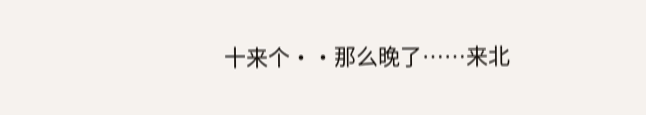十来个··那么晚了……来北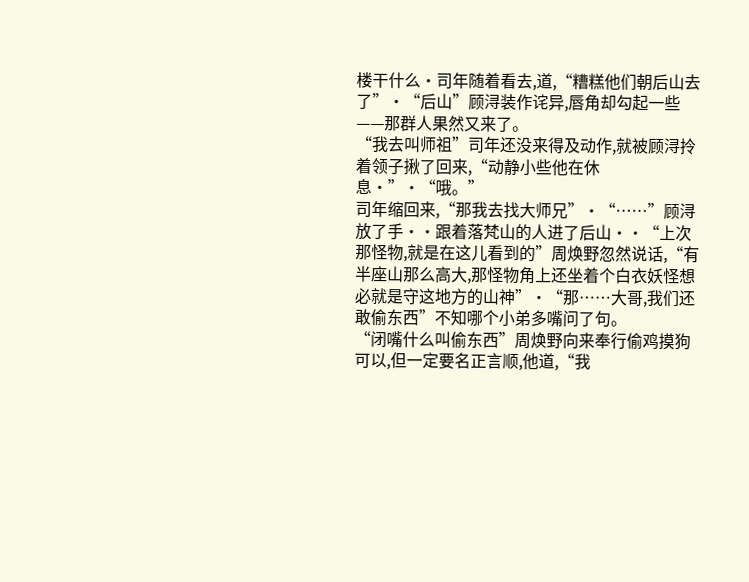楼干什么·司年随着看去,道,“糟糕他们朝后山去了”·“后山”顾浔装作诧异,唇角却勾起一些——那群人果然又来了。
“我去叫师祖”司年还没来得及动作,就被顾浔拎着领子揪了回来,“动静小些他在休息·”·“哦。”
司年缩回来,“那我去找大师兄”·“……”顾浔放了手··跟着落梵山的人进了后山··“上次那怪物,就是在这儿看到的”周焕野忽然说话,“有半座山那么高大,那怪物角上还坐着个白衣妖怪想必就是守这地方的山神”·“那……大哥,我们还敢偷东西”不知哪个小弟多嘴问了句。
“闭嘴什么叫偷东西”周焕野向来奉行偷鸡摸狗可以,但一定要名正言顺,他道,“我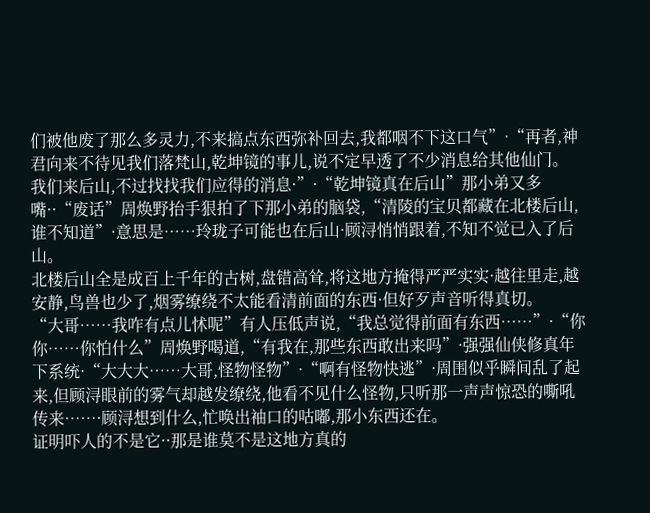们被他废了那么多灵力,不来搞点东西弥补回去,我都咽不下这口气”·“再者,神君向来不待见我们落梵山,乾坤镜的事儿,说不定早透了不少消息给其他仙门。
我们来后山,不过找找我们应得的消息·”·“乾坤镜真在后山”那小弟又多嘴··“废话”周焕野抬手狠拍了下那小弟的脑袋,“清陵的宝贝都藏在北楼后山,谁不知道”·意思是……玲珑子可能也在后山·顾浔悄悄跟着,不知不觉已入了后山。
北楼后山全是成百上千年的古树,盘错高耸,将这地方掩得严严实实·越往里走,越安静,鸟兽也少了,烟雾缭绕不太能看清前面的东西·但好歹声音听得真切。
“大哥……我咋有点儿怵呢”有人压低声说,“我总觉得前面有东西……”·“你你……你怕什么”周焕野喝道,“有我在,那些东西敢出来吗”·强强仙侠修真年下系统·“大大大……大哥,怪物怪物”·“啊有怪物快逃”·周围似乎瞬间乱了起来,但顾浔眼前的雾气却越发缭绕,他看不见什么怪物,只听那一声声惊恐的嘶吼传来……·顾浔想到什么,忙唤出袖口的咕嘟,那小东西还在。
证明吓人的不是它··那是谁莫不是这地方真的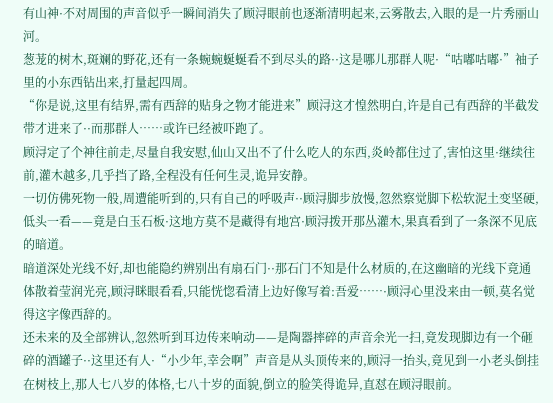有山神·不对周围的声音似乎一瞬间消失了顾浔眼前也逐渐清明起来,云雾散去,入眼的是一片秀丽山河。
葱茏的树木,斑斓的野花,还有一条蜿蜿蜒蜒看不到尽头的路··这是哪儿那群人呢·“咕嘟咕嘟·”袖子里的小东西钻出来,打量起四周。
“你是说,这里有结界,需有西辞的贴身之物才能进来”顾浔这才惶然明白,许是自己有西辞的半截发带才进来了··而那群人……或许已经被吓跑了。
顾浔定了个神往前走,尽量自我安慰,仙山又出不了什么吃人的东西,炎岭都住过了,害怕这里·继续往前,灌木越多,几乎挡了路,全程没有任何生灵,诡异安静。
一切仿佛死物一般,周遭能听到的,只有自己的呼吸声··顾浔脚步放慢,忽然察觉脚下松软泥土变坚硬,低头一看——竟是白玉石板·这地方莫不是藏得有地宫·顾浔拨开那丛灌木,果真看到了一条深不见底的暗道。
暗道深处光线不好,却也能隐约辨别出有扇石门··那石门不知是什么材质的,在这幽暗的光线下竟通体散着莹润光亮,顾浔眯眼看看,只能恍惚看清上边好像写着:吾爱……·顾浔心里没来由一顿,莫名觉得这字像西辞的。
还未来的及全部辨认,忽然听到耳边传来响动——是陶器摔碎的声音余光一扫,竟发现脚边有一个砸碎的酒罐子··这里还有人·“小少年,幸会啊”声音是从头顶传来的,顾浔一抬头,竟见到一小老头倒挂在树枝上,那人七八岁的体格,七八十岁的面貌,倒立的脸笑得诡异,直怼在顾浔眼前。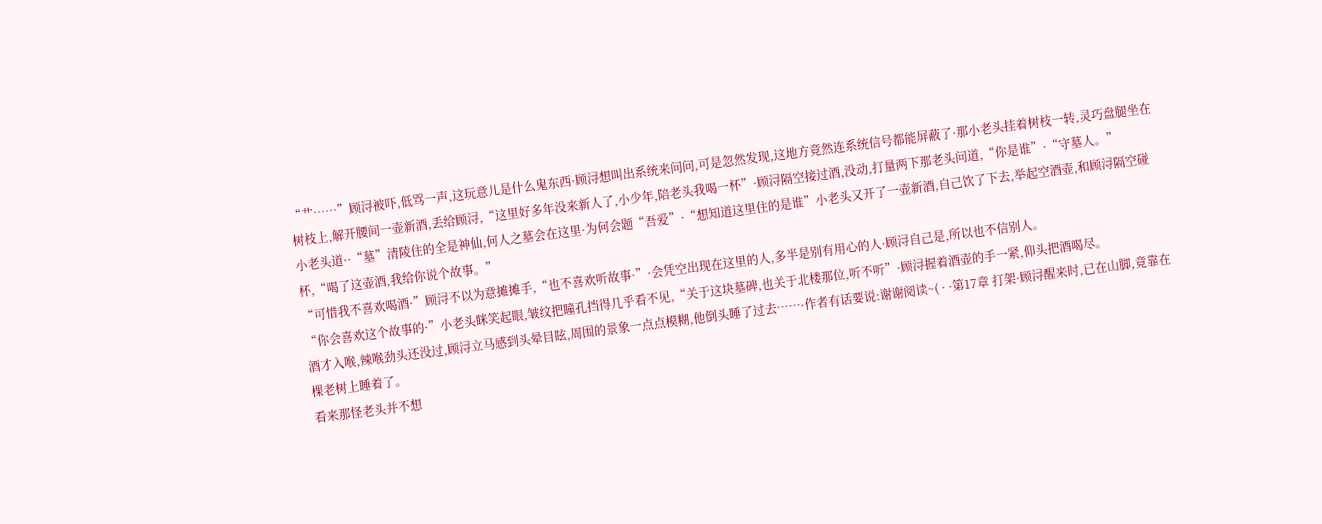“艹……”顾浔被吓,低骂一声,这玩意儿是什么鬼东西·顾浔想叫出系统来问问,可是忽然发现,这地方竟然连系统信号都能屏蔽了·那小老头挂着树枝一转,灵巧盘腿坐在树枝上,解开腰间一壶新酒,丢给顾浔,“这里好多年没来新人了,小少年,陪老头我喝一杯”·顾浔隔空接过酒,没动,打量两下那老头问道,“你是谁”·“守墓人。”
小老头道··“墓”清陵住的全是神仙,何人之墓会在这里·为何会题“吾爱”·“想知道这里住的是谁”小老头又开了一壶新酒,自己饮了下去,举起空酒壶,和顾浔隔空碰杯,“喝了这壶酒,我给你说个故事。”
“可惜我不喜欢喝酒·”顾浔不以为意摊摊手,“也不喜欢听故事·”·会凭空出现在这里的人,多半是别有用心的人·顾浔自己是,所以也不信别人。
“你会喜欢这个故事的·”小老头眯笑起眼,皱纹把瞳孔挡得几乎看不见,“关于这块墓碑,也关于北楼那位,听不听”·顾浔握着酒壶的手一紧,仰头把酒喝尽。
酒才入喉,辣喉劲头还没过,顾浔立马感到头晕目眩,周围的景象一点点模糊,他倒头睡了过去……·作者有话要说:谢谢阅读~( · ·第17章 打架·顾浔醒来时,已在山脚,竟靠在棵老树上睡着了。
看来那怪老头并不想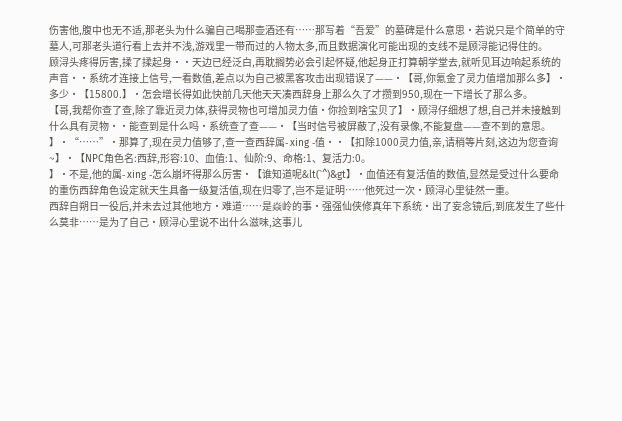伤害他,腹中也无不适,那老头为什么骗自己喝那壶酒还有……那写着“吾爱”的墓碑是什么意思·若说只是个简单的守墓人,可那老头道行看上去并不浅,游戏里一带而过的人物太多,而且数据演化可能出现的支线不是顾浔能记得住的。
顾浔头疼得厉害,揉了揉起身··天边已经泛白,再耽搁势必会引起怀疑,他起身正打算朝学堂去,就听见耳边响起系统的声音··系统才连接上信号,一看数值,差点以为自己被黑客攻击出现错误了——·【哥,你氪金了灵力值增加那么多】·多少·【15800.】·怎会增长得如此快前几天他天天凑西辞身上那么久了才攒到950,现在一下增长了那么多。
【哥,我帮你查了查,除了靠近灵力体,获得灵物也可增加灵力值·你捡到啥宝贝了】·顾浔仔细想了想,自己并未接触到什么具有灵物··能查到是什么吗·系统查了查——·【当时信号被屏蔽了,没有录像,不能复盘——查不到的意思。
】·“……”·那算了,现在灵力值够了,查一查西辞属- xing -值··【扣除1000灵力值,亲,请稍等片刻,这边为您查询~】·【NPC角色名:西辞,形容:10、血值:1、仙阶:9、命格:1、复活力:0。
】·不是,他的属- xing -怎么崩坏得那么厉害·【谁知道呢&lt(`^)&gt】·血值还有复活值的数值,显然是受过什么要命的重伤西辞角色设定就天生具备一级复活值,现在归零了,岂不是证明……他死过一次·顾浔心里徒然一重。
西辞自朔日一役后,并未去过其他地方·难道……是焱岭的事·强强仙侠修真年下系统·出了妄念镜后,到底发生了些什么莫非……是为了自己·顾浔心里说不出什么滋味,这事儿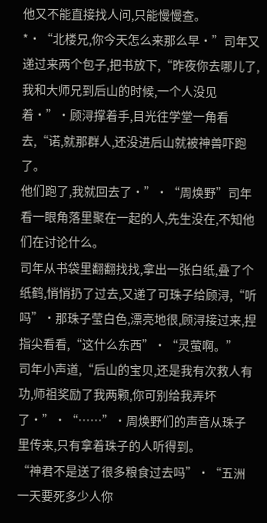他又不能直接找人问,只能慢慢查。
*·“北楼兄,你今天怎么来那么早·”司年又递过来两个包子,把书放下,“昨夜你去哪儿了,我和大师兄到后山的时候,一个人没见着·”·顾浔撑着手,目光往学堂一角看去,“诺,就那群人,还没进后山就被神兽吓跑了。
他们跑了,我就回去了·”·“周焕野”司年看一眼角落里聚在一起的人,先生没在,不知他们在讨论什么。
司年从书袋里翻翻找找,拿出一张白纸,叠了个纸鹤,悄悄扔了过去,又递了可珠子给顾浔,“听吗”·那珠子莹白色,漂亮地很,顾浔接过来,捏指尖看看,“这什么东西”·“灵萤啊。”
司年小声道,“后山的宝贝,还是我有次救人有功,师祖奖励了我两颗,你可别给我弄坏了·”·“……”·周焕野们的声音从珠子里传来,只有拿着珠子的人听得到。
“神君不是送了很多粮食过去吗”·“五洲一天要死多少人你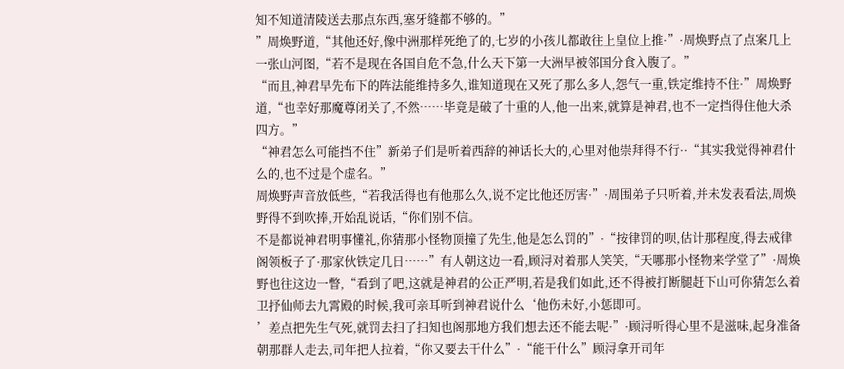知不知道清陵送去那点东西,塞牙缝都不够的。”
”周焕野道,“其他还好,像中洲那样死绝了的,七岁的小孩儿都敢往上皇位上推·”·周焕野点了点案几上一张山河图,“若不是现在各国自危不急,什么天下第一大洲早被邻国分食入腹了。”
“而且,神君早先布下的阵法能维持多久,谁知道现在又死了那么多人,怨气一重,铁定维持不住·”周焕野道,“也幸好那魔尊闭关了,不然……毕竟是破了十重的人,他一出来,就算是神君,也不一定挡得住他大杀四方。”
“神君怎么可能挡不住”新弟子们是听着西辞的神话长大的,心里对他崇拜得不行··“其实我觉得神君什么的,也不过是个虚名。”
周焕野声音放低些,“若我活得也有他那么久,说不定比他还厉害·”·周围弟子只听着,并未发表看法,周焕野得不到吹捧,开始乱说话,“你们别不信。
不是都说神君明事懂礼,你猜那小怪物顶撞了先生,他是怎么罚的”·“按律罚的呗,估计那程度,得去戒律阁领板子了·那家伙铁定几日……”有人朝这边一看,顾浔对着那人笑笑,“天哪那小怪物来学堂了”·周焕野也往这边一瞥,“看到了吧,这就是神君的公正严明,若是我们如此,还不得被打断腿赶下山可你猜怎么着卫抒仙师去九霄殿的时候,我可亲耳听到神君说什么‘他伤未好,小惩即可。
’差点把先生气死,就罚去扫了扫知也阁那地方我们想去还不能去呢·”·顾浔听得心里不是滋味,起身准备朝那群人走去,司年把人拉着,“你又要去干什么”·“能干什么”顾浔拿开司年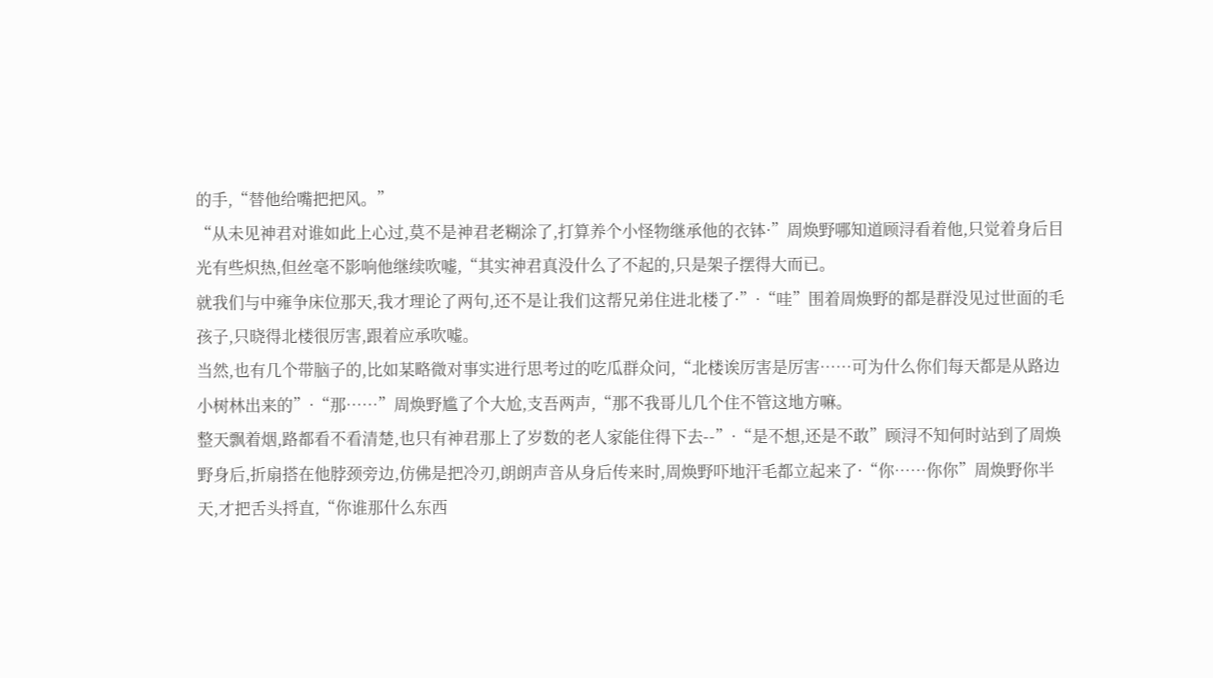的手,“替他给嘴把把风。”
“从未见神君对谁如此上心过,莫不是神君老糊涂了,打算养个小怪物继承他的衣钵·”周焕野哪知道顾浔看着他,只觉着身后目光有些炽热,但丝毫不影响他继续吹嘘,“其实神君真没什么了不起的,只是架子摆得大而已。
就我们与中雍争床位那天,我才理论了两句,还不是让我们这帮兄弟住进北楼了·”·“哇”围着周焕野的都是群没见过世面的毛孩子,只晓得北楼很厉害,跟着应承吹嘘。
当然,也有几个带脑子的,比如某略微对事实进行思考过的吃瓜群众问,“北楼诶厉害是厉害……可为什么你们每天都是从路边小树林出来的”·“那……”周焕野尴了个大尬,支吾两声,“那不我哥儿几个住不管这地方嘛。
整天飘着烟,路都看不看清楚,也只有神君那上了岁数的老人家能住得下去--”·“是不想,还是不敢”顾浔不知何时站到了周焕野身后,折扇搭在他脖颈旁边,仿佛是把冷刃,朗朗声音从身后传来时,周焕野吓地汗毛都立起来了·“你……你你”周焕野你半天,才把舌头捋直,“你谁那什么东西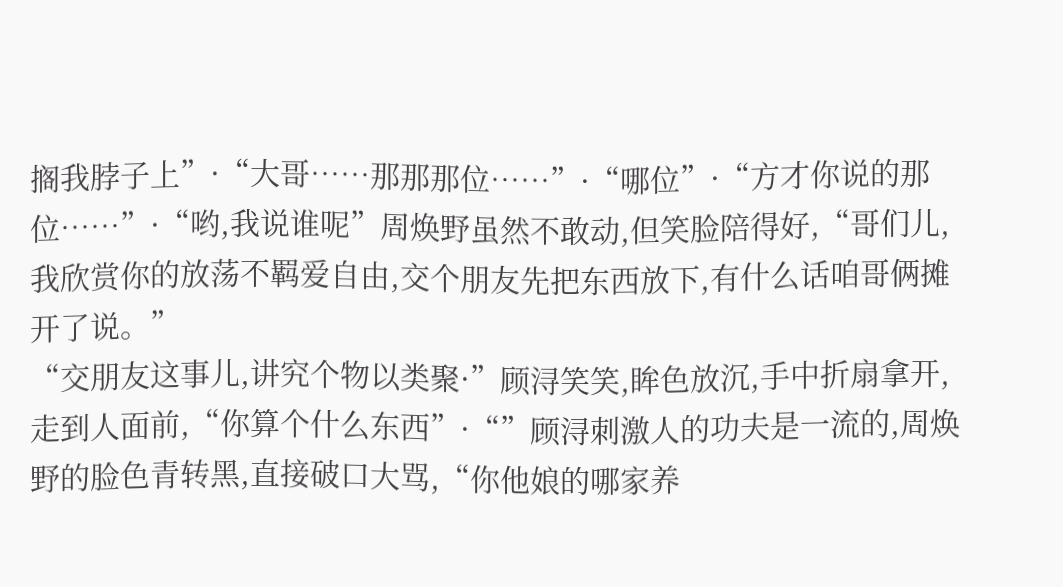搁我脖子上”·“大哥……那那那位……”·“哪位”·“方才你说的那位……”·“哟,我说谁呢”周焕野虽然不敢动,但笑脸陪得好,“哥们儿,我欣赏你的放荡不羁爱自由,交个朋友先把东西放下,有什么话咱哥俩摊开了说。”
“交朋友这事儿,讲究个物以类聚·”顾浔笑笑,眸色放沉,手中折扇拿开,走到人面前,“你算个什么东西”·“”顾浔刺激人的功夫是一流的,周焕野的脸色青转黑,直接破口大骂,“你他娘的哪家养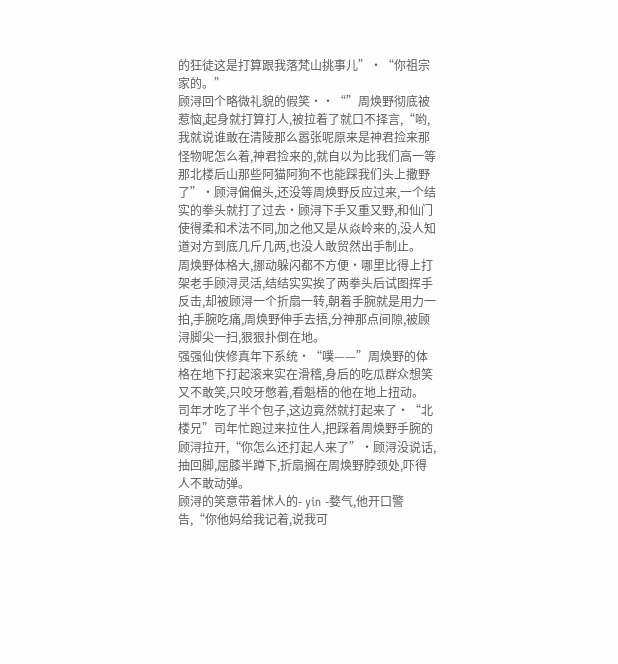的狂徒这是打算跟我落梵山挑事儿”·“你祖宗家的。”
顾浔回个略微礼貌的假笑··“”周焕野彻底被惹恼,起身就打算打人,被拉着了就口不择言,“哟,我就说谁敢在清陵那么嚣张呢原来是神君捡来那怪物呢怎么着,神君捡来的,就自以为比我们高一等那北楼后山那些阿猫阿狗不也能踩我们头上撒野了”·顾浔偏偏头,还没等周焕野反应过来,一个结实的拳头就打了过去·顾浔下手又重又野,和仙门使得柔和术法不同,加之他又是从焱岭来的,没人知道对方到底几斤几两,也没人敢贸然出手制止。
周焕野体格大,挪动躲闪都不方便·哪里比得上打架老手顾浔灵活,结结实实挨了两拳头后试图挥手反击,却被顾浔一个折扇一转,朝着手腕就是用力一拍,手腕吃痛,周焕野伸手去捂,分神那点间隙,被顾浔脚尖一扫,狠狠扑倒在地。
强强仙侠修真年下系统·“噗——”周焕野的体格在地下打起滚来实在滑稽,身后的吃瓜群众想笑又不敢笑,只咬牙憋着,看魁梧的他在地上扭动。
司年才吃了半个包子,这边竟然就打起来了·“北楼兄”司年忙跑过来拉住人,把踩着周焕野手腕的顾浔拉开,“你怎么还打起人来了”·顾浔没说话,抽回脚,屈膝半蹲下,折扇搁在周焕野脖颈处,吓得人不敢动弹。
顾浔的笑意带着怵人的- yin -婺气,他开口警告,“你他妈给我记着,说我可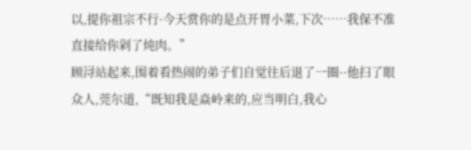以,提你祖宗不行·今天赏你的是点开胃小菜,下次……我保不准直接给你剁了炖肉。”
顾浔站起来,围着看热闹的弟子们自觉往后退了一圈··他扫了眼众人,莞尔道,“既知我是焱岭来的,应当明白,我心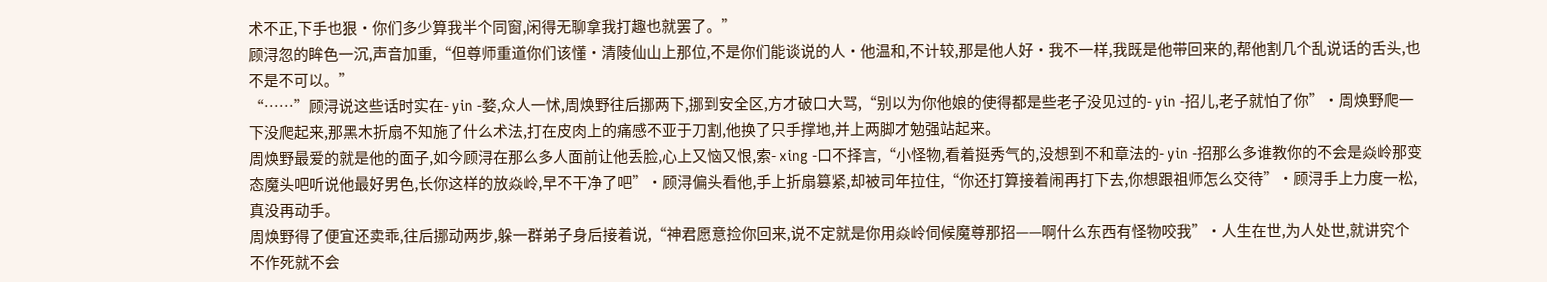术不正,下手也狠·你们多少算我半个同窗,闲得无聊拿我打趣也就罢了。”
顾浔忽的眸色一沉,声音加重,“但尊师重道你们该懂·清陵仙山上那位,不是你们能谈说的人·他温和,不计较,那是他人好·我不一样,我既是他带回来的,帮他割几个乱说话的舌头,也不是不可以。”
“……”顾浔说这些话时实在- yin -婺,众人一怵,周焕野往后挪两下,挪到安全区,方才破口大骂,“别以为你他娘的使得都是些老子没见过的- yin -招儿,老子就怕了你”·周焕野爬一下没爬起来,那黑木折扇不知施了什么术法,打在皮肉上的痛感不亚于刀割,他换了只手撑地,并上两脚才勉强站起来。
周焕野最爱的就是他的面子,如今顾浔在那么多人面前让他丢脸,心上又恼又恨,索- xing -口不择言,“小怪物,看着挺秀气的,没想到不和章法的- yin -招那么多谁教你的不会是焱岭那变态魔头吧听说他最好男色,长你这样的放焱岭,早不干净了吧”·顾浔偏头看他,手上折扇篡紧,却被司年拉住,“你还打算接着闹再打下去,你想跟祖师怎么交待”·顾浔手上力度一松,真没再动手。
周焕野得了便宜还卖乖,往后挪动两步,躲一群弟子身后接着说,“神君愿意捡你回来,说不定就是你用焱岭伺候魔尊那招——啊什么东西有怪物咬我”·人生在世,为人处世,就讲究个不作死就不会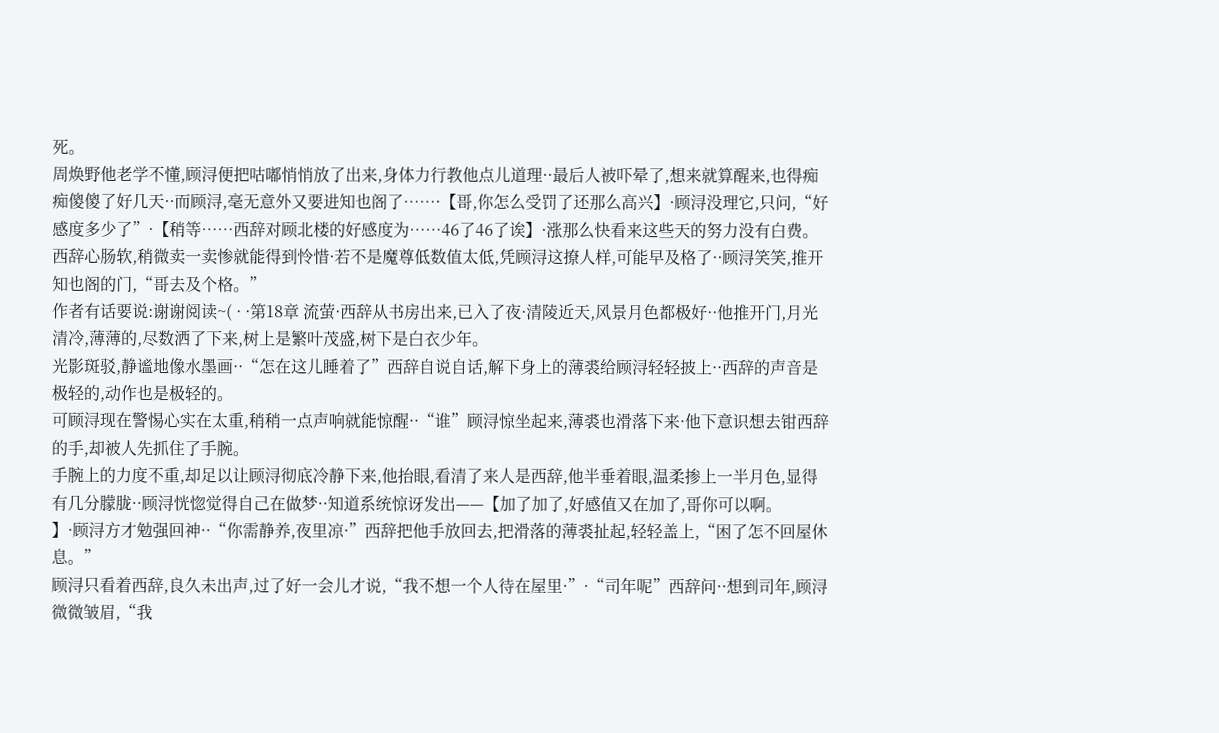死。
周焕野他老学不懂,顾浔便把咕嘟悄悄放了出来,身体力行教他点儿道理··最后人被吓晕了,想来就算醒来,也得痴痴傻傻了好几天··而顾浔,毫无意外又要进知也阁了……·【哥,你怎么受罚了还那么高兴】·顾浔没理它,只问,“好感度多少了”·【稍等……西辞对顾北楼的好感度为……46了46了诶】·涨那么快看来这些天的努力没有白费。
西辞心肠软,稍微卖一卖惨就能得到怜惜·若不是魔尊低数值太低,凭顾浔这撩人样,可能早及格了··顾浔笑笑,推开知也阁的门,“哥去及个格。”
作者有话要说:谢谢阅读~( · ·第18章 流萤·西辞从书房出来,已入了夜·清陵近天,风景月色都极好··他推开门,月光清冷,薄薄的,尽数洒了下来,树上是繁叶茂盛,树下是白衣少年。
光影斑驳,静谧地像水墨画··“怎在这儿睡着了”西辞自说自话,解下身上的薄裘给顾浔轻轻披上··西辞的声音是极轻的,动作也是极轻的。
可顾浔现在警惕心实在太重,稍稍一点声响就能惊醒··“谁”顾浔惊坐起来,薄裘也滑落下来·他下意识想去钳西辞的手,却被人先抓住了手腕。
手腕上的力度不重,却足以让顾浔彻底冷静下来,他抬眼,看清了来人是西辞,他半垂着眼,温柔掺上一半月色,显得有几分朦胧··顾浔恍惚觉得自己在做梦··知道系统惊讶发出——【加了加了,好感值又在加了,哥你可以啊。
】·顾浔方才勉强回神··“你需静养,夜里凉·”西辞把他手放回去,把滑落的薄裘扯起,轻轻盖上,“困了怎不回屋休息。”
顾浔只看着西辞,良久未出声,过了好一会儿才说,“我不想一个人待在屋里·”·“司年呢”西辞问··想到司年,顾浔微微皱眉,“我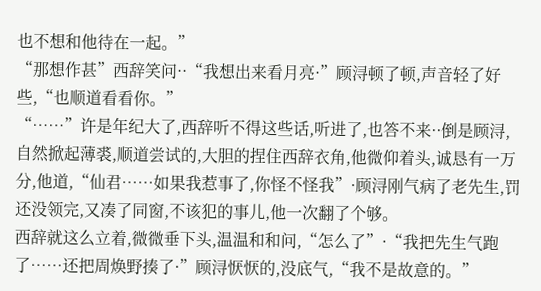也不想和他待在一起。”
“那想作甚”西辞笑问··“我想出来看月亮·”顾浔顿了顿,声音轻了好些,“也顺道看看你。”
“……”许是年纪大了,西辞听不得这些话,听进了,也答不来··倒是顾浔,自然掀起薄裘,顺道尝试的,大胆的捏住西辞衣角,他微仰着头,诚恳有一万分,他道,“仙君……如果我惹事了,你怪不怪我”·顾浔刚气病了老先生,罚还没领完,又凑了同窗,不该犯的事儿,他一次翻了个够。
西辞就这么立着,微微垂下头,温温和和问,“怎么了”·“我把先生气跑了……还把周焕野揍了·”顾浔恹恹的,没底气,“我不是故意的。”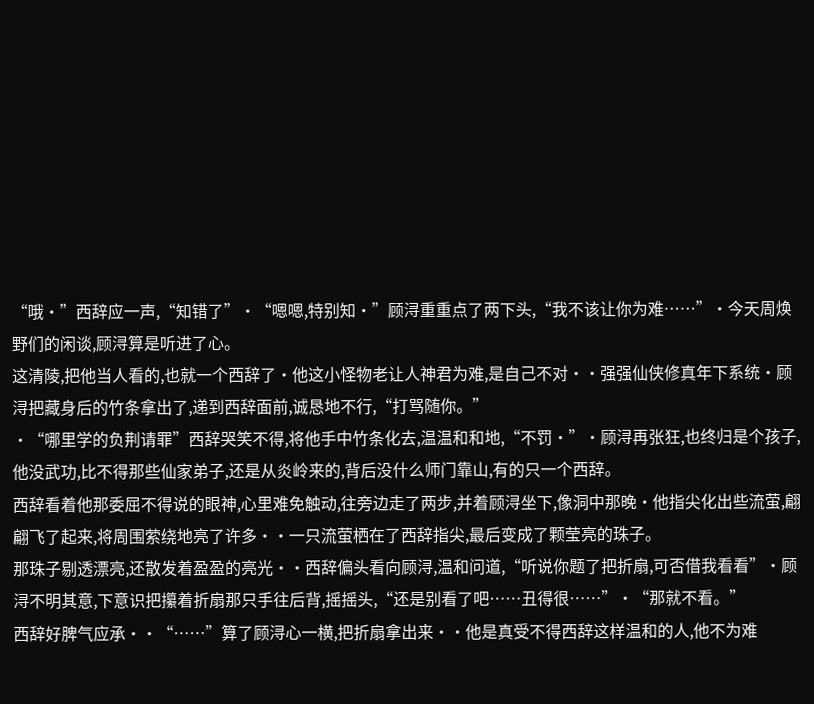“哦·”西辞应一声,“知错了”·“嗯嗯,特别知·”顾浔重重点了两下头,“我不该让你为难……”·今天周焕野们的闲谈,顾浔算是听进了心。
这清陵,把他当人看的,也就一个西辞了·他这小怪物老让人神君为难,是自己不对··强强仙侠修真年下系统·顾浔把藏身后的竹条拿出了,递到西辞面前,诚恳地不行,“打骂随你。”
·“哪里学的负荆请罪”西辞哭笑不得,将他手中竹条化去,温温和和地,“不罚·”·顾浔再张狂,也终归是个孩子,他没武功,比不得那些仙家弟子,还是从炎岭来的,背后没什么师门靠山,有的只一个西辞。
西辞看着他那委屈不得说的眼神,心里难免触动,往旁边走了两步,并着顾浔坐下,像洞中那晚·他指尖化出些流萤,翩翩飞了起来,将周围萦绕地亮了许多··一只流萤栖在了西辞指尖,最后变成了颗莹亮的珠子。
那珠子剔透漂亮,还散发着盈盈的亮光··西辞偏头看向顾浔,温和问道,“听说你题了把折扇,可否借我看看”·顾浔不明其意,下意识把攥着折扇那只手往后背,摇摇头,“还是别看了吧……丑得很……”·“那就不看。”
西辞好脾气应承··“……”算了顾浔心一横,把折扇拿出来··他是真受不得西辞这样温和的人,他不为难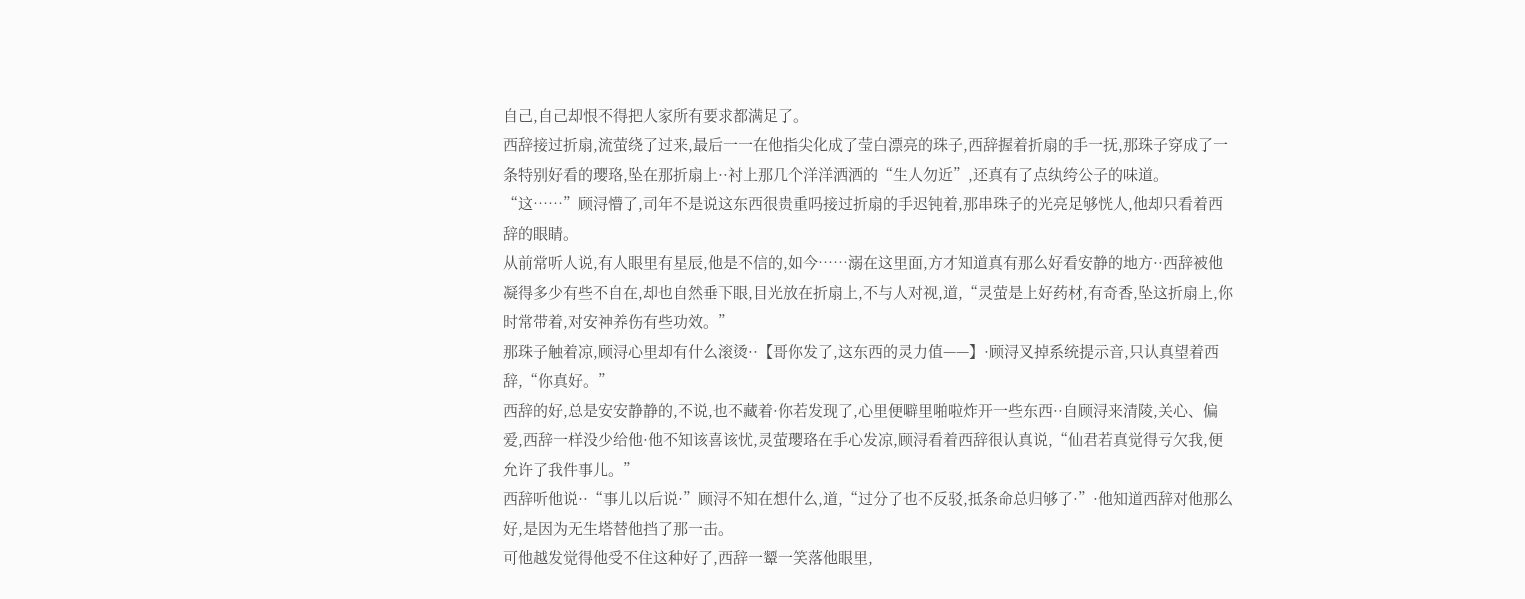自己,自己却恨不得把人家所有要求都满足了。
西辞接过折扇,流萤绕了过来,最后一一在他指尖化成了莹白漂亮的珠子,西辞握着折扇的手一抚,那珠子穿成了一条特别好看的璎珞,坠在那折扇上··衬上那几个洋洋洒洒的“生人勿近”,还真有了点纨绔公子的味道。
“这……”顾浔懵了,司年不是说这东西很贵重吗接过折扇的手迟钝着,那串珠子的光亮足够恍人,他却只看着西辞的眼睛。
从前常听人说,有人眼里有星辰,他是不信的,如今……溺在这里面,方才知道真有那么好看安静的地方··西辞被他凝得多少有些不自在,却也自然垂下眼,目光放在折扇上,不与人对视,道,“灵萤是上好药材,有奇香,坠这折扇上,你时常带着,对安神养伤有些功效。”
那珠子触着凉,顾浔心里却有什么滚烫··【哥你发了,这东西的灵力值——】·顾浔叉掉系统提示音,只认真望着西辞,“你真好。”
西辞的好,总是安安静静的,不说,也不藏着·你若发现了,心里便噼里啪啦炸开一些东西··自顾浔来清陵,关心、偏爱,西辞一样没少给他·他不知该喜该忧,灵萤璎珞在手心发凉,顾浔看着西辞很认真说,“仙君若真觉得亏欠我,便允许了我件事儿。”
西辞听他说··“事儿以后说·”顾浔不知在想什么,道,“过分了也不反驳,抵条命总归够了·”·他知道西辞对他那么好,是因为无生塔替他挡了那一击。
可他越发觉得他受不住这种好了,西辞一颦一笑落他眼里,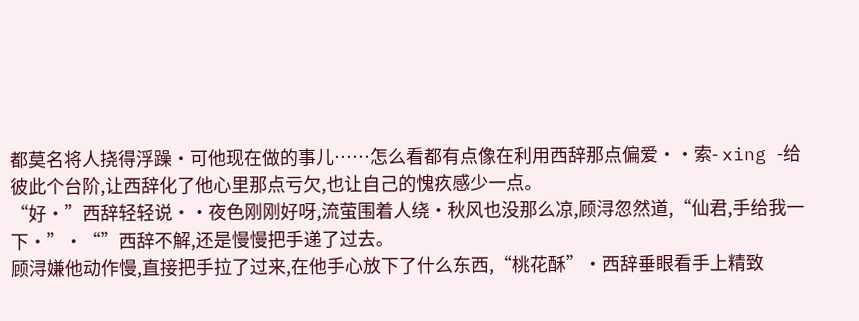都莫名将人挠得浮躁·可他现在做的事儿……怎么看都有点像在利用西辞那点偏爱··索- xing -给彼此个台阶,让西辞化了他心里那点亏欠,也让自己的愧疚感少一点。
“好·”西辞轻轻说··夜色刚刚好呀,流萤围着人绕·秋风也没那么凉,顾浔忽然道,“仙君,手给我一下·”·“”西辞不解,还是慢慢把手递了过去。
顾浔嫌他动作慢,直接把手拉了过来,在他手心放下了什么东西,“桃花酥”·西辞垂眼看手上精致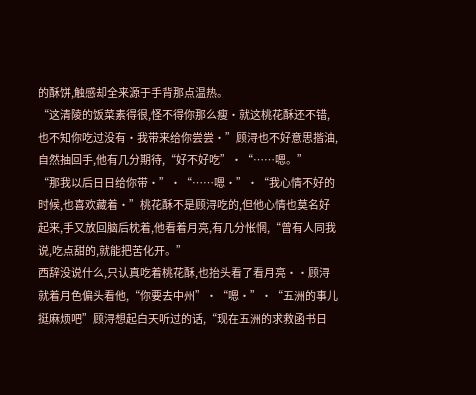的酥饼,触感却全来源于手背那点温热。
“这清陵的饭菜素得很,怪不得你那么瘦·就这桃花酥还不错,也不知你吃过没有·我带来给你尝尝·”顾浔也不好意思揩油,自然抽回手,他有几分期待,“好不好吃”·“……嗯。”
“那我以后日日给你带·”·“……嗯·”·“我心情不好的时候,也喜欢藏着·”桃花酥不是顾浔吃的,但他心情也莫名好起来,手又放回脑后枕着,他看着月亮,有几分怅惘,“曾有人同我说,吃点甜的,就能把苦化开。”
西辞没说什么,只认真吃着桃花酥,也抬头看了看月亮··顾浔就着月色偏头看他,“你要去中州”·“嗯·”·“五洲的事儿挺麻烦吧”顾浔想起白天听过的话,“现在五洲的求救函书日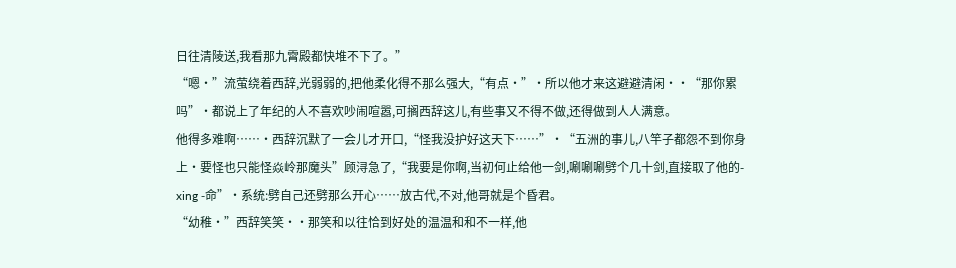日往清陵送,我看那九霄殿都快堆不下了。”
“嗯·”流萤绕着西辞,光弱弱的,把他柔化得不那么强大,“有点·”·所以他才来这避避清闲··“那你累吗”·都说上了年纪的人不喜欢吵闹喧嚣,可搁西辞这儿,有些事又不得不做,还得做到人人满意。
他得多难啊……·西辞沉默了一会儿才开口,“怪我没护好这天下……”·“五洲的事儿,八竿子都怨不到你身上·要怪也只能怪焱岭那魔头”顾浔急了,“我要是你啊,当初何止给他一剑,唰唰唰劈个几十剑,直接取了他的- xing -命”·系统:劈自己还劈那么开心……放古代,不对,他哥就是个昏君。
“幼稚·”西辞笑笑··那笑和以往恰到好处的温温和和不一样,他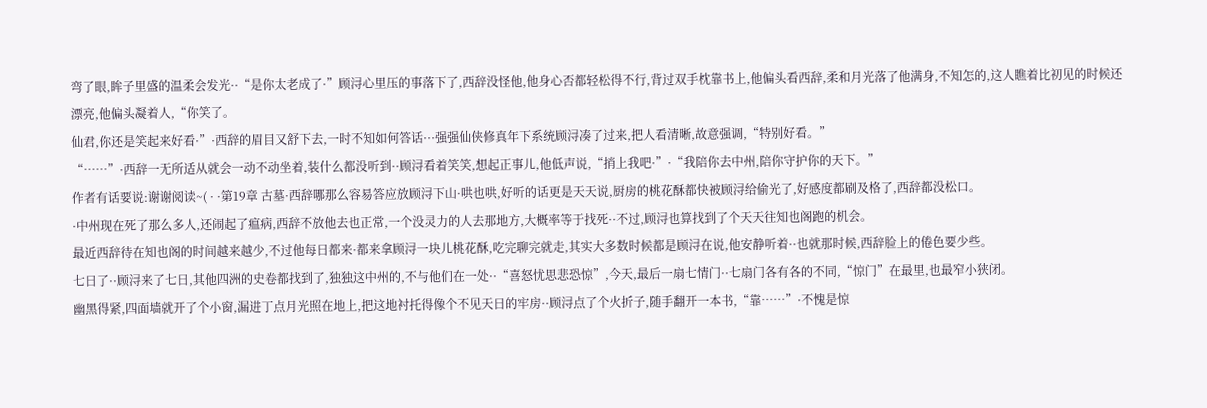弯了眼,眸子里盛的温柔会发光··“是你太老成了·”顾浔心里压的事落下了,西辞没怪他,他身心否都轻松得不行,背过双手枕靠书上,他偏头看西辞,柔和月光落了他满身,不知怎的,这人瞧着比初见的时候还漂亮,他偏头凝着人,“你笑了。
仙君,你还是笑起来好看·”·西辞的眉目又舒下去,一时不知如何答话···强强仙侠修真年下系统顾浔凑了过来,把人看清晰,故意强调,“特别好看。”
“……”·西辞一无所适从就会一动不动坐着,装什么都没听到··顾浔看着笑笑,想起正事儿,他低声说,“捎上我吧·”·“我陪你去中州,陪你守护你的天下。”
作者有话要说:谢谢阅读~( · ·第19章 古墓·西辞哪那么容易答应放顾浔下山·哄也哄,好听的话更是天天说,厨房的桃花酥都快被顾浔给偷光了,好感度都刷及格了,西辞都没松口。
·中州现在死了那么多人,还闹起了瘟病,西辞不放他去也正常,一个没灵力的人去那地方,大概率等于找死··不过,顾浔也算找到了个天天往知也阁跑的机会。
最近西辞待在知也阁的时间越来越少,不过他每日都来·都来拿顾浔一块儿桃花酥,吃完聊完就走,其实大多数时候都是顾浔在说,他安静听着··也就那时候,西辞脸上的倦色要少些。
七日了··顾浔来了七日,其他四洲的史卷都找到了,独独这中州的,不与他们在一处··“喜怒忧思悲恐惊”,今天,最后一扇七情门··七扇门各有各的不同,“惊门”在最里,也最窄小狭闭。
幽黑得紧,四面墙就开了个小窗,漏进丁点月光照在地上,把这地衬托得像个不见天日的牢房··顾浔点了个火折子,随手翻开一本书,“靠……”·不愧是惊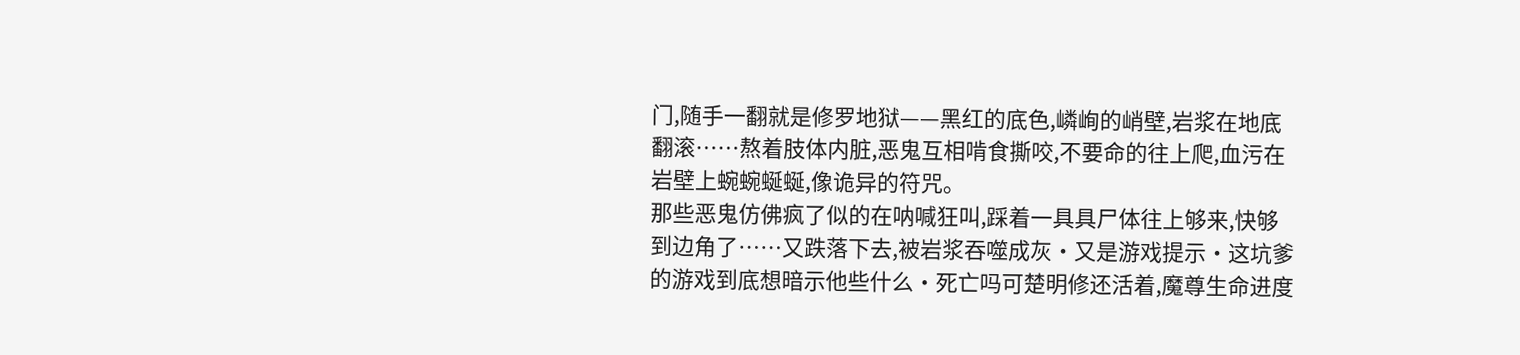门,随手一翻就是修罗地狱——黑红的底色,嶙峋的峭壁,岩浆在地底翻滚……熬着肢体内脏,恶鬼互相啃食撕咬,不要命的往上爬,血污在岩壁上蜿蜿蜒蜒,像诡异的符咒。
那些恶鬼仿佛疯了似的在呐喊狂叫,踩着一具具尸体往上够来,快够到边角了……又跌落下去,被岩浆吞噬成灰·又是游戏提示·这坑爹的游戏到底想暗示他些什么·死亡吗可楚明修还活着,魔尊生命进度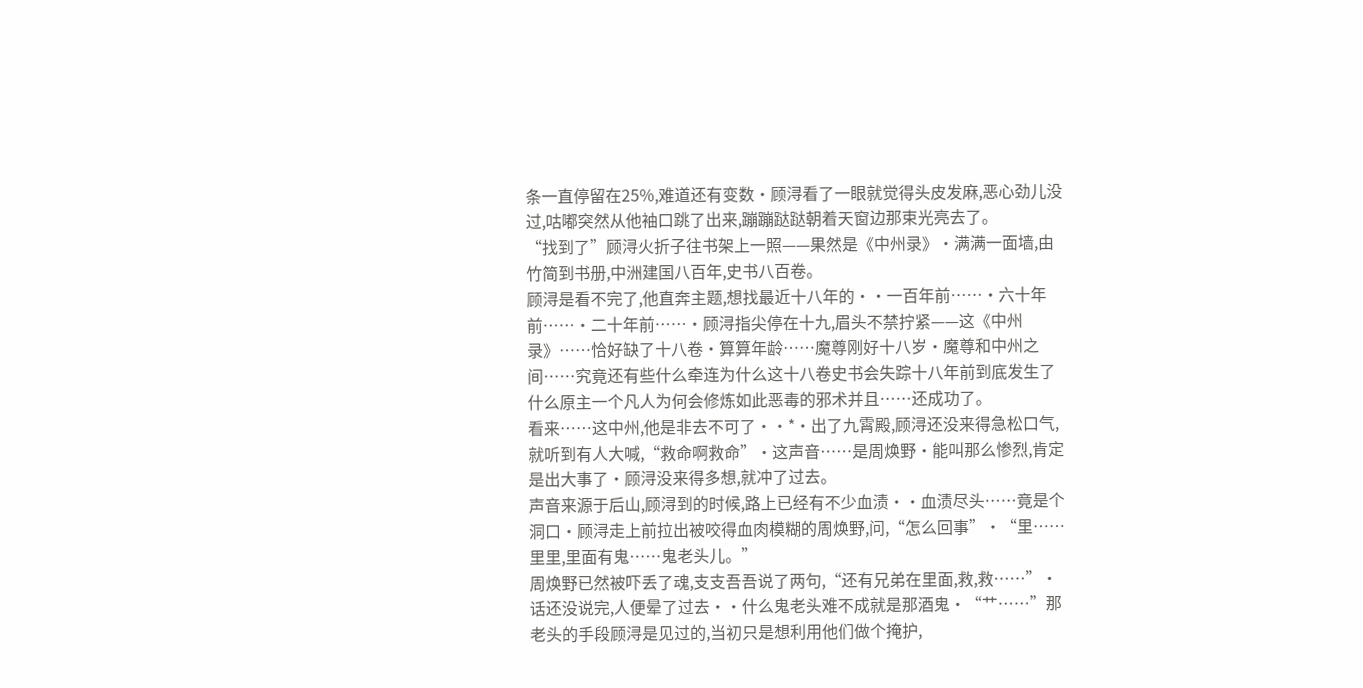条一直停留在25%,难道还有变数·顾浔看了一眼就觉得头皮发麻,恶心劲儿没过,咕嘟突然从他袖口跳了出来,蹦蹦跶跶朝着天窗边那束光亮去了。
“找到了”顾浔火折子往书架上一照——果然是《中州录》·满满一面墙,由竹简到书册,中洲建国八百年,史书八百卷。
顾浔是看不完了,他直奔主题,想找最近十八年的··一百年前……·六十年前……·二十年前……·顾浔指尖停在十九,眉头不禁拧紧——这《中州录》……恰好缺了十八卷·算算年龄……魔尊刚好十八岁·魔尊和中州之间……究竟还有些什么牵连为什么这十八卷史书会失踪十八年前到底发生了什么原主一个凡人为何会修炼如此恶毒的邪术并且……还成功了。
看来……这中州,他是非去不可了··*·出了九霄殿,顾浔还没来得急松口气,就听到有人大喊,“救命啊救命”·这声音……是周焕野·能叫那么惨烈,肯定是出大事了·顾浔没来得多想,就冲了过去。
声音来源于后山,顾浔到的时候,路上已经有不少血渍··血渍尽头……竟是个洞口·顾浔走上前拉出被咬得血肉模糊的周焕野,问,“怎么回事”·“里……里里,里面有鬼……鬼老头儿。”
周焕野已然被吓丢了魂,支支吾吾说了两句,“还有兄弟在里面,救,救……”·话还没说完,人便晕了过去··什么鬼老头难不成就是那酒鬼·“艹……”那老头的手段顾浔是见过的,当初只是想利用他们做个掩护,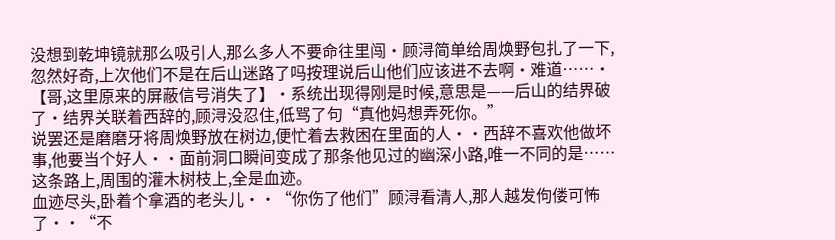没想到乾坤镜就那么吸引人,那么多人不要命往里闯·顾浔简单给周焕野包扎了一下,忽然好奇,上次他们不是在后山迷路了吗按理说后山他们应该进不去啊·难道……·【哥,这里原来的屏蔽信号消失了】·系统出现得刚是时候,意思是——后山的结界破了·结界关联着西辞的,顾浔没忍住,低骂了句“真他妈想弄死你。”
说罢还是磨磨牙将周焕野放在树边,便忙着去救困在里面的人··西辞不喜欢他做坏事,他要当个好人··面前洞口瞬间变成了那条他见过的幽深小路,唯一不同的是……这条路上,周围的灌木树枝上,全是血迹。
血迹尽头,卧着个拿酒的老头儿··“你伤了他们”顾浔看清人,那人越发佝偻可怖了··“不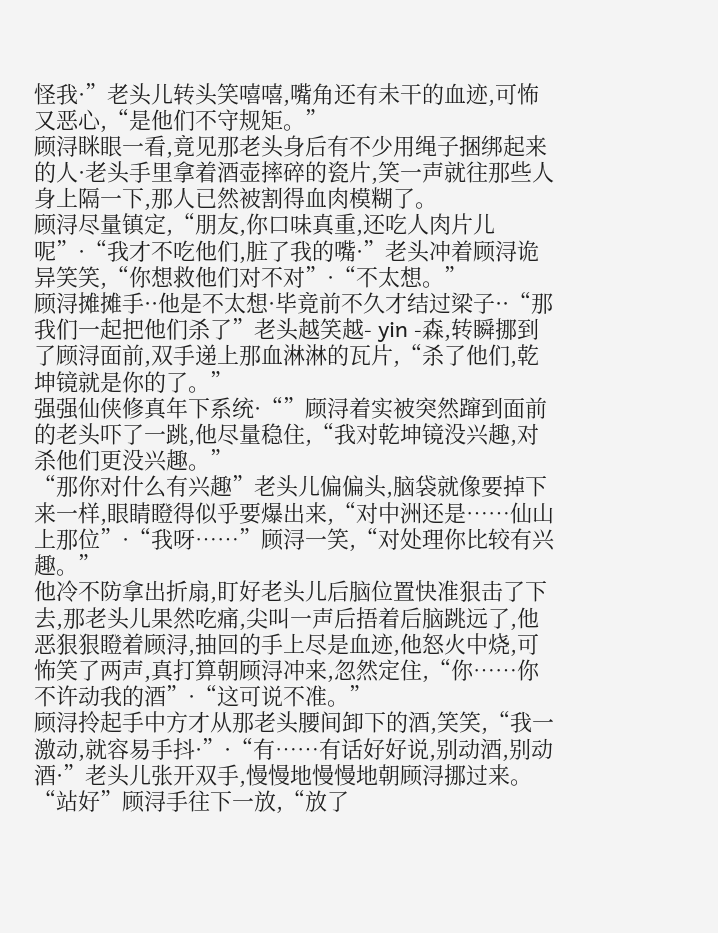怪我·”老头儿转头笑嘻嘻,嘴角还有未干的血迹,可怖又恶心,“是他们不守规矩。”
顾浔眯眼一看,竟见那老头身后有不少用绳子捆绑起来的人·老头手里拿着酒壶摔碎的瓷片,笑一声就往那些人身上隔一下,那人已然被割得血肉模糊了。
顾浔尽量镇定,“朋友,你口味真重,还吃人肉片儿呢”·“我才不吃他们,脏了我的嘴·”老头冲着顾浔诡异笑笑,“你想救他们对不对”·“不太想。”
顾浔摊摊手··他是不太想·毕竟前不久才结过梁子··“那我们一起把他们杀了”老头越笑越- yin -森,转瞬挪到了顾浔面前,双手递上那血淋淋的瓦片,“杀了他们,乾坤镜就是你的了。”
强强仙侠修真年下系统·“”顾浔着实被突然蹿到面前的老头吓了一跳,他尽量稳住,“我对乾坤镜没兴趣,对杀他们更没兴趣。”
“那你对什么有兴趣”老头儿偏偏头,脑袋就像要掉下来一样,眼睛瞪得似乎要爆出来,“对中洲还是……仙山上那位”·“我呀……”顾浔一笑,“对处理你比较有兴趣。”
他冷不防拿出折扇,盯好老头儿后脑位置快准狠击了下去,那老头儿果然吃痛,尖叫一声后捂着后脑跳远了,他恶狠狠瞪着顾浔,抽回的手上尽是血迹,他怒火中烧,可怖笑了两声,真打算朝顾浔冲来,忽然定住,“你……你不许动我的酒”·“这可说不准。”
顾浔拎起手中方才从那老头腰间卸下的酒,笑笑,“我一激动,就容易手抖·”·“有……有话好好说,别动酒,别动酒·”老头儿张开双手,慢慢地慢慢地朝顾浔挪过来。
“站好”顾浔手往下一放,“放了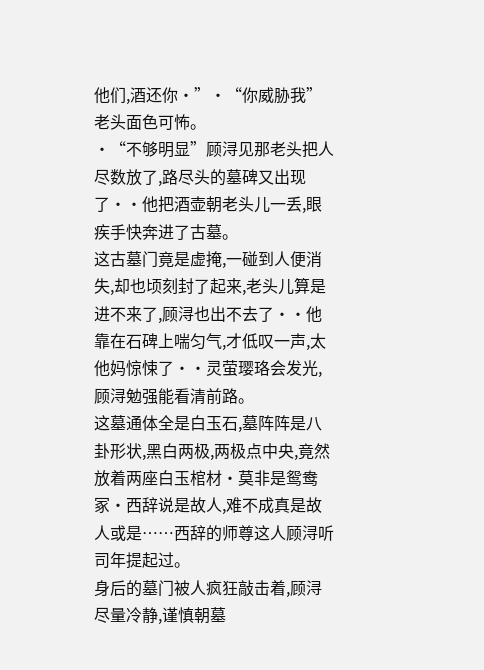他们,酒还你·”·“你威胁我”老头面色可怖。
·“不够明显”顾浔见那老头把人尽数放了,路尽头的墓碑又出现了··他把酒壶朝老头儿一丢,眼疾手快奔进了古墓。
这古墓门竟是虚掩,一碰到人便消失,却也顷刻封了起来,老头儿算是进不来了,顾浔也出不去了··他靠在石碑上喘匀气,才低叹一声,太他妈惊悚了··灵萤璎珞会发光,顾浔勉强能看清前路。
这墓通体全是白玉石,墓阵阵是八卦形状,黑白两极,两极点中央,竟然放着两座白玉棺材·莫非是鸳鸯冢·西辞说是故人,难不成真是故人或是……西辞的师尊这人顾浔听司年提起过。
身后的墓门被人疯狂敲击着,顾浔尽量冷静,谨慎朝墓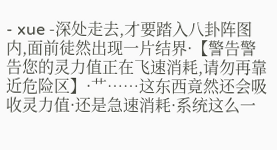- xue -深处走去,才要踏入八卦阵图内,面前徒然出现一片结界·【警告警告您的灵力值正在飞速消耗,请勿再靠近危险区】·艹……这东西竟然还会吸收灵力值·还是急速消耗·系统这么一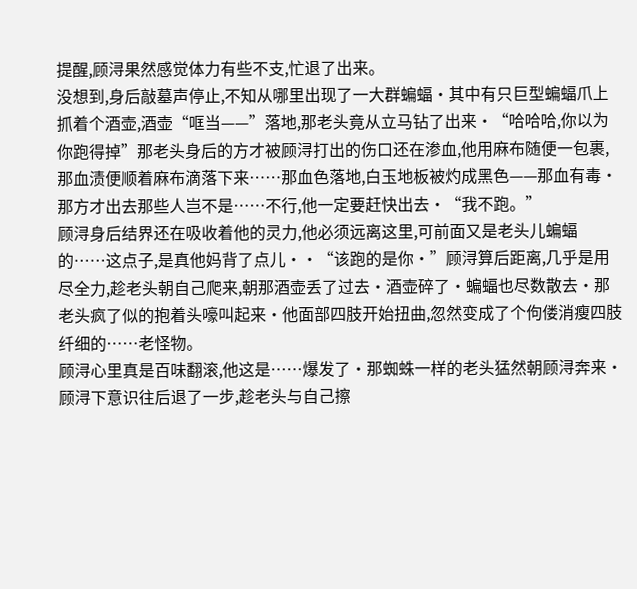提醒,顾浔果然感觉体力有些不支,忙退了出来。
没想到,身后敲墓声停止,不知从哪里出现了一大群蝙蝠·其中有只巨型蝙蝠爪上抓着个酒壶,酒壶“哐当——”落地,那老头竟从立马钻了出来·“哈哈哈,你以为你跑得掉”那老头身后的方才被顾浔打出的伤口还在渗血,他用麻布随便一包裹,那血渍便顺着麻布滴落下来……那血色落地,白玉地板被灼成黑色——那血有毒·那方才出去那些人岂不是……不行,他一定要赶快出去·“我不跑。”
顾浔身后结界还在吸收着他的灵力,他必须远离这里,可前面又是老头儿蝙蝠的……这点子,是真他妈背了点儿··“该跑的是你·”顾浔算后距离,几乎是用尽全力,趁老头朝自己爬来,朝那酒壶丢了过去·酒壶碎了·蝙蝠也尽数散去·那老头疯了似的抱着头嚎叫起来·他面部四肢开始扭曲,忽然变成了个佝偻消瘦四肢纤细的……老怪物。
顾浔心里真是百味翻滚,他这是……爆发了·那蜘蛛一样的老头猛然朝顾浔奔来·顾浔下意识往后退了一步,趁老头与自己擦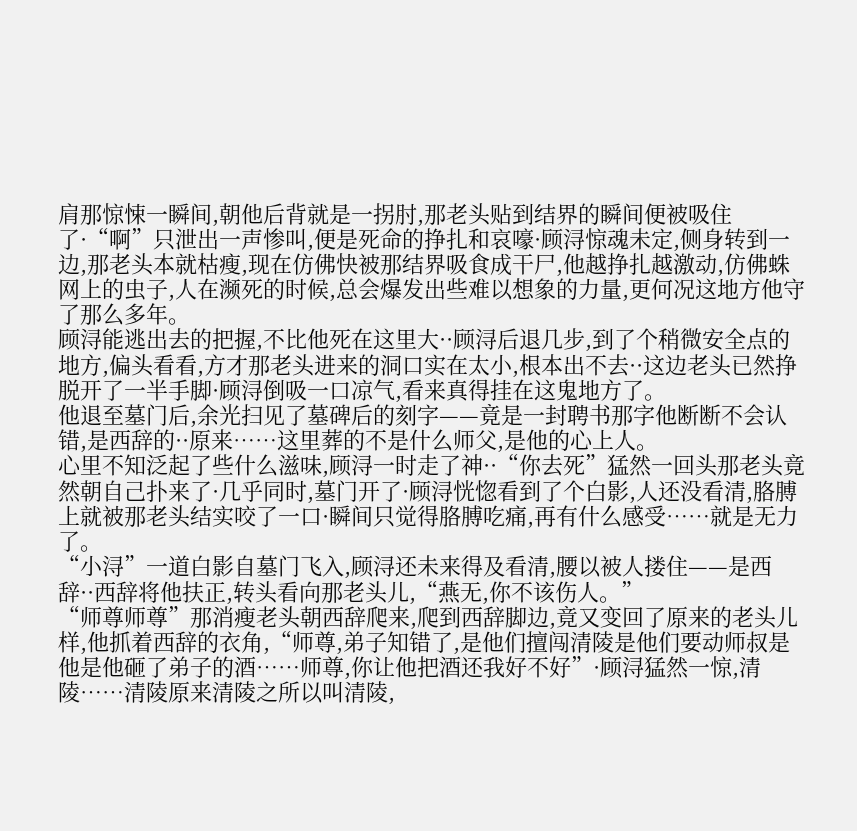肩那惊悚一瞬间,朝他后背就是一拐肘,那老头贴到结界的瞬间便被吸住了·“啊”只泄出一声惨叫,便是死命的挣扎和哀嚎·顾浔惊魂未定,侧身转到一边,那老头本就枯瘦,现在仿佛快被那结界吸食成干尸,他越挣扎越激动,仿佛蛛网上的虫子,人在濒死的时候,总会爆发出些难以想象的力量,更何况这地方他守了那么多年。
顾浔能逃出去的把握,不比他死在这里大··顾浔后退几步,到了个稍微安全点的地方,偏头看看,方才那老头进来的洞口实在太小,根本出不去··这边老头已然挣脱开了一半手脚·顾浔倒吸一口凉气,看来真得挂在这鬼地方了。
他退至墓门后,余光扫见了墓碑后的刻字——竟是一封聘书那字他断断不会认错,是西辞的··原来……这里葬的不是什么师父,是他的心上人。
心里不知泛起了些什么滋味,顾浔一时走了神··“你去死”猛然一回头那老头竟然朝自己扑来了·几乎同时,墓门开了·顾浔恍惚看到了个白影,人还没看清,胳膊上就被那老头结实咬了一口·瞬间只觉得胳膊吃痛,再有什么感受……就是无力了。
“小浔”一道白影自墓门飞入,顾浔还未来得及看清,腰以被人搂住——是西辞··西辞将他扶正,转头看向那老头儿,“燕无,你不该伤人。”
“师尊师尊”那消瘦老头朝西辞爬来,爬到西辞脚边,竟又变回了原来的老头儿样,他抓着西辞的衣角,“师尊,弟子知错了,是他们擅闯清陵是他们要动师叔是他是他砸了弟子的酒……师尊,你让他把酒还我好不好”·顾浔猛然一惊,清陵……清陵原来清陵之所以叫清陵,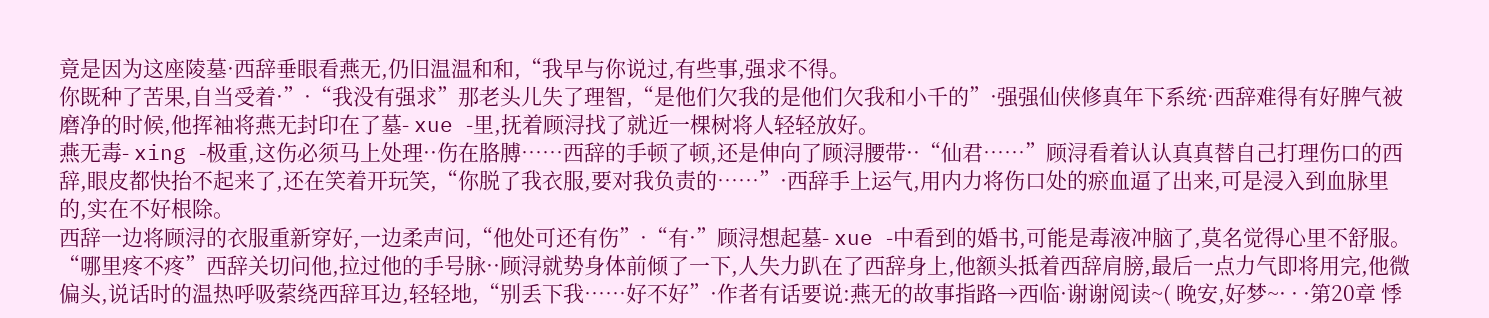竟是因为这座陵墓·西辞垂眼看燕无,仍旧温温和和,“我早与你说过,有些事,强求不得。
你既种了苦果,自当受着·”·“我没有强求”那老头儿失了理智,“是他们欠我的是他们欠我和小千的”·强强仙侠修真年下系统·西辞难得有好脾气被磨净的时候,他挥袖将燕无封印在了墓- xue -里,抚着顾浔找了就近一棵树将人轻轻放好。
燕无毒- xing -极重,这伤必须马上处理··伤在胳膊……西辞的手顿了顿,还是伸向了顾浔腰带··“仙君……”顾浔看着认认真真替自己打理伤口的西辞,眼皮都快抬不起来了,还在笑着开玩笑,“你脱了我衣服,要对我负责的……”·西辞手上运气,用内力将伤口处的瘀血逼了出来,可是浸入到血脉里的,实在不好根除。
西辞一边将顾浔的衣服重新穿好,一边柔声问,“他处可还有伤”·“有·”顾浔想起墓- xue -中看到的婚书,可能是毒液冲脑了,莫名觉得心里不舒服。
“哪里疼不疼”西辞关切问他,拉过他的手号脉··顾浔就势身体前倾了一下,人失力趴在了西辞身上,他额头抵着西辞肩膀,最后一点力气即将用完,他微偏头,说话时的温热呼吸萦绕西辞耳边,轻轻地,“别丢下我……好不好”·作者有话要说:燕无的故事指路→西临·谢谢阅读~( 晚安,好梦~· · ·第20章 悸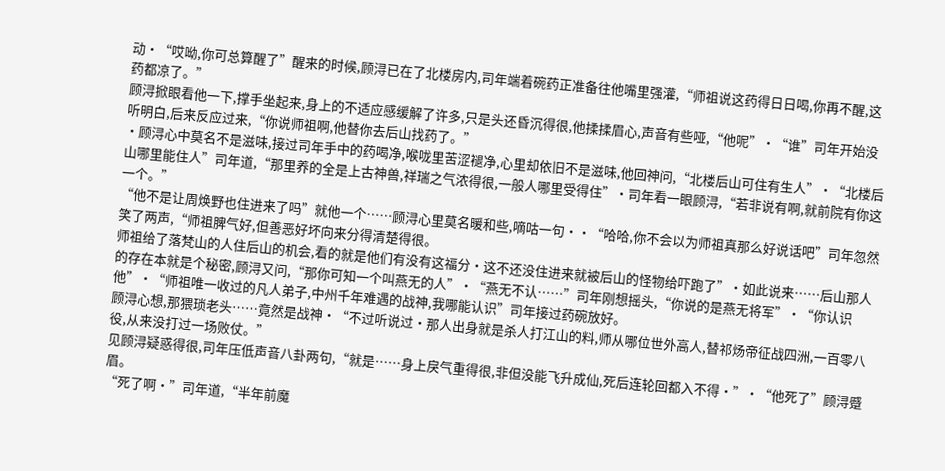动·“哎呦,你可总算醒了”醒来的时候,顾浔已在了北楼房内,司年端着碗药正准备往他嘴里强灌,“师祖说这药得日日喝,你再不醒,这药都凉了。”
顾浔掀眼看他一下,撑手坐起来,身上的不适应感缓解了许多,只是头还昏沉得很,他揉揉眉心,声音有些哑,“他呢”·“谁”司年开始没听明白,后来反应过来,“你说师祖啊,他替你去后山找药了。”
·顾浔心中莫名不是滋味,接过司年手中的药喝净,喉咙里苦涩褪净,心里却依旧不是滋味,他回神问,“北楼后山可住有生人”·“北楼后山哪里能住人”司年道,“那里养的全是上古神兽,祥瑞之气浓得很,一般人哪里受得住”·司年看一眼顾浔,“若非说有啊,就前院有你这一个。”
“他不是让周焕野也住进来了吗”就他一个……顾浔心里莫名暖和些,嘀咕一句··“哈哈,你不会以为师祖真那么好说话吧”司年忽然笑了两声,“师祖脾气好,但善恶好坏向来分得清楚得很。
师祖给了落梵山的人住后山的机会,看的就是他们有没有这福分·这不还没住进来就被后山的怪物给吓跑了”·如此说来……后山那人的存在本就是个秘密,顾浔又问,“那你可知一个叫燕无的人”·“燕无不认……”司年刚想摇头,“你说的是燕无将军”·“你认识他”·“师祖唯一收过的凡人弟子,中州千年难遇的战神,我哪能认识”司年接过药碗放好。
顾浔心想,那猥琐老头……竟然是战神·“不过听说过·那人出身就是杀人打江山的料,师从哪位世外高人,替祁炀帝征战四洲,一百零八役,从来没打过一场败仗。”
见顾浔疑惑得很,司年压低声音八卦两句,“就是……身上戾气重得很,非但没能飞升成仙,死后连轮回都入不得·”·“他死了”顾浔蹙眉。
“死了啊·”司年道,“半年前魔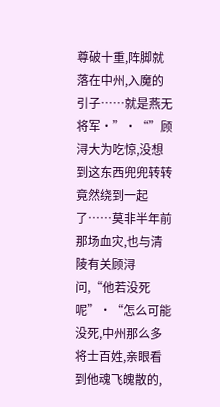尊破十重,阵脚就落在中州,入魔的引子……就是燕无将军·”·“”顾浔大为吃惊,没想到这东西兜兜转转竟然绕到一起了……莫非半年前那场血灾,也与清陵有关顾浔问,“他若没死呢”·“怎么可能没死,中州那么多将士百姓,亲眼看到他魂飞魄散的,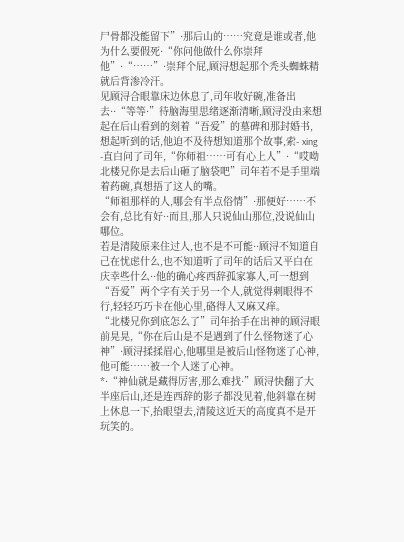尸骨都没能留下”·那后山的……究竟是谁或者,他为什么要假死·“你问他做什么你崇拜他”·“……”·崇拜个屁,顾浔想起那个秃头蜘蛛精就后背渗冷汗。
见顾浔合眼靠床边休息了,司年收好碗,准备出去··“等等·”待脑海里思绪逐渐清晰,顾浔没由来想起在后山看到的刻着“吾爱”的墓碑和那封婚书,想起听到的话,他迫不及待想知道那个故事,索- xing -直白问了司年,“你师祖……可有心上人”·“哎呦北楼兄你是去后山砸了脑袋吧”司年若不是手里端着药碗,真想捂了这人的嘴。
“师祖那样的人,哪会有半点俗情”·那便好……不会有,总比有好··而且,那人只说仙山那位,没说仙山哪位。
若是清陵原来住过人,也不是不可能··顾浔不知道自己在忧虑什么,也不知道听了司年的话后又平白在庆幸些什么··他的确心疼西辞孤家寡人,可一想到“吾爱”两个字有关于另一个人,就觉得刺眼得不行,轻轻巧巧卡在他心里,硌得人又麻又痒。
“北楼兄你到底怎么了”司年抬手在出神的顾浔眼前晃晃,“你在后山是不是遇到了什么怪物迷了心神”·顾浔揉揉眉心,他哪里是被后山怪物迷了心神,他可能……被一个人迷了心神。
*·“神仙就是藏得厉害,那么难找·”顾浔快翻了大半座后山,还是连西辞的影子都没见着,他斜靠在树上休息一下,抬眼望去,清陵这近天的高度真不是开玩笑的。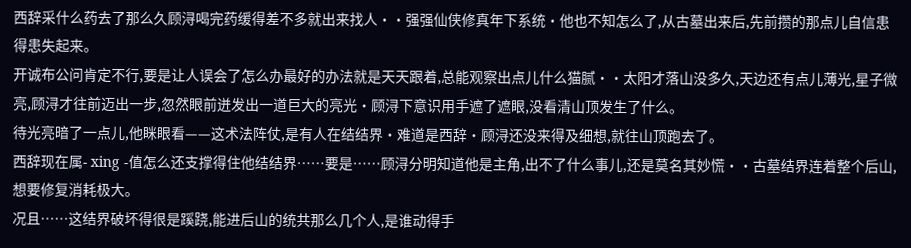西辞采什么药去了那么久顾浔喝完药缓得差不多就出来找人··强强仙侠修真年下系统·他也不知怎么了,从古墓出来后,先前攒的那点儿自信患得患失起来。
开诚布公问肯定不行,要是让人误会了怎么办最好的办法就是天天跟着,总能观察出点儿什么猫腻··太阳才落山没多久,天边还有点儿薄光,星子微亮,顾浔才往前迈出一步,忽然眼前迸发出一道巨大的亮光·顾浔下意识用手遮了遮眼,没看清山顶发生了什么。
待光亮暗了一点儿,他眯眼看——这术法阵仗,是有人在结结界·难道是西辞·顾浔还没来得及细想,就往山顶跑去了。
西辞现在属- xing -值怎么还支撑得住他结结界……要是……顾浔分明知道他是主角,出不了什么事儿,还是莫名其妙慌··古墓结界连着整个后山,想要修复消耗极大。
况且……这结界破坏得很是蹊跷,能进后山的统共那么几个人,是谁动得手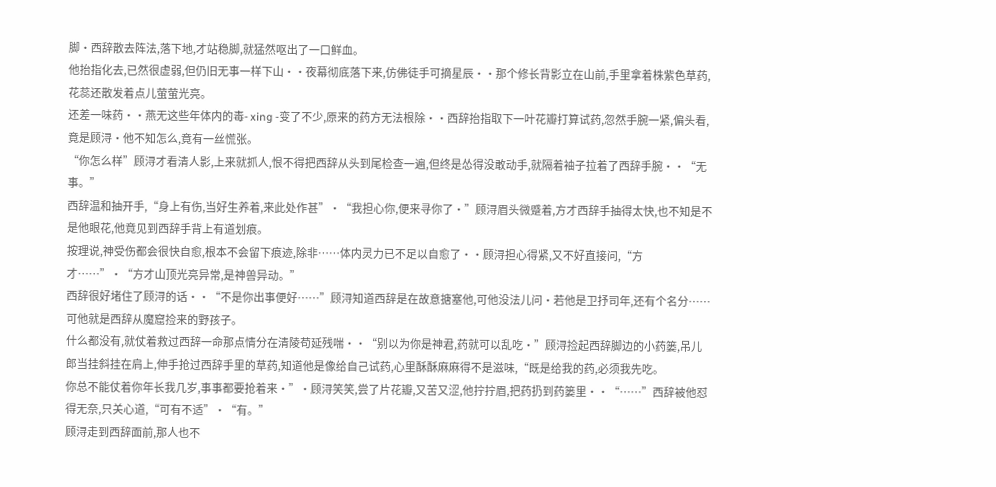脚·西辞散去阵法,落下地,才站稳脚,就猛然呕出了一口鲜血。
他抬指化去,已然很虚弱,但仍旧无事一样下山··夜幕彻底落下来,仿佛徒手可摘星辰··那个修长背影立在山前,手里拿着株紫色草药,花蕊还散发着点儿萤萤光亮。
还差一味药··燕无这些年体内的毒- xing -变了不少,原来的药方无法根除··西辞抬指取下一叶花瓣打算试药,忽然手腕一紧,偏头看,竟是顾浔·他不知怎么,竟有一丝慌张。
“你怎么样”顾浔才看清人影,上来就抓人,恨不得把西辞从头到尾检查一遍,但终是怂得没敢动手,就隔着袖子拉着了西辞手腕··“无事。”
西辞温和抽开手,“身上有伤,当好生养着,来此处作甚”·“我担心你,便来寻你了·”顾浔眉头微蹙着,方才西辞手抽得太快,也不知是不是他眼花,他竟见到西辞手背上有道划痕。
按理说,神受伤都会很快自愈,根本不会留下痕迹,除非……体内灵力已不足以自愈了··顾浔担心得紧,又不好直接问,“方才……”·“方才山顶光亮异常,是神兽异动。”
西辞很好堵住了顾浔的话··“不是你出事便好……”顾浔知道西辞是在故意搪塞他,可他没法儿问·若他是卫抒司年,还有个名分……可他就是西辞从魔窟捡来的野孩子。
什么都没有,就仗着救过西辞一命那点情分在清陵苟延残喘··“别以为你是神君,药就可以乱吃·”顾浔捡起西辞脚边的小药篓,吊儿郎当挂斜挂在肩上,伸手抢过西辞手里的草药,知道他是像给自己试药,心里酥酥麻麻得不是滋味,“既是给我的药,必须我先吃。
你总不能仗着你年长我几岁,事事都要抢着来·”·顾浔笑笑,尝了片花瓣,又苦又涩,他拧拧眉,把药扔到药篓里··“……”西辞被他怼得无奈,只关心道,“可有不适”·“有。”
顾浔走到西辞面前,那人也不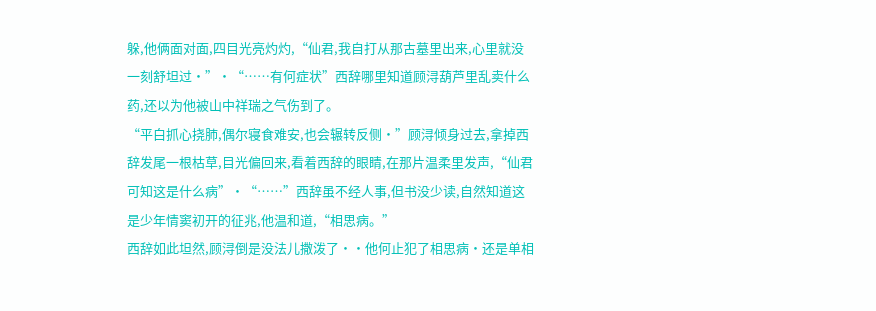躲,他俩面对面,四目光亮灼灼,“仙君,我自打从那古墓里出来,心里就没一刻舒坦过·”·“……有何症状”西辞哪里知道顾浔葫芦里乱卖什么药,还以为他被山中祥瑞之气伤到了。
“平白抓心挠肺,偶尔寝食难安,也会辗转反侧·”顾浔倾身过去,拿掉西辞发尾一根枯草,目光偏回来,看着西辞的眼睛,在那片温柔里发声,“仙君可知这是什么病”·“……”西辞虽不经人事,但书没少读,自然知道这是少年情窦初开的征兆,他温和道,“相思病。”
西辞如此坦然,顾浔倒是没法儿撒泼了··他何止犯了相思病·还是单相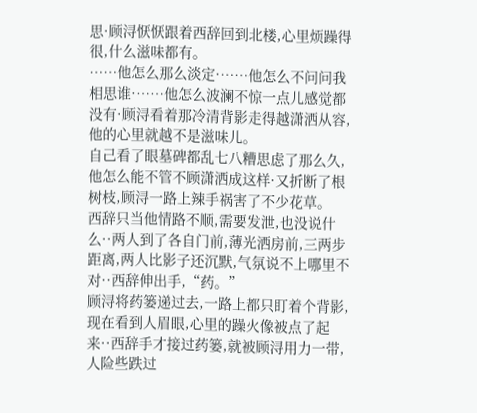思·顾浔恹恹跟着西辞回到北楼,心里烦躁得很,什么滋味都有。
……他怎么那么淡定·……他怎么不问问我相思谁·……他怎么波澜不惊一点儿感觉都没有·顾浔看着那冷清背影走得越潇洒从容,他的心里就越不是滋味儿。
自己看了眼墓碑都乱七八糟思虑了那么久,他怎么能不管不顾潇洒成这样·又折断了根树枝,顾浔一路上辣手祸害了不少花草。
西辞只当他情路不顺,需要发泄,也没说什么··两人到了各自门前,薄光洒房前,三两步距离,两人比影子还沉默,气氛说不上哪里不对··西辞伸出手,“药。”
顾浔将药篓递过去,一路上都只盯着个背影,现在看到人眉眼,心里的躁火像被点了起来··西辞手才接过药篓,就被顾浔用力一带,人险些跌过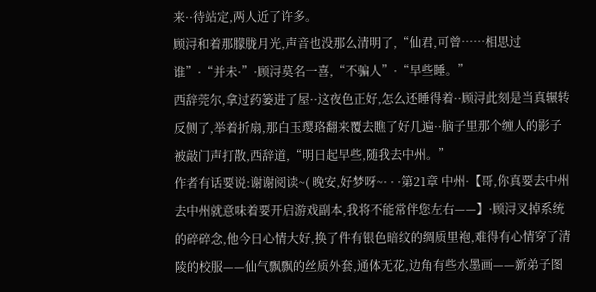来··待站定,两人近了许多。
顾浔和着那朦胧月光,声音也没那么清明了,“仙君,可曾……相思过谁”·“并未·”·顾浔莫名一喜,“不骗人”·“早些睡。”
西辞莞尔,拿过药篓进了屋··这夜色正好,怎么还睡得着··顾浔此刻是当真辗转反侧了,举着折扇,那白玉璎珞翻来覆去瞧了好几遍··脑子里那个缠人的影子被敲门声打散,西辞道,“明日起早些,随我去中州。”
作者有话要说:谢谢阅读~( 晚安,好梦呀~· · ·第21章 中州·【哥,你真要去中州去中州就意味着要开启游戏副本,我将不能常伴您左右——】·顾浔叉掉系统的碎碎念,他今日心情大好,换了件有银色暗纹的绸质里袍,难得有心情穿了清陵的校服——仙气飘飘的丝质外套,通体无花,边角有些水墨画——新弟子图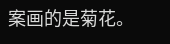案画的是菊花。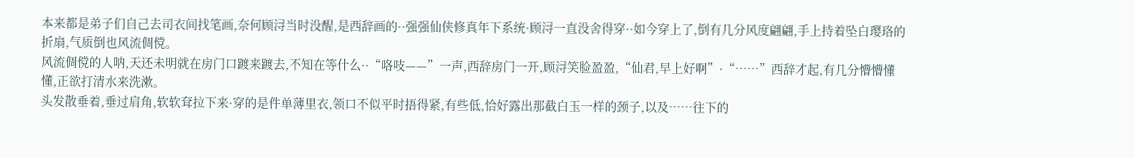本来都是弟子们自己去司衣间找笔画,奈何顾浔当时没醒,是西辞画的··强强仙侠修真年下系统·顾浔一直没舍得穿··如今穿上了,倒有几分风度翩翩,手上持着坠白璎珞的折扇,气质倒也风流倜傥。
风流倜傥的人呐,天还未明就在房门口踱来踱去,不知在等什么··“咯吱——”一声,西辞房门一开,顾浔笑脸盈盈,“仙君,早上好啊”·“……”西辞才起,有几分懵懵懂懂,正欲打清水来洗漱。
头发散垂着,垂过肩角,软软耷拉下来·穿的是件单薄里衣,领口不似平时捂得紧,有些低,恰好露出那截白玉一样的颈子,以及……往下的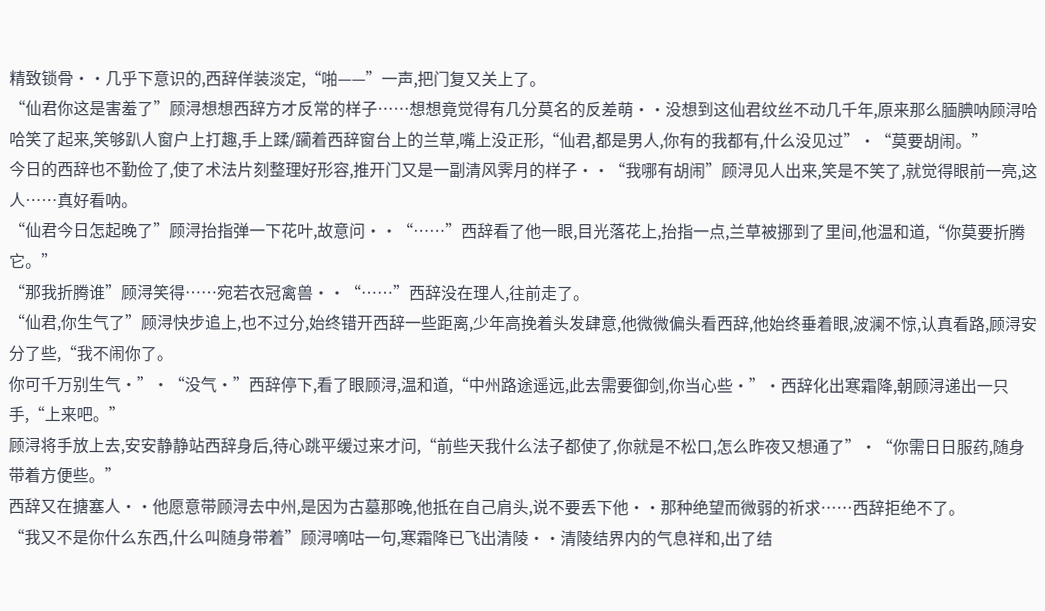精致锁骨··几乎下意识的,西辞佯装淡定,“啪——”一声,把门复又关上了。
“仙君你这是害羞了”顾浔想想西辞方才反常的样子……想想竟觉得有几分莫名的反差萌··没想到这仙君纹丝不动几千年,原来那么腼腆呐顾浔哈哈笑了起来,笑够趴人窗户上打趣,手上蹂/躏着西辞窗台上的兰草,嘴上没正形,“仙君,都是男人,你有的我都有,什么没见过”·“莫要胡闹。”
今日的西辞也不勤俭了,使了术法片刻整理好形容,推开门又是一副清风霁月的样子··“我哪有胡闹”顾浔见人出来,笑是不笑了,就觉得眼前一亮,这人……真好看呐。
“仙君今日怎起晚了”顾浔抬指弹一下花叶,故意问··“……”西辞看了他一眼,目光落花上,抬指一点,兰草被挪到了里间,他温和道,“你莫要折腾它。”
“那我折腾谁”顾浔笑得……宛若衣冠禽兽··“……”西辞没在理人,往前走了。
“仙君,你生气了”顾浔快步追上,也不过分,始终错开西辞一些距离,少年高挽着头发肆意,他微微偏头看西辞,他始终垂着眼,波澜不惊,认真看路,顾浔安分了些,“我不闹你了。
你可千万别生气·”·“没气·”西辞停下,看了眼顾浔,温和道,“中州路途遥远,此去需要御剑,你当心些·”·西辞化出寒霜降,朝顾浔递出一只手,“上来吧。”
顾浔将手放上去,安安静静站西辞身后,待心跳平缓过来才问,“前些天我什么法子都使了,你就是不松口,怎么昨夜又想通了”·“你需日日服药,随身带着方便些。”
西辞又在搪塞人··他愿意带顾浔去中州,是因为古墓那晚,他抵在自己肩头,说不要丢下他··那种绝望而微弱的祈求……西辞拒绝不了。
“我又不是你什么东西,什么叫随身带着”顾浔嘀咕一句,寒霜降已飞出清陵··清陵结界内的气息祥和,出了结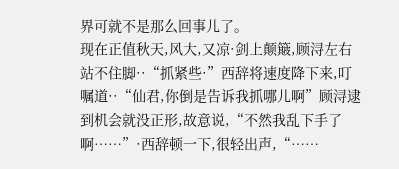界可就不是那么回事儿了。
现在正值秋天,风大,又凉·剑上颠簸,顾浔左右站不住脚··“抓紧些·”西辞将速度降下来,叮嘱道··“仙君,你倒是告诉我抓哪儿啊”顾浔逮到机会就没正形,故意说,“不然我乱下手了啊……”·西辞顿一下,很轻出声,“……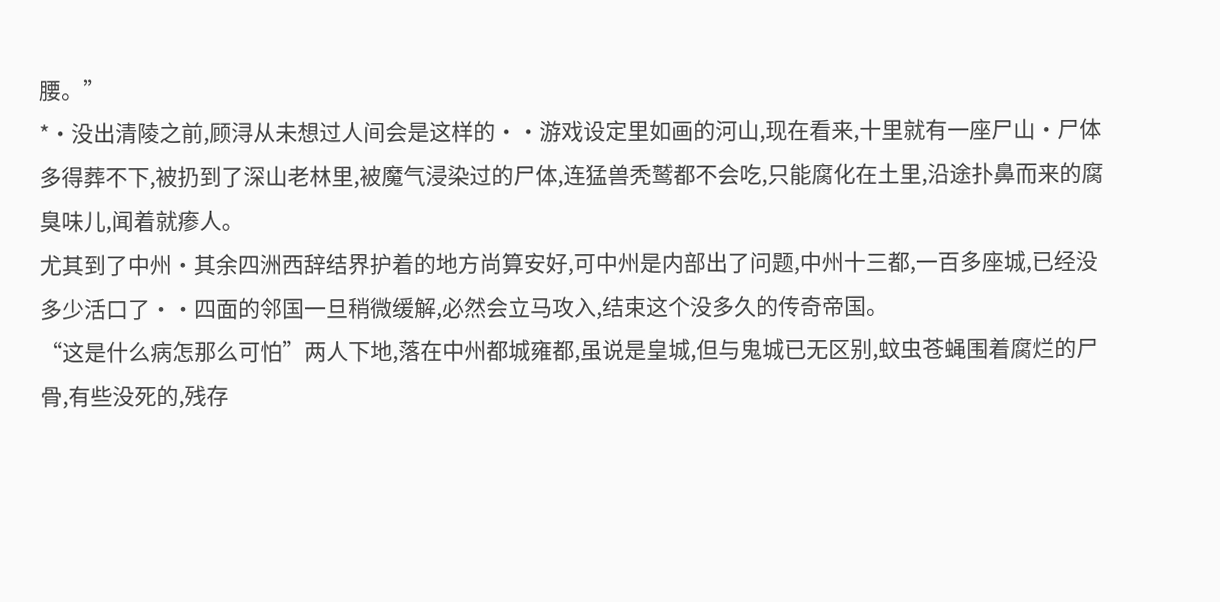腰。”
*·没出清陵之前,顾浔从未想过人间会是这样的··游戏设定里如画的河山,现在看来,十里就有一座尸山·尸体多得葬不下,被扔到了深山老林里,被魔气浸染过的尸体,连猛兽秃鹫都不会吃,只能腐化在土里,沿途扑鼻而来的腐臭味儿,闻着就瘆人。
尤其到了中州·其余四洲西辞结界护着的地方尚算安好,可中州是内部出了问题,中州十三都,一百多座城,已经没多少活口了··四面的邻国一旦稍微缓解,必然会立马攻入,结束这个没多久的传奇帝国。
“这是什么病怎那么可怕”两人下地,落在中州都城雍都,虽说是皇城,但与鬼城已无区别,蚊虫苍蝇围着腐烂的尸骨,有些没死的,残存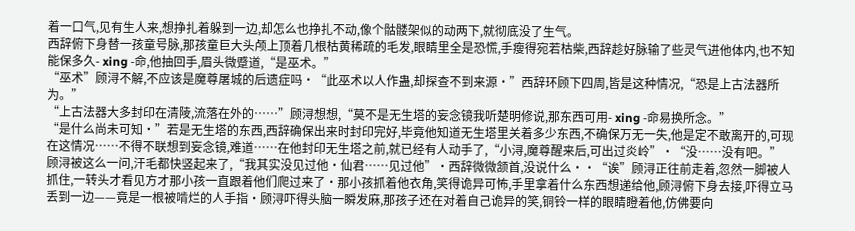着一口气,见有生人来,想挣扎着躲到一边,却怎么也挣扎不动,像个骷髅架似的动两下,就彻底没了生气。
西辞俯下身替一孩童号脉,那孩童巨大头颅上顶着几根枯黄稀疏的毛发,眼睛里全是恐慌,手瘦得宛若枯柴,西辞趁好脉输了些灵气进他体内,也不知能保多久- xing -命,他抽回手,眉头微蹙道,“是巫术。”
“巫术”顾浔不解,不应该是魔尊屠城的后遗症吗·“此巫术以人作蛊,却探查不到来源·”西辞环顾下四周,皆是这种情况,“恐是上古法器所为。”
“上古法器大多封印在清陵,流落在外的……”顾浔想想,“莫不是无生塔的妄念镜我听楚明修说,那东西可用- xing -命易换所念。”
“是什么尚未可知·”若是无生塔的东西,西辞确保出来时封印完好,毕竟他知道无生塔里关着多少东西,不确保万无一失,他是定不敢离开的,可现在这情况……不得不联想到妄念镜,难道……在他封印无生塔之前,就已经有人动手了,“小浔,魔尊醒来后,可出过炎岭”·“没……没有吧。”
顾浔被这么一问,汗毛都快竖起来了,“我其实没见过他·仙君……见过他”·西辞微微颔首,没说什么··“诶”顾浔正往前走着,忽然一脚被人抓住,一转头才看见方才那小孩一直跟着他们爬过来了·那小孩抓着他衣角,笑得诡异可怖,手里拿着什么东西想递给他,顾浔俯下身去接,吓得立马丢到一边——竟是一根被啃烂的人手指·顾浔吓得头脑一瞬发麻,那孩子还在对着自己诡异的笑,铜铃一样的眼睛瞪着他,仿佛要向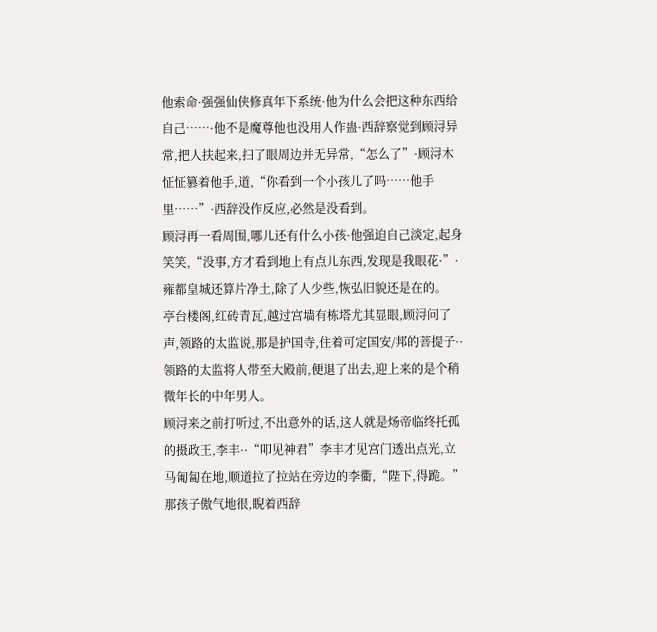他索命·强强仙侠修真年下系统·他为什么会把这种东西给自己……·他不是魔尊他也没用人作蛊·西辞察觉到顾浔异常,把人扶起来,扫了眼周边并无异常,“怎么了”·顾浔木怔怔篡着他手,道,“你看到一个小孩儿了吗……他手里……”·西辞没作反应,必然是没看到。
顾浔再一看周围,哪儿还有什么小孩·他强迫自己淡定,起身笑笑,“没事,方才看到地上有点儿东西,发现是我眼花·”·雍都皇城还算片净土,除了人少些,恢弘旧貌还是在的。
亭台楼阁,红砖青瓦,越过宫墙有栋塔尤其显眼,顾浔问了声,领路的太监说,那是护国寺,住着可定国安/邦的菩提子··领路的太监将人带至大殿前,便退了出去,迎上来的是个稍微年长的中年男人。
顾浔来之前打听过,不出意外的话,这人就是炀帝临终托孤的摄政王,李丰··“叩见神君”李丰才见宫门透出点光,立马匍匐在地,顺道拉了拉站在旁边的李衢,“陛下,得跪。”
那孩子傲气地很,睨着西辞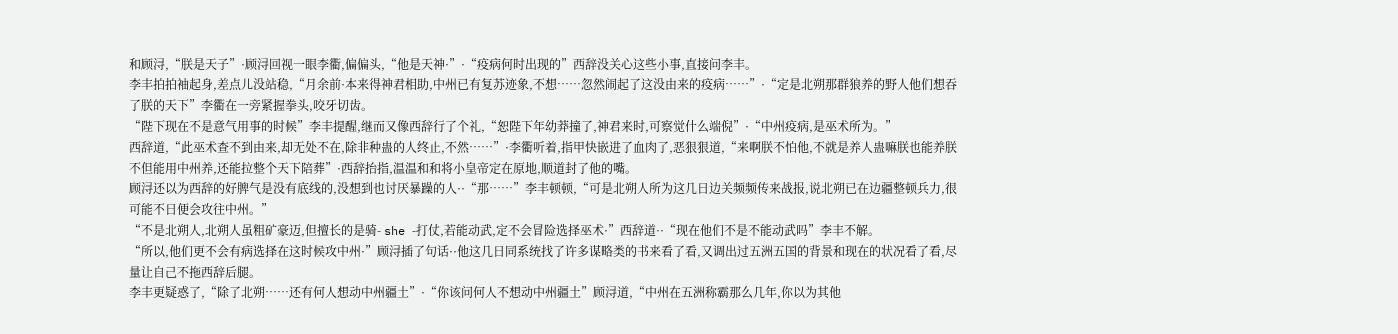和顾浔,“朕是天子”·顾浔回视一眼李衢,偏偏头,“他是天神·”·“疫病何时出现的”西辞没关心这些小事,直接问李丰。
李丰拍拍袖起身,差点儿没站稳,“月余前·本来得神君相助,中州已有复苏迹象,不想……忽然闹起了这没由来的疫病……”·“定是北朔那群狼养的野人他们想吞了朕的天下”李衢在一旁紧握拳头,咬牙切齿。
“陛下现在不是意气用事的时候”李丰提醒,继而又像西辞行了个礼,“恕陛下年幼莽撞了,神君来时,可察觉什么端倪”·“中州疫病,是巫术所为。”
西辞道,“此巫术查不到由来,却无处不在,除非种蛊的人终止,不然……”·李衢听着,指甲快嵌进了血肉了,恶狠狠道,“来啊朕不怕他,不就是养人蛊嘛朕也能养朕不但能用中州养,还能拉整个天下陪葬”·西辞抬指,温温和和将小皇帝定在原地,顺道封了他的嘴。
顾浔还以为西辞的好脾气是没有底线的,没想到也讨厌暴躁的人··“那……”李丰顿顿,“可是北朔人所为这几日边关频频传来战报,说北朔已在边疆整顿兵力,很可能不日便会攻往中州。”
“不是北朔人,北朔人虽粗矿豪迈,但擅长的是骑- she -打仗,若能动武,定不会冒险选择巫术·”西辞道··“现在他们不是不能动武吗”李丰不解。
“所以,他们更不会有病选择在这时候攻中州·”顾浔插了句话··他这几日同系统找了许多谋略类的书来看了看,又调出过五洲五国的背景和现在的状况看了看,尽量让自己不拖西辞后腿。
李丰更疑惑了,“除了北朔……还有何人想动中州疆土”·“你该问何人不想动中州疆土”顾浔道,“中州在五洲称霸那么几年,你以为其他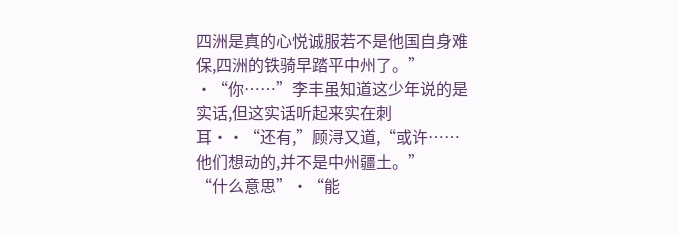四洲是真的心悦诚服若不是他国自身难保,四洲的铁骑早踏平中州了。”
·“你……”李丰虽知道这少年说的是实话,但这实话听起来实在刺耳··“还有,”顾浔又道,“或许……他们想动的,并不是中州疆土。”
“什么意思”·“能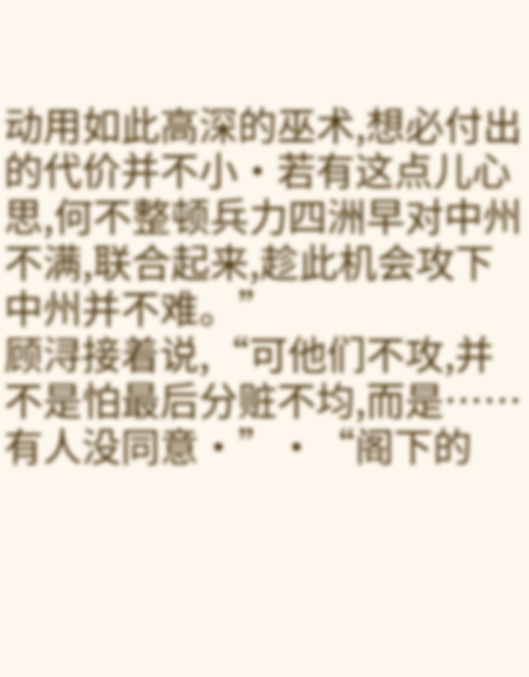动用如此高深的巫术,想必付出的代价并不小·若有这点儿心思,何不整顿兵力四洲早对中州不满,联合起来,趁此机会攻下中州并不难。”
顾浔接着说,“可他们不攻,并不是怕最后分赃不均,而是……有人没同意·”·“阁下的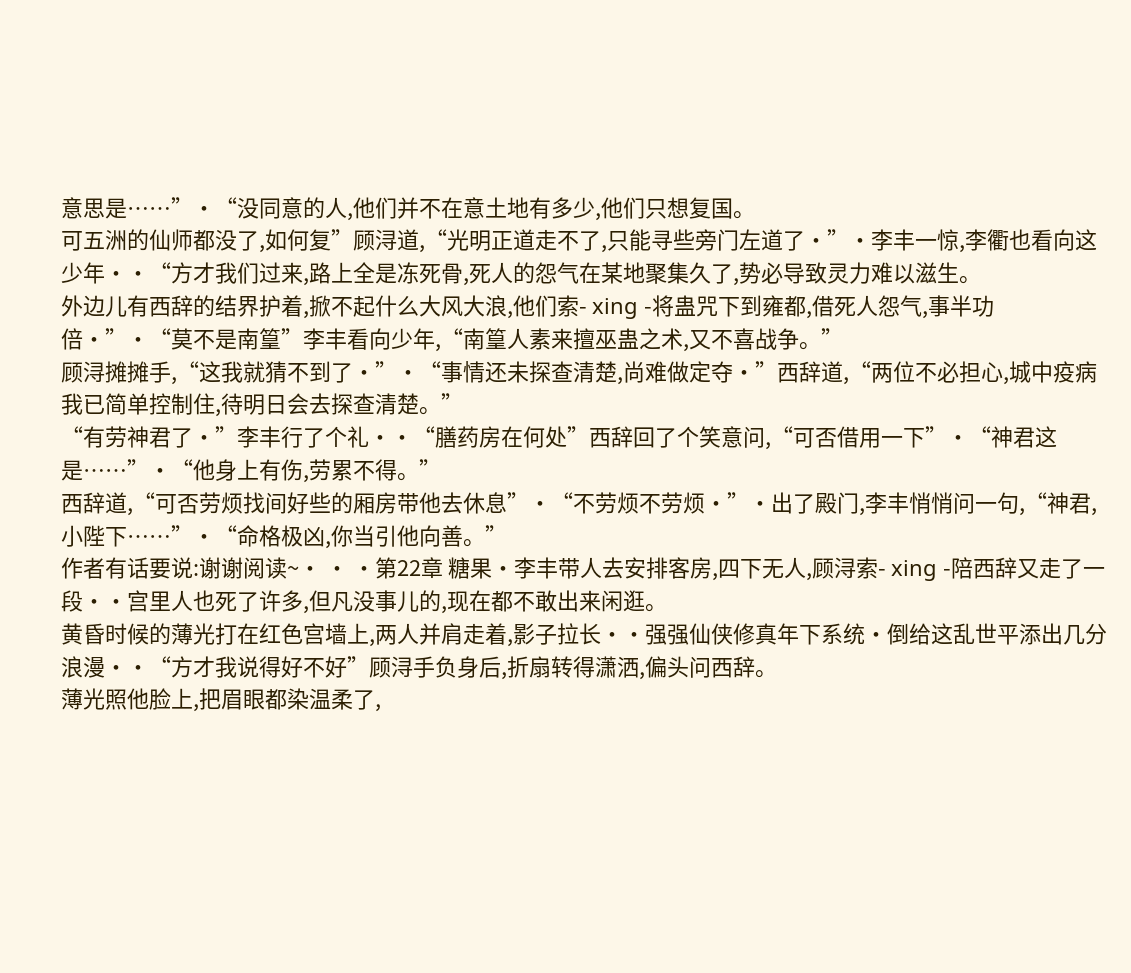意思是……”·“没同意的人,他们并不在意土地有多少,他们只想复国。
可五洲的仙师都没了,如何复”顾浔道,“光明正道走不了,只能寻些旁门左道了·”·李丰一惊,李衢也看向这少年··“方才我们过来,路上全是冻死骨,死人的怨气在某地聚集久了,势必导致灵力难以滋生。
外边儿有西辞的结界护着,掀不起什么大风大浪,他们索- xing -将蛊咒下到雍都,借死人怨气,事半功倍·”·“莫不是南篁”李丰看向少年,“南篁人素来擅巫蛊之术,又不喜战争。”
顾浔摊摊手,“这我就猜不到了·”·“事情还未探查清楚,尚难做定夺·”西辞道,“两位不必担心,城中疫病我已简单控制住,待明日会去探查清楚。”
“有劳神君了·”李丰行了个礼··“膳药房在何处”西辞回了个笑意问,“可否借用一下”·“神君这是……”·“他身上有伤,劳累不得。”
西辞道,“可否劳烦找间好些的厢房带他去休息”·“不劳烦不劳烦·”·出了殿门,李丰悄悄问一句,“神君,小陛下……”·“命格极凶,你当引他向善。”
作者有话要说:谢谢阅读~· · ·第22章 糖果·李丰带人去安排客房,四下无人,顾浔索- xing -陪西辞又走了一段··宫里人也死了许多,但凡没事儿的,现在都不敢出来闲逛。
黄昏时候的薄光打在红色宫墙上,两人并肩走着,影子拉长··强强仙侠修真年下系统·倒给这乱世平添出几分浪漫··“方才我说得好不好”顾浔手负身后,折扇转得潇洒,偏头问西辞。
薄光照他脸上,把眉眼都染温柔了,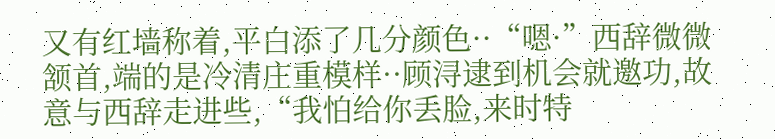又有红墙称着,平白添了几分颜色··“嗯·”西辞微微颔首,端的是冷清庄重模样··顾浔逮到机会就邀功,故意与西辞走进些,“我怕给你丢脸,来时特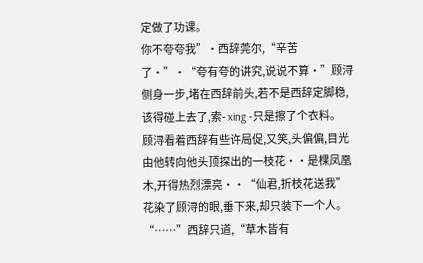定做了功课。
你不夸夸我”·西辞莞尔,“辛苦了·”·“夸有夸的讲究,说说不算·”顾浔侧身一步,堵在西辞前头,若不是西辞定脚稳,该得碰上去了,索- xing -只是擦了个衣料。
顾浔看着西辞有些许局促,又笑,头偏偏,目光由他转向他头顶探出的一枝花··是棵凤凰木,开得热烈漂亮··“仙君,折枝花送我”花染了顾浔的眼,垂下来,却只装下一个人。
“……”西辞只道,“草木皆有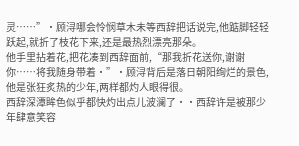灵……”·顾浔哪会怜悯草木未等西辞把话说完,他踮脚轻轻跃起,就折了枝花下来,还是最热烈漂亮那朵。
他手里拈着花,把花凑到西辞面前,“那我折花送你,谢谢你……将我随身带着·”·顾浔背后是落日朝阳绚烂的景色,他是张狂炙热的少年,两样都灼人眼得很。
西辞深潭眸色似乎都快灼出点儿波澜了··西辞许是被那少年肆意笑容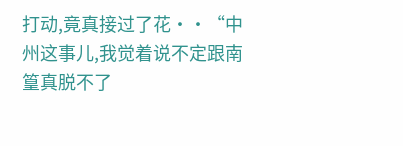打动,竟真接过了花··“中州这事儿,我觉着说不定跟南篁真脱不了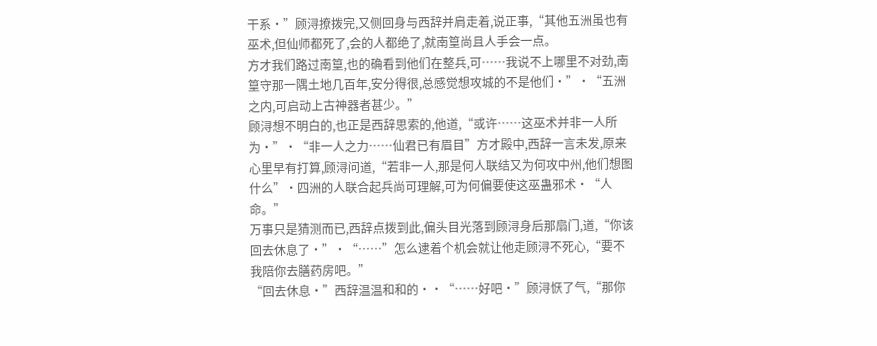干系·”顾浔撩拨完,又侧回身与西辞并肩走着,说正事,“其他五洲虽也有巫术,但仙师都死了,会的人都绝了,就南篁尚且人手会一点。
方才我们路过南篁,也的确看到他们在整兵,可……我说不上哪里不对劲,南篁守那一隅土地几百年,安分得很,总感觉想攻城的不是他们·”·“五洲之内,可启动上古神器者甚少。”
顾浔想不明白的,也正是西辞思索的,他道,“或许……这巫术并非一人所为·”·“非一人之力……仙君已有眉目”方才殿中,西辞一言未发,原来心里早有打算,顾浔问道,“若非一人,那是何人联结又为何攻中州,他们想图什么”·四洲的人联合起兵尚可理解,可为何偏要使这巫蛊邪术·“人命。”
万事只是猜测而已,西辞点拨到此,偏头目光落到顾浔身后那扇门,道,“你该回去休息了·”·“……”怎么逮着个机会就让他走顾浔不死心,“要不我陪你去膳药房吧。”
“回去休息·”西辞温温和和的··“……好吧·”顾浔恹了气,“那你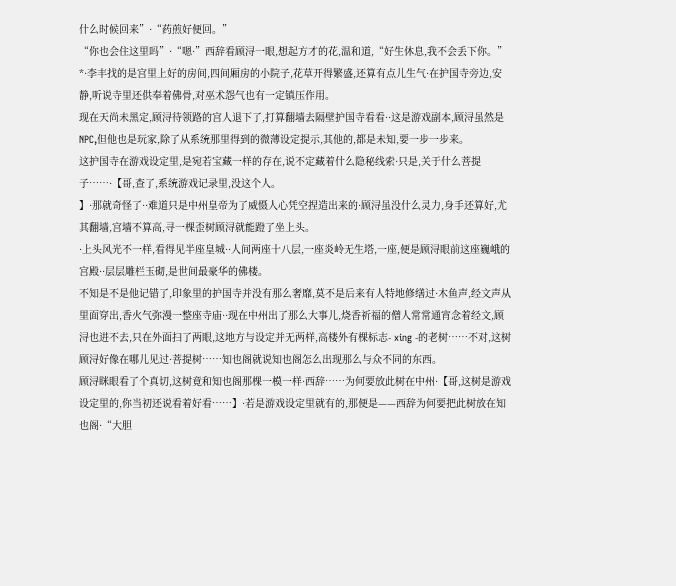什么时候回来”·“药煎好便回。”
“你也会住这里吗”·“嗯·”西辞看顾浔一眼,想起方才的花,温和道,“好生休息,我不会丢下你。”
*·李丰找的是宫里上好的房间,四间厢房的小院子,花草开得繁盛,还算有点儿生气·在护国寺旁边,安静,听说寺里还供奉着佛骨,对巫术怨气也有一定镇压作用。
现在天尚未黑定,顾浔待领路的宫人退下了,打算翻墙去隔壁护国寺看看··这是游戏副本,顾浔虽然是NPC,但他也是玩家,除了从系统那里得到的微薄设定提示,其他的,都是未知,要一步一步来。
这护国寺在游戏设定里,是宛若宝藏一样的存在,说不定藏着什么隐秘线索·只是,关于什么菩提子……·【哥,查了,系统游戏记录里,没这个人。
】·那就奇怪了··难道只是中州皇帝为了威慑人心凭空捏造出来的·顾浔虽没什么灵力,身手还算好,尤其翻墙,宫墙不算高,寻一棵歪树顾浔就能蹬了坐上头。
·上头风光不一样,看得见半座皇城··人间两座十八层,一座炎岭无生塔,一座,便是顾浔眼前这座巍峨的宫殿··层层雕栏玉砌,是世间最豪华的佛楼。
不知是不是他记错了,印象里的护国寺并没有那么奢靡,莫不是后来有人特地修缮过·木鱼声,经文声从里面穿出,香火气弥漫一整座寺庙··现在中州出了那么大事儿,烧香祈福的僧人常常通宵念着经文,顾浔也进不去,只在外面扫了两眼,这地方与设定并无两样,高楼外有棵标志- xing -的老树……不对,这树顾浔好像在哪儿见过·菩提树……知也阁就说知也阁怎么出现那么与众不同的东西。
顾浔眯眼看了个真切,这树竟和知也阁那棵一模一样·西辞……为何要放此树在中州·【哥,这树是游戏设定里的,你当初还说看着好看……】·若是游戏设定里就有的,那便是——西辞为何要把此树放在知也阁·“大胆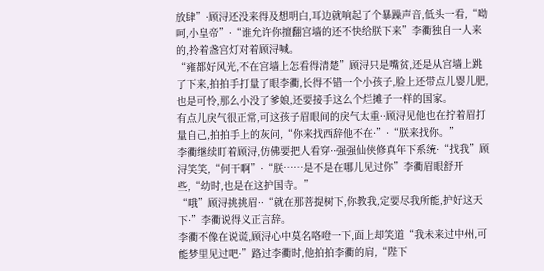放肆”·顾浔还没来得及想明白,耳边就响起了个暴躁声音,低头一看,“呦呵,小皇帝”·“谁允许你擅翻宫墙的还不快给朕下来”李衢独自一人来的,拎着盏宫灯对着顾浔喊。
“雍都好风光,不在宫墙上怎看得清楚”顾浔只是嘴贫,还是从宫墙上跳了下来,拍拍手打量了眼李衢,长得不错一个小孩子,脸上还带点儿婴儿肥,也是可怜,那么小没了爹娘,还要接手这么个烂摊子一样的国家。
有点儿戾气很正常,可这孩子眉眼间的戾气太重··顾浔见他也在拧着眉打量自己,拍拍手上的灰问,“你来找西辞他不在·”·“朕来找你。”
李衢继续盯着顾浔,仿佛要把人看穿··强强仙侠修真年下系统·“找我”顾浔笑笑,“何干啊”·“朕……是不是在哪儿见过你”李衢眉眼舒开些,“幼时,也是在这护国寺。”
“哦”顾浔挑挑眉··“就在那菩提树下,你教我,定要尽我所能,护好这天下·”李衢说得义正言辞。
李衢不像在说谎,顾浔心中莫名咯噔一下,面上却笑道“我未来过中州,可能梦里见过吧·”路过李衢时,他拍拍李衢的肩,“陛下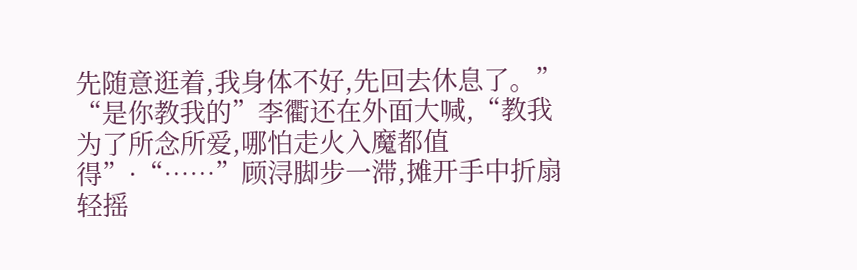先随意逛着,我身体不好,先回去休息了。”
“是你教我的”李衢还在外面大喊,“教我为了所念所爱,哪怕走火入魔都值得”·“……”顾浔脚步一滞,摊开手中折扇轻摇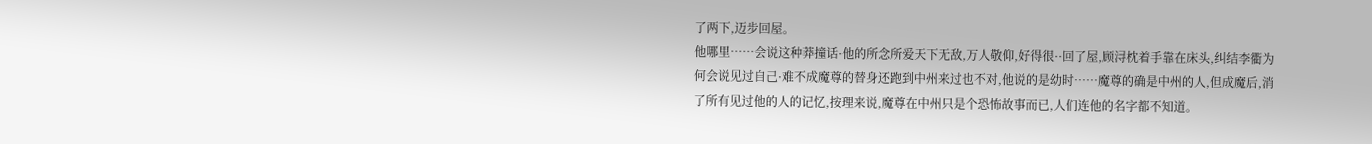了两下,迈步回屋。
他哪里……会说这种莽撞话·他的所念所爱天下无敌,万人敬仰,好得很··回了屋,顾浔枕着手靠在床头,纠结李衢为何会说见过自己·难不成魔尊的替身还跑到中州来过也不对,他说的是幼时……魔尊的确是中州的人,但成魔后,消了所有见过他的人的记忆,按理来说,魔尊在中州只是个恐怖故事而已,人们连他的名字都不知道。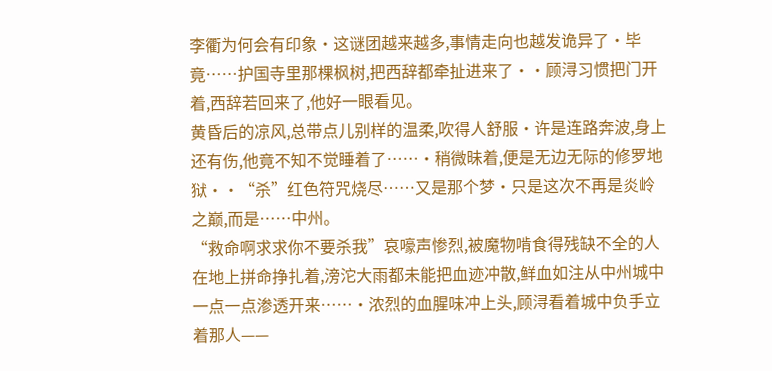李衢为何会有印象·这谜团越来越多,事情走向也越发诡异了·毕竟……护国寺里那棵枫树,把西辞都牵扯进来了··顾浔习惯把门开着,西辞若回来了,他好一眼看见。
黄昏后的凉风,总带点儿别样的温柔,吹得人舒服·许是连路奔波,身上还有伤,他竟不知不觉睡着了……·稍微昧着,便是无边无际的修罗地狱··“杀”红色符咒烧尽……又是那个梦·只是这次不再是炎岭之巅,而是……中州。
“救命啊求求你不要杀我”哀嚎声惨烈,被魔物啃食得残缺不全的人在地上拼命挣扎着,滂沱大雨都未能把血迹冲散,鲜血如注从中州城中一点一点渗透开来……·浓烈的血腥味冲上头,顾浔看着城中负手立着那人——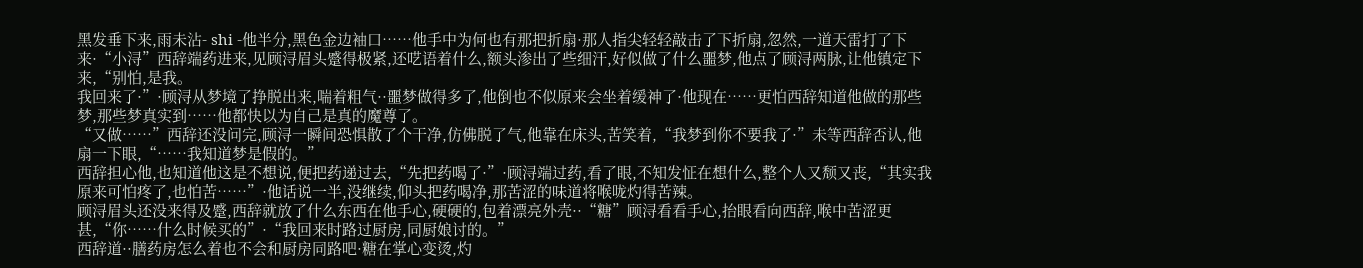黑发垂下来,雨未沾- shi -他半分,黑色金边袖口……他手中为何也有那把折扇·那人指尖轻轻敲击了下折扇,忽然,一道天雷打了下来·“小浔”西辞端药进来,见顾浔眉头蹙得极紧,还呓语着什么,额头渗出了些细汗,好似做了什么噩梦,他点了顾浔两脉,让他镇定下来,“别怕,是我。
我回来了·”·顾浔从梦境了挣脱出来,喘着粗气··噩梦做得多了,他倒也不似原来会坐着缓神了·他现在……更怕西辞知道他做的那些梦,那些梦真实到……他都快以为自己是真的魔尊了。
“又做……”西辞还没问完,顾浔一瞬间恐惧散了个干净,仿佛脱了气,他靠在床头,苦笑着,“我梦到你不要我了·”未等西辞否认,他扇一下眼,“……我知道梦是假的。”
西辞担心他,也知道他这是不想说,便把药递过去,“先把药喝了·”·顾浔端过药,看了眼,不知发怔在想什么,整个人又颓又丧,“其实我原来可怕疼了,也怕苦……”·他话说一半,没继续,仰头把药喝净,那苦涩的味道将喉咙灼得苦辣。
顾浔眉头还没来得及蹙,西辞就放了什么东西在他手心,硬硬的,包着漂亮外壳··“糖”顾浔看看手心,抬眼看向西辞,喉中苦涩更甚,“你……什么时候买的”·“我回来时路过厨房,同厨娘讨的。”
西辞道··膳药房怎么着也不会和厨房同路吧·糖在掌心变烫,灼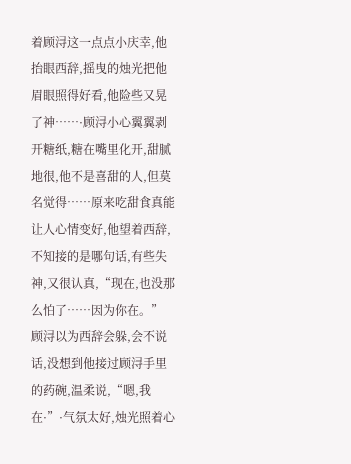着顾浔这一点点小庆幸,他抬眼西辞,摇曳的烛光把他眉眼照得好看,他险些又晃了神……·顾浔小心翼翼剥开糖纸,糖在嘴里化开,甜腻地很,他不是喜甜的人,但莫名觉得……原来吃甜食真能让人心情变好,他望着西辞,不知接的是哪句话,有些失神,又很认真,“现在,也没那么怕了……因为你在。”
顾浔以为西辞会躲,会不说话,没想到他接过顾浔手里的药碗,温柔说,“嗯,我在·”·气氛太好,烛光照着心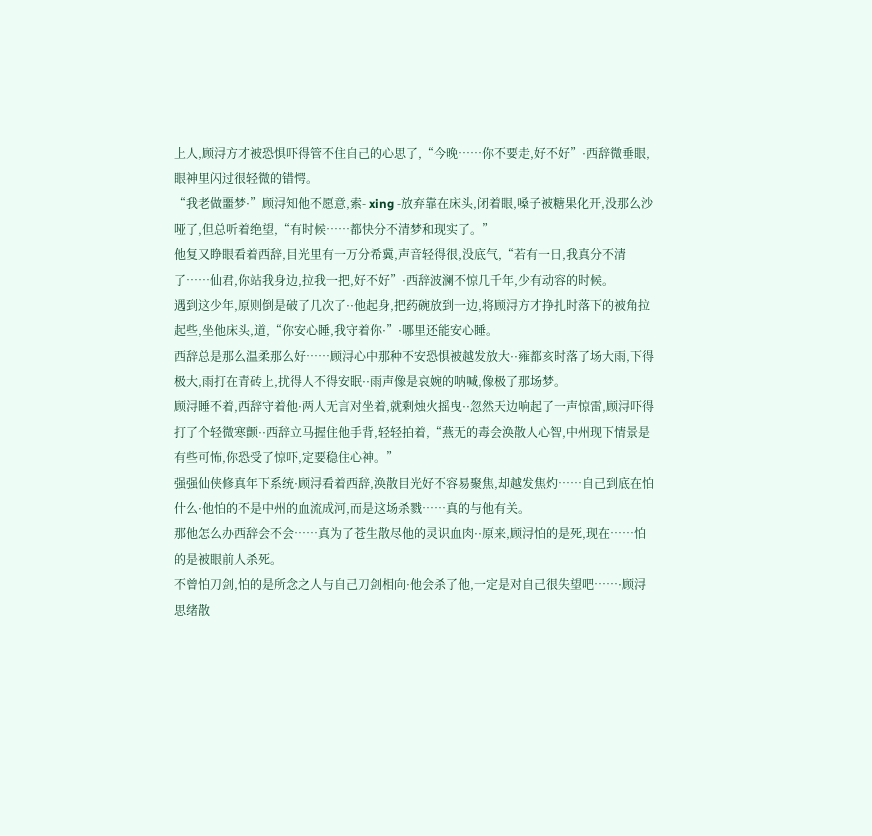上人,顾浔方才被恐惧吓得管不住自己的心思了,“今晚……你不要走,好不好”·西辞微垂眼,眼神里闪过很轻微的错愕。
“我老做噩梦·”顾浔知他不愿意,索- xing -放弃靠在床头,闭着眼,嗓子被糖果化开,没那么沙哑了,但总听着绝望,“有时候……都快分不清梦和现实了。”
他复又睁眼看着西辞,目光里有一万分希冀,声音轻得很,没底气,“若有一日,我真分不清了……仙君,你站我身边,拉我一把,好不好”·西辞波澜不惊几千年,少有动容的时候。
遇到这少年,原则倒是破了几次了··他起身,把药碗放到一边,将顾浔方才挣扎时落下的被角拉起些,坐他床头,道,“你安心睡,我守着你·”·哪里还能安心睡。
西辞总是那么温柔那么好……顾浔心中那种不安恐惧被越发放大··雍都亥时落了场大雨,下得极大,雨打在青砖上,扰得人不得安眠··雨声像是哀婉的呐喊,像极了那场梦。
顾浔睡不着,西辞守着他·两人无言对坐着,就剩烛火摇曳··忽然天边响起了一声惊雷,顾浔吓得打了个轻微寒颤··西辞立马握住他手背,轻轻拍着,“燕无的毒会涣散人心智,中州现下情景是有些可怖,你恐受了惊吓,定要稳住心神。”
强强仙侠修真年下系统·顾浔看着西辞,涣散目光好不容易聚焦,却越发焦灼……自己到底在怕什么·他怕的不是中州的血流成河,而是这场杀戮……真的与他有关。
那他怎么办西辞会不会……真为了苍生散尽他的灵识血肉··原来,顾浔怕的是死,现在……怕的是被眼前人杀死。
不曾怕刀剑,怕的是所念之人与自己刀剑相向·他会杀了他,一定是对自己很失望吧……·顾浔思绪散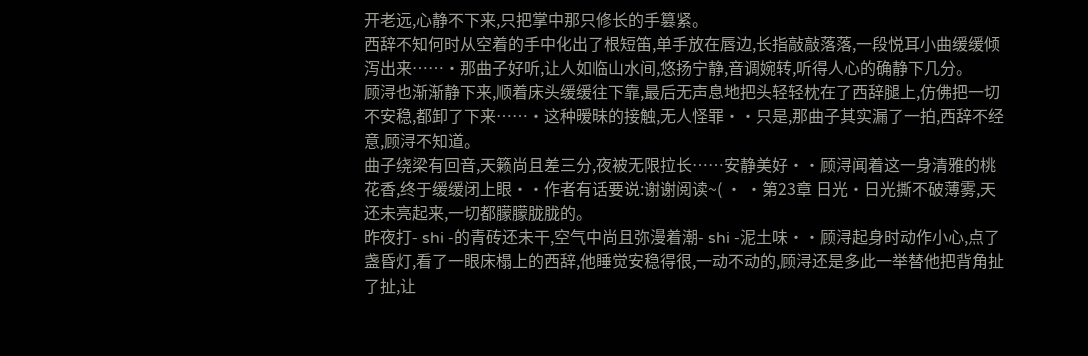开老远,心静不下来,只把掌中那只修长的手篡紧。
西辞不知何时从空着的手中化出了根短笛,单手放在唇边,长指敲敲落落,一段悦耳小曲缓缓倾泻出来……·那曲子好听,让人如临山水间,悠扬宁静,音调婉转,听得人心的确静下几分。
顾浔也渐渐静下来,顺着床头缓缓往下靠,最后无声息地把头轻轻枕在了西辞腿上,仿佛把一切不安稳,都卸了下来……·这种暧昧的接触,无人怪罪··只是,那曲子其实漏了一拍,西辞不经意,顾浔不知道。
曲子绕梁有回音,天籁尚且差三分,夜被无限拉长……安静美好··顾浔闻着这一身清雅的桃花香,终于缓缓闭上眼··作者有话要说:谢谢阅读~( · ·第23章 日光·日光撕不破薄雾,天还未亮起来,一切都朦朦胧胧的。
昨夜打- shi -的青砖还未干,空气中尚且弥漫着潮- shi -泥土味··顾浔起身时动作小心,点了盏昏灯,看了一眼床榻上的西辞,他睡觉安稳得很,一动不动的,顾浔还是多此一举替他把背角扯了扯,让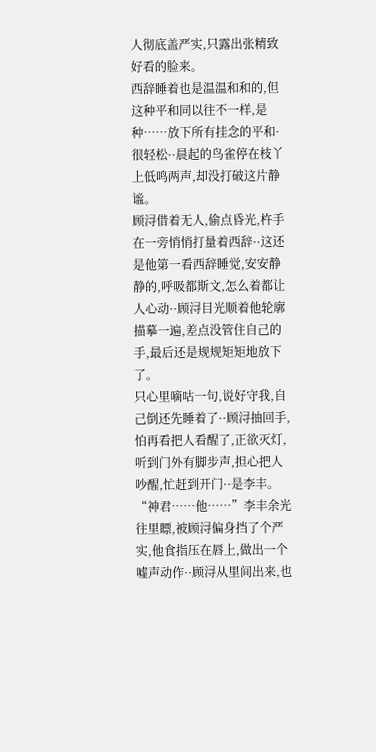人彻底盖严实,只露出张精致好看的脸来。
西辞睡着也是温温和和的,但这种平和同以往不一样,是种……放下所有挂念的平和·很轻松··晨起的鸟雀停在枝丫上低鸣两声,却没打破这片静谧。
顾浔借着无人,偷点昏光,杵手在一旁悄悄打量着西辞··这还是他第一看西辞睡觉,安安静静的,呼吸都斯文,怎么着都让人心动··顾浔目光顺着他轮廓描摹一遍,差点没管住自己的手,最后还是规规矩矩地放下了。
只心里嘀咕一句,说好守我,自己倒还先睡着了··顾浔抽回手,怕再看把人看醒了,正欲灭灯,听到门外有脚步声,担心把人吵醒,忙赶到开门··是李丰。
“神君……他……”李丰余光往里瞟,被顾浔偏身挡了个严实,他食指压在唇上,做出一个嘘声动作··顾浔从里间出来,也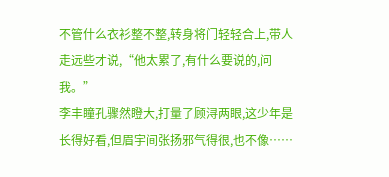不管什么衣衫整不整,转身将门轻轻合上,带人走远些才说,“他太累了,有什么要说的,问我。”
李丰瞳孔骤然瞪大,打量了顾浔两眼,这少年是长得好看,但眉宇间张扬邪气得很,也不像……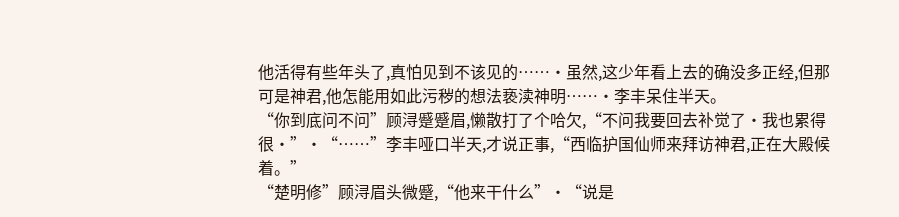他活得有些年头了,真怕见到不该见的……·虽然,这少年看上去的确没多正经,但那可是神君,他怎能用如此污秽的想法亵渎神明……·李丰呆住半天。
“你到底问不问”顾浔蹙蹙眉,懒散打了个哈欠,“不问我要回去补觉了·我也累得很·”·“……”李丰哑口半天,才说正事,“西临护国仙师来拜访神君,正在大殿候着。”
“楚明修”顾浔眉头微蹙,“他来干什么”·“说是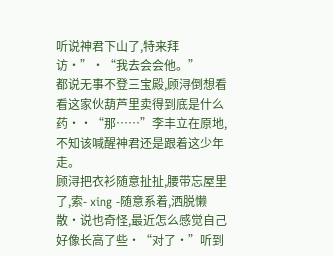听说神君下山了,特来拜访·”·“我去会会他。”
都说无事不登三宝殿,顾浔倒想看看这家伙葫芦里卖得到底是什么药··“那……”李丰立在原地,不知该喊醒神君还是跟着这少年走。
顾浔把衣衫随意扯扯,腰带忘屋里了,索- xing -随意系着,洒脱懒散·说也奇怪,最近怎么感觉自己好像长高了些·“对了·”听到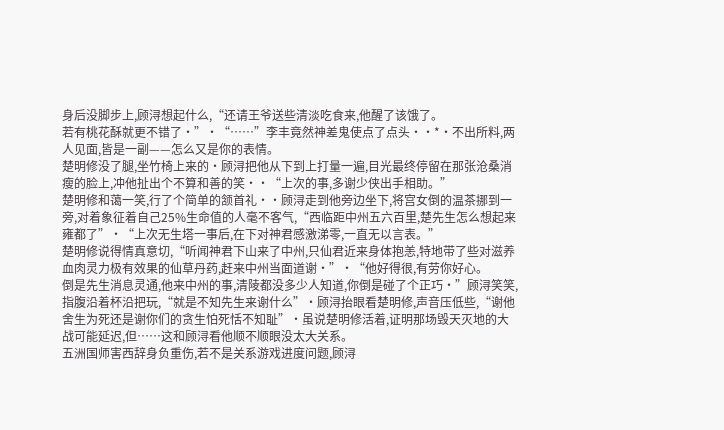身后没脚步上,顾浔想起什么,“还请王爷送些清淡吃食来,他醒了该饿了。
若有桃花酥就更不错了·”·“……”李丰竟然神差鬼使点了点头··*·不出所料,两人见面,皆是一副——怎么又是你的表情。
楚明修没了腿,坐竹椅上来的·顾浔把他从下到上打量一遍,目光最终停留在那张沧桑消瘦的脸上,冲他扯出个不算和善的笑··“上次的事,多谢少侠出手相助。”
楚明修和蔼一笑,行了个简单的颔首礼··顾浔走到他旁边坐下,将宫女倒的温茶挪到一旁,对着象征着自己25%生命值的人毫不客气,“西临距中州五六百里,楚先生怎么想起来雍都了”·“上次无生塔一事后,在下对神君感激涕零,一直无以言表。”
楚明修说得情真意切,“听闻神君下山来了中州,只仙君近来身体抱恙,特地带了些对滋养血肉灵力极有效果的仙草丹药,赶来中州当面道谢·”·“他好得很,有劳你好心。
倒是先生消息灵通,他来中州的事,清陵都没多少人知道,你倒是碰了个正巧·”顾浔笑笑,指腹沿着杯沿把玩,“就是不知先生来谢什么”·顾浔抬眼看楚明修,声音压低些,“谢他舍生为死还是谢你们的贪生怕死恬不知耻”·虽说楚明修活着,证明那场毁天灭地的大战可能延迟,但……这和顾浔看他顺不顺眼没太大关系。
五洲国师害西辞身负重伤,若不是关系游戏进度问题,顾浔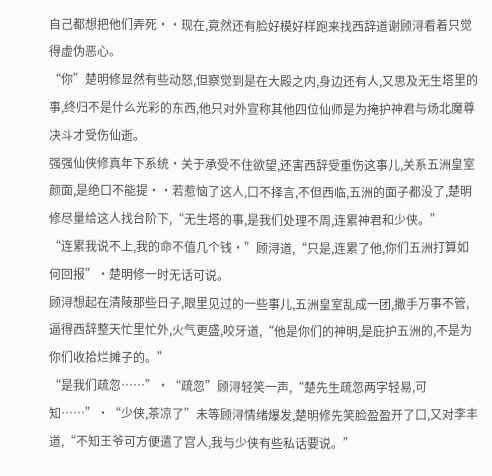自己都想把他们弄死··现在,竟然还有脸好模好样跑来找西辞道谢顾浔看着只觉得虚伪恶心。
“你”楚明修显然有些动怒,但察觉到是在大殿之内,身边还有人,又思及无生塔里的事,终归不是什么光彩的东西,他只对外宣称其他四位仙师是为掩护神君与炀北魔尊决斗才受伤仙逝。
强强仙侠修真年下系统·关于承受不住欲望,还害西辞受重伤这事儿,关系五洲皇室颜面,是绝口不能提··若惹恼了这人,口不择言,不但西临,五洲的面子都没了,楚明修尽量给这人找台阶下,“无生塔的事,是我们处理不周,连累神君和少侠。”
“连累我说不上,我的命不值几个钱·”顾浔道,“只是,连累了他,你们五洲打算如何回报”·楚明修一时无话可说。
顾浔想起在清陵那些日子,眼里见过的一些事儿,五洲皇室乱成一团,撒手万事不管,逼得西辞整天忙里忙外,火气更盛,咬牙道,“他是你们的神明,是庇护五洲的,不是为你们收拾烂摊子的。”
“是我们疏忽……”·“疏忽”顾浔轻笑一声,“楚先生疏忽两字轻易,可知……”·“少侠,茶凉了”未等顾浔情绪爆发,楚明修先笑脸盈盈开了口,又对李丰道,“不知王爷可方便遣了宫人,我与少侠有些私话要说。”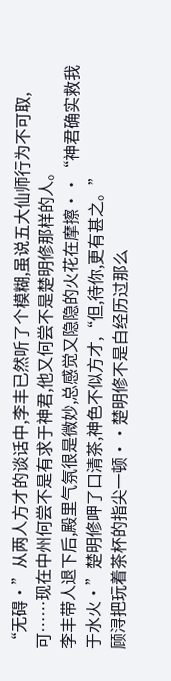“无碍·”从两人方才的谈话中,李丰已然听了个模糊,虽说五大仙师行为不可取,可……现在中州何尝不是有求于神君,他又何尝不是楚明修那样的人。
李丰带人退下后,殿里气氛很是微妙,总感觉又隐隐的火花在摩擦··“神君确实救我于水火·”楚明修呷了口清茶,神色不似方才,“但,待你,更有甚之。”
顾浔把玩着茶杯的指尖一顿··楚明修不是白经历过那么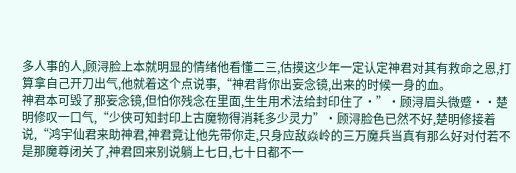多人事的人,顾浔脸上本就明显的情绪他看懂二三,估摸这少年一定认定神君对其有救命之恩,打算拿自己开刀出气,他就着这个点说事,“神君背你出妄念镜,出来的时候一身的血。
神君本可毁了那妄念镜,但怕你残念在里面,生生用术法给封印住了·”·顾浔眉头微蹙··楚明修叹一口气,“少侠可知封印上古魔物得消耗多少灵力”·顾浔脸色已然不好,楚明修接着说,“鸿宇仙君来助神君,神君竟让他先带你走,只身应敌焱岭的三万魔兵当真有那么好对付若不是那魔尊闭关了,神君回来别说躺上七日,七十日都不一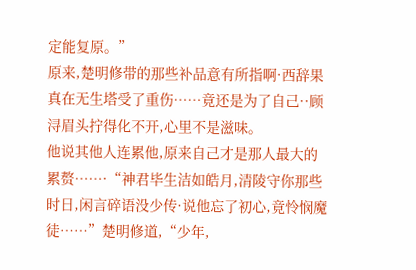定能复原。”
原来,楚明修带的那些补品意有所指啊·西辞果真在无生塔受了重伤……竟还是为了自己··顾浔眉头拧得化不开,心里不是滋味。
他说其他人连累他,原来自己才是那人最大的累赘……·“神君毕生洁如皓月,清陵守你那些时日,闲言碎语没少传·说他忘了初心,竟怜悯魔徒……”楚明修道,“少年,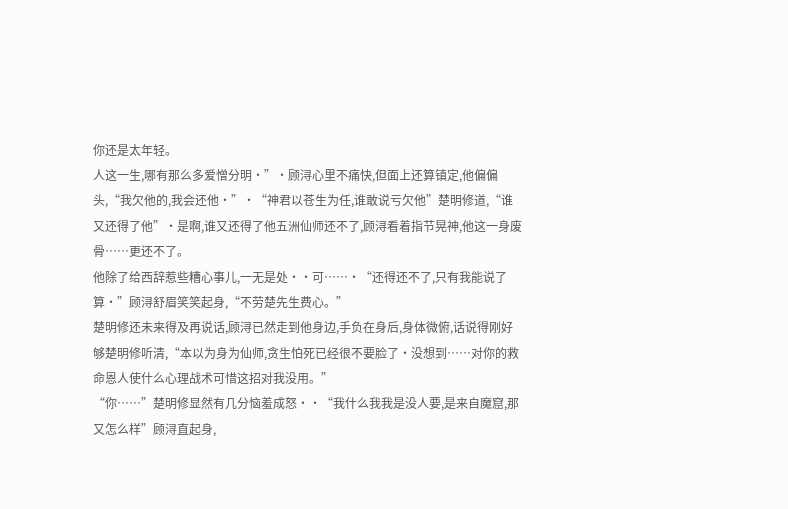你还是太年轻。
人这一生,哪有那么多爱憎分明·”·顾浔心里不痛快,但面上还算镇定,他偏偏头,“我欠他的,我会还他·”·“神君以苍生为任,谁敢说亏欠他”楚明修道,“谁又还得了他”·是啊,谁又还得了他五洲仙师还不了,顾浔看着指节晃神,他这一身废骨……更还不了。
他除了给西辞惹些糟心事儿,一无是处··可……·“还得还不了,只有我能说了算·”顾浔舒眉笑笑起身,“不劳楚先生费心。”
楚明修还未来得及再说话,顾浔已然走到他身边,手负在身后,身体微俯,话说得刚好够楚明修听清,“本以为身为仙师,贪生怕死已经很不要脸了·没想到……对你的救命恩人使什么心理战术可惜这招对我没用。”
“你……”楚明修显然有几分恼羞成怒··“我什么我我是没人要,是来自魔窟,那又怎么样”顾浔直起身,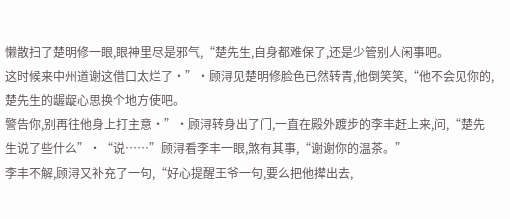懒散扫了楚明修一眼,眼神里尽是邪气,“楚先生,自身都难保了,还是少管别人闲事吧。
这时候来中州道谢这借口太烂了·”·顾浔见楚明修脸色已然转青,他倒笑笑,“他不会见你的,楚先生的龌龊心思换个地方使吧。
警告你,别再往他身上打主意·”·顾浔转身出了门,一直在殿外踱步的李丰赶上来,问,“楚先生说了些什么”·“说……”顾浔看李丰一眼,煞有其事,“谢谢你的温茶。”
李丰不解,顾浔又补充了一句,“好心提醒王爷一句,要么把他撵出去,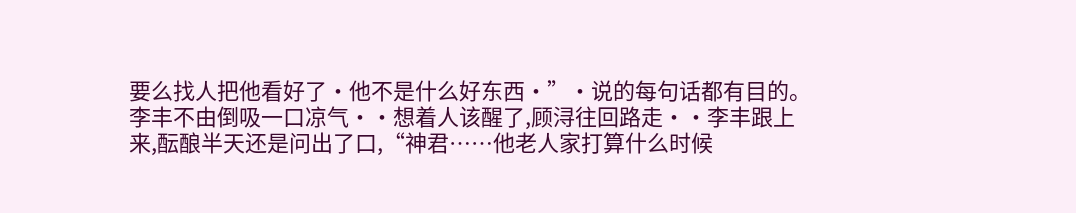要么找人把他看好了·他不是什么好东西·”·说的每句话都有目的。
李丰不由倒吸一口凉气··想着人该醒了,顾浔往回路走··李丰跟上来,酝酿半天还是问出了口,“神君……他老人家打算什么时候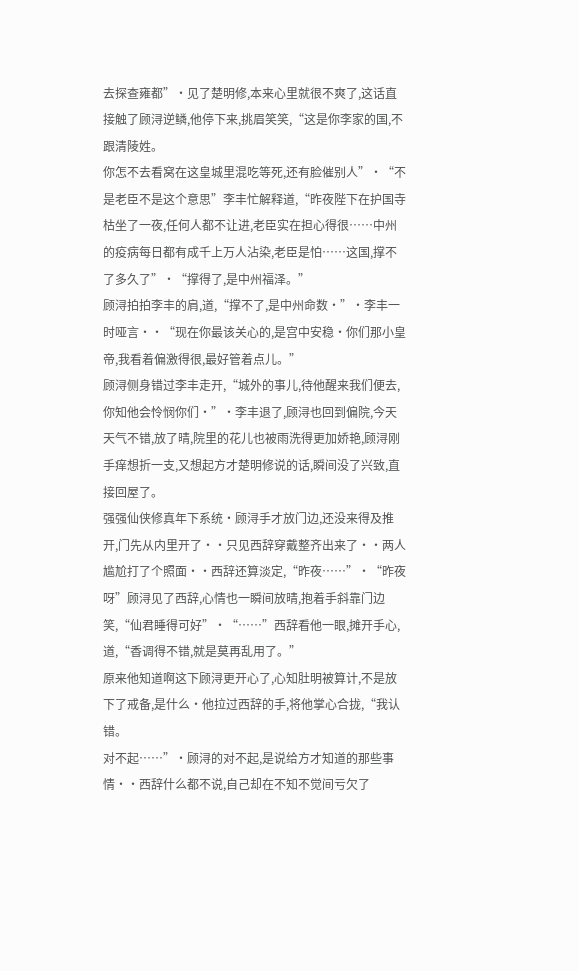去探查雍都”·见了楚明修,本来心里就很不爽了,这话直接触了顾浔逆鳞,他停下来,挑眉笑笑,“这是你李家的国,不跟清陵姓。
你怎不去看窝在这皇城里混吃等死,还有脸催别人”·“不是老臣不是这个意思”李丰忙解释道,“昨夜陛下在护国寺枯坐了一夜,任何人都不让进,老臣实在担心得很……中州的疫病每日都有成千上万人沾染,老臣是怕……这国,撑不了多久了”·“撑得了,是中州福泽。”
顾浔拍拍李丰的肩,道,“撑不了,是中州命数·”·李丰一时哑言··“现在你最该关心的,是宫中安稳·你们那小皇帝,我看着偏激得很,最好管着点儿。”
顾浔侧身错过李丰走开,“城外的事儿,待他醒来我们便去,你知他会怜悯你们·”·李丰退了,顾浔也回到偏院,今天天气不错,放了晴,院里的花儿也被雨洗得更加娇艳,顾浔刚手痒想折一支,又想起方才楚明修说的话,瞬间没了兴致,直接回屋了。
强强仙侠修真年下系统·顾浔手才放门边,还没来得及推开,门先从内里开了··只见西辞穿戴整齐出来了··两人尴尬打了个照面··西辞还算淡定,“昨夜……”·“昨夜呀”顾浔见了西辞,心情也一瞬间放晴,抱着手斜靠门边笑,“仙君睡得可好”·“……”西辞看他一眼,摊开手心,道,“香调得不错,就是莫再乱用了。”
原来他知道啊这下顾浔更开心了,心知肚明被算计,不是放下了戒备,是什么·他拉过西辞的手,将他掌心合拢,“我认错。
对不起……”·顾浔的对不起,是说给方才知道的那些事情··西辞什么都不说,自己却在不知不觉间亏欠了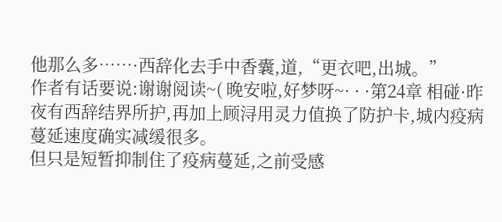他那么多……·西辞化去手中香囊,道,“更衣吧,出城。”
作者有话要说:谢谢阅读~( 晚安啦,好梦呀~· · ·第24章 相碰·昨夜有西辞结界所护,再加上顾浔用灵力值换了防护卡,城内疫病蔓延速度确实减缓很多。
但只是短暂抑制住了疫病蔓延,之前受感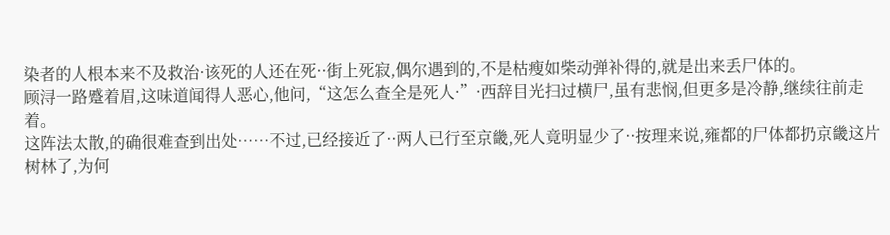染者的人根本来不及救治·该死的人还在死··街上死寂,偶尔遇到的,不是枯瘦如柴动弹补得的,就是出来丢尸体的。
顾浔一路蹙着眉,这味道闻得人恶心,他问,“这怎么查全是死人·”·西辞目光扫过横尸,虽有悲悯,但更多是冷静,继续往前走着。
这阵法太散,的确很难查到出处……不过,已经接近了··两人已行至京畿,死人竟明显少了··按理来说,雍都的尸体都扔京畿这片树林了,为何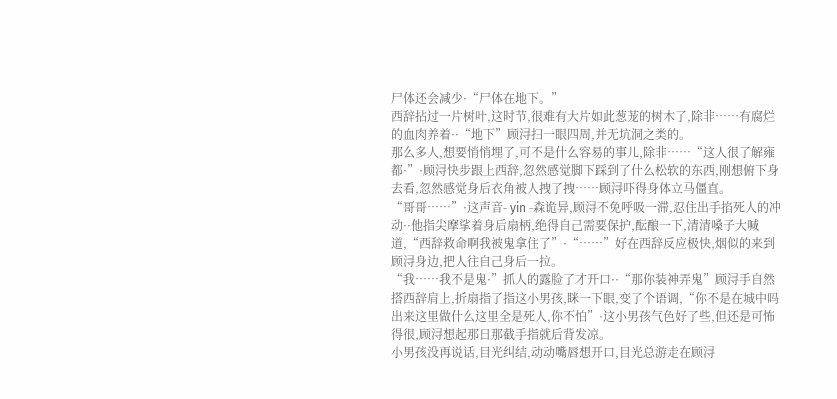尸体还会减少·“尸体在地下。”
西辞拈过一片树叶,这时节,很难有大片如此葱茏的树木了,除非……有腐烂的血肉养着··“地下”顾浔扫一眼四周,并无坑洞之类的。
那么多人,想要悄悄埋了,可不是什么容易的事儿,除非……“这人很了解雍都·”·顾浔快步跟上西辞,忽然感觉脚下踩到了什么松软的东西,刚想俯下身去看,忽然感觉身后衣角被人拽了拽……顾浔吓得身体立马僵直。
“哥哥……”·这声音- yin -森诡异,顾浔不免呼吸一滞,忍住出手掐死人的冲动··他指尖摩挲着身后扇柄,绝得自己需要保护,酝酿一下,清清嗓子大喊道,“西辞救命啊我被鬼拿住了”·“……”好在西辞反应极快,烟似的来到顾浔身边,把人往自己身后一拉。
“我……我不是鬼·”抓人的露脸了才开口··“那你装神弄鬼”顾浔手自然搭西辞肩上,折扇指了指这小男孩,眯一下眼,变了个语调,“你不是在城中吗出来这里做什么这里全是死人,你不怕”·这小男孩气色好了些,但还是可怖得很,顾浔想起那日那截手指就后背发凉。
小男孩没再说话,目光纠结,动动嘴唇想开口,目光总游走在顾浔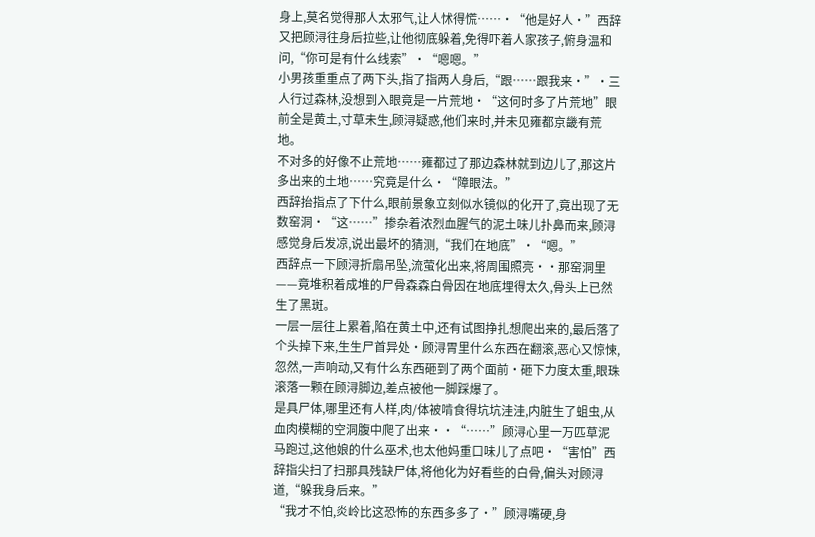身上,莫名觉得那人太邪气,让人怵得慌……·“他是好人·”西辞又把顾浔往身后拉些,让他彻底躲着,免得吓着人家孩子,俯身温和问,“你可是有什么线索”·“嗯嗯。”
小男孩重重点了两下头,指了指两人身后,“跟……跟我来·”·三人行过森林,没想到入眼竟是一片荒地·“这何时多了片荒地”眼前全是黄土,寸草未生,顾浔疑惑,他们来时,并未见雍都京畿有荒地。
不对多的好像不止荒地……雍都过了那边森林就到边儿了,那这片多出来的土地……究竟是什么·“障眼法。”
西辞抬指点了下什么,眼前景象立刻似水镜似的化开了,竟出现了无数窑洞·“这……”掺杂着浓烈血腥气的泥土味儿扑鼻而来,顾浔感觉身后发凉,说出最坏的猜测,“我们在地底”·“嗯。”
西辞点一下顾浔折扇吊坠,流萤化出来,将周围照亮··那窑洞里——竟堆积着成堆的尸骨森森白骨因在地底埋得太久,骨头上已然生了黑斑。
一层一层往上累着,陷在黄土中,还有试图挣扎想爬出来的,最后落了个头掉下来,生生尸首异处·顾浔胃里什么东西在翻滚,恶心又惊悚,忽然,一声响动,又有什么东西砸到了两个面前·砸下力度太重,眼珠滚落一颗在顾浔脚边,差点被他一脚踩爆了。
是具尸体,哪里还有人样,肉/体被啃食得坑坑洼洼,内脏生了蛆虫,从血肉模糊的空洞腹中爬了出来··“……”顾浔心里一万匹草泥马跑过,这他娘的什么巫术,也太他妈重口味儿了点吧·“害怕”西辞指尖扫了扫那具残缺尸体,将他化为好看些的白骨,偏头对顾浔道,“躲我身后来。”
“我才不怕,炎岭比这恐怖的东西多多了·”顾浔嘴硬,身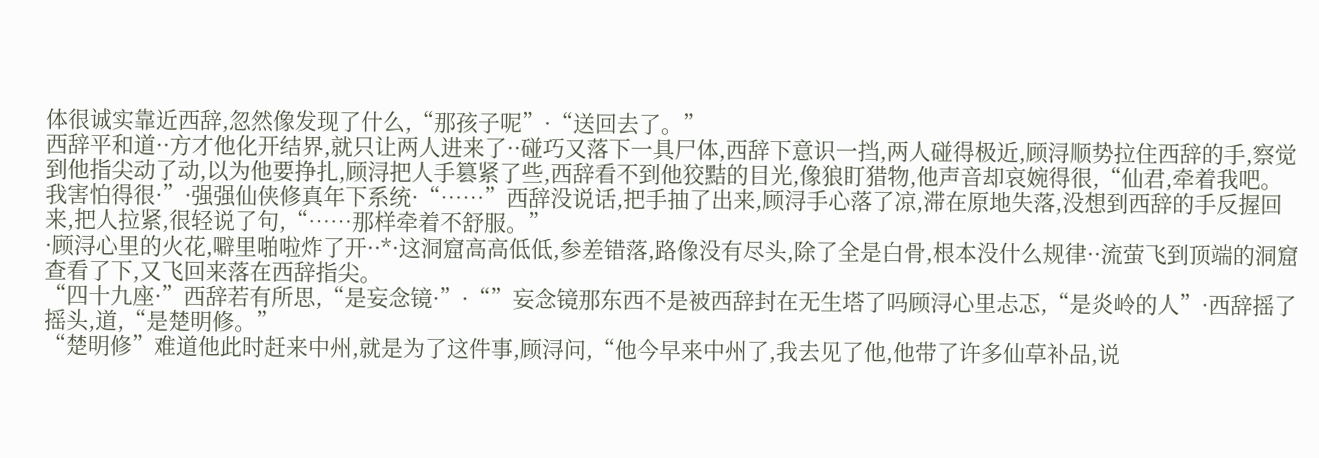体很诚实靠近西辞,忽然像发现了什么,“那孩子呢”·“送回去了。”
西辞平和道··方才他化开结界,就只让两人进来了··碰巧又落下一具尸体,西辞下意识一挡,两人碰得极近,顾浔顺势拉住西辞的手,察觉到他指尖动了动,以为他要挣扎,顾浔把人手篡紧了些,西辞看不到他狡黠的目光,像狼盯猎物,他声音却哀婉得很,“仙君,牵着我吧。
我害怕得很·”·强强仙侠修真年下系统·“……”西辞没说话,把手抽了出来,顾浔手心落了凉,滞在原地失落,没想到西辞的手反握回来,把人拉紧,很轻说了句,“……那样牵着不舒服。”
·顾浔心里的火花,噼里啪啦炸了开··*·这洞窟高高低低,参差错落,路像没有尽头,除了全是白骨,根本没什么规律··流萤飞到顶端的洞窟查看了下,又飞回来落在西辞指尖。
“四十九座·”西辞若有所思,“是妄念镜·”·“”妄念镜那东西不是被西辞封在无生塔了吗顾浔心里忐忑,“是炎岭的人”·西辞摇了摇头,道,“是楚明修。”
“楚明修”难道他此时赶来中州,就是为了这件事,顾浔问,“他今早来中州了,我去见了他,他带了许多仙草补品,说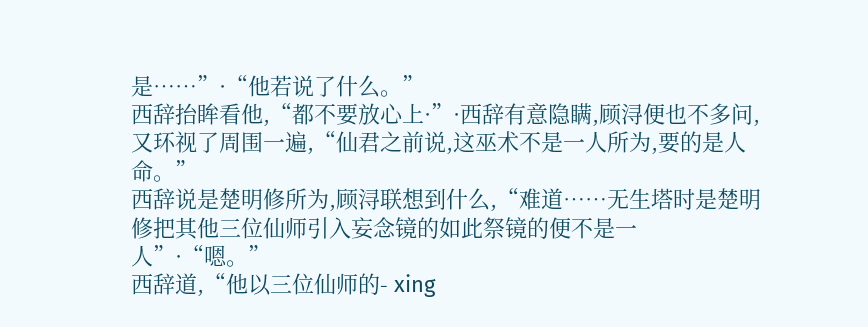是……”·“他若说了什么。”
西辞抬眸看他,“都不要放心上·”·西辞有意隐瞒,顾浔便也不多问,又环视了周围一遍,“仙君之前说,这巫术不是一人所为,要的是人命。”
西辞说是楚明修所为,顾浔联想到什么,“难道……无生塔时是楚明修把其他三位仙师引入妄念镜的如此祭镜的便不是一人”·“嗯。”
西辞道,“他以三位仙师的- xing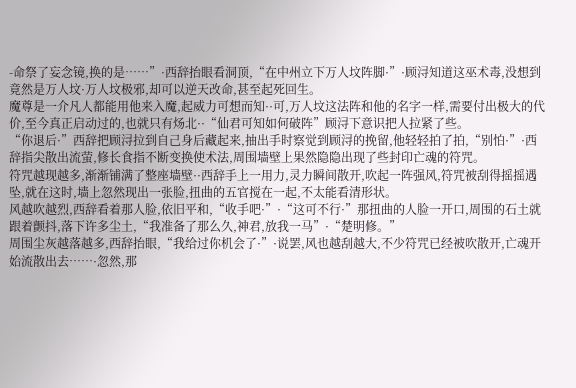-命祭了妄念镜,换的是……”·西辞抬眼看洞顶,“在中州立下万人坟阵脚·”·顾浔知道这巫术毒,没想到竟然是万人坟·万人坟极邪,却可以逆天改命,甚至起死回生。
魔尊是一介凡人都能用他来入魔,起威力可想而知··可,万人坟这法阵和他的名字一样,需要付出极大的代价,至今真正启动过的,也就只有炀北··“仙君可知如何破阵”顾浔下意识把人拉紧了些。
“你退后·”西辞把顾浔拉到自己身后藏起来,抽出手时察觉到顾浔的挽留,他轻轻拍了拍,“别怕·”·西辞指尖散出流萤,修长食指不断变换使术法,周围墙壁上果然隐隐出现了些封印亡魂的符咒。
符咒越现越多,渐渐铺满了整座墙壁··西辞手上一用力,灵力瞬间散开,吹起一阵强风,符咒被刮得摇摇遇坠,就在这时,墙上忽然现出一张脸,扭曲的五官搅在一起,不太能看清形状。
风越吹越烈,西辞看着那人脸,依旧平和,“收手吧·”·“这可不行·”那扭曲的人脸一开口,周围的石土就跟着颤抖,落下许多尘土,“我准备了那么久,神君,放我一马”·“楚明修。”
周围尘灰越落越多,西辞抬眼,“我给过你机会了·”·说罢,风也越刮越大,不少符咒已经被吹散开,亡魂开始流散出去……·忽然,那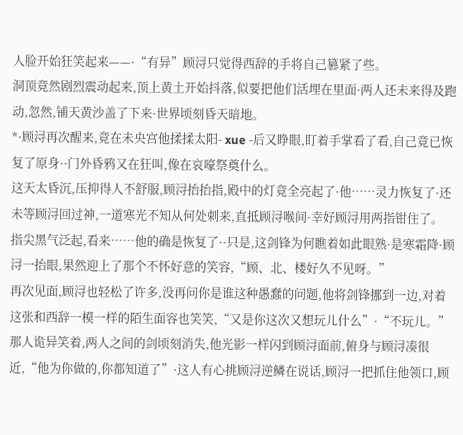人脸开始狂笑起来——·“有异”顾浔只觉得西辞的手将自己篡紧了些。
洞顶竟然剧烈震动起来,顶上黄土开始抖落,似要把他们活埋在里面·两人还未来得及跑动,忽然,铺天黄沙盖了下来·世界顷刻昏天暗地。
*·顾浔再次醒来,竟在未央宫他揉揉太阳- xue -后又睁眼,盯着手掌看了看,自己竟已恢复了原身··门外昏鸦又在狂叫,像在哀嚎祭奠什么。
这天太昏沉,压抑得人不舒服,顾浔抬抬指,殿中的灯竟全亮起了·他……灵力恢复了·还未等顾浔回过神,一道寒光不知从何处刺来,直抵顾浔喉间·幸好顾浔用两指钳住了。
指尖黑气泛起,看来……他的确是恢复了··只是,这剑锋为何瞧着如此眼熟·是寒霜降·顾浔一抬眼,果然迎上了那个不怀好意的笑容,“顾、北、楼好久不见呀。”
再次见面,顾浔也轻松了许多,没再问你是谁这种愚蠢的问题,他将剑锋挪到一边,对着这张和西辞一模一样的陌生面容也笑笑,“又是你这次又想玩儿什么”·“不玩儿。”
那人诡异笑着,两人之间的剑顷刻消失,他光影一样闪到顾浔面前,俯身与顾浔凑很近,“他为你做的,你都知道了”·这人有心挑顾浔逆鳞在说话,顾浔一把抓住他领口,顾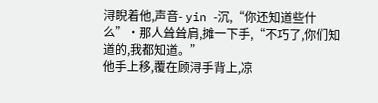浔睨着他,声音- yin -沉,“你还知道些什么”·那人耸耸肩,摊一下手,“不巧了,你们知道的,我都知道。”
他手上移,覆在顾浔手背上,凉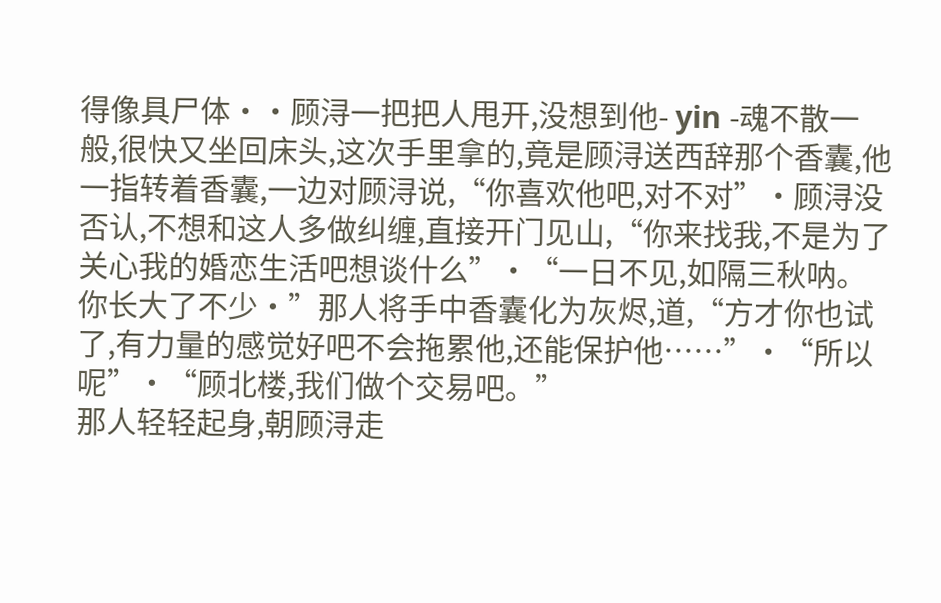得像具尸体··顾浔一把把人甩开,没想到他- yin -魂不散一般,很快又坐回床头,这次手里拿的,竟是顾浔送西辞那个香囊,他一指转着香囊,一边对顾浔说,“你喜欢他吧,对不对”·顾浔没否认,不想和这人多做纠缠,直接开门见山,“你来找我,不是为了关心我的婚恋生活吧想谈什么”·“一日不见,如隔三秋呐。
你长大了不少·”那人将手中香囊化为灰烬,道,“方才你也试了,有力量的感觉好吧不会拖累他,还能保护他……”·“所以呢”·“顾北楼,我们做个交易吧。”
那人轻轻起身,朝顾浔走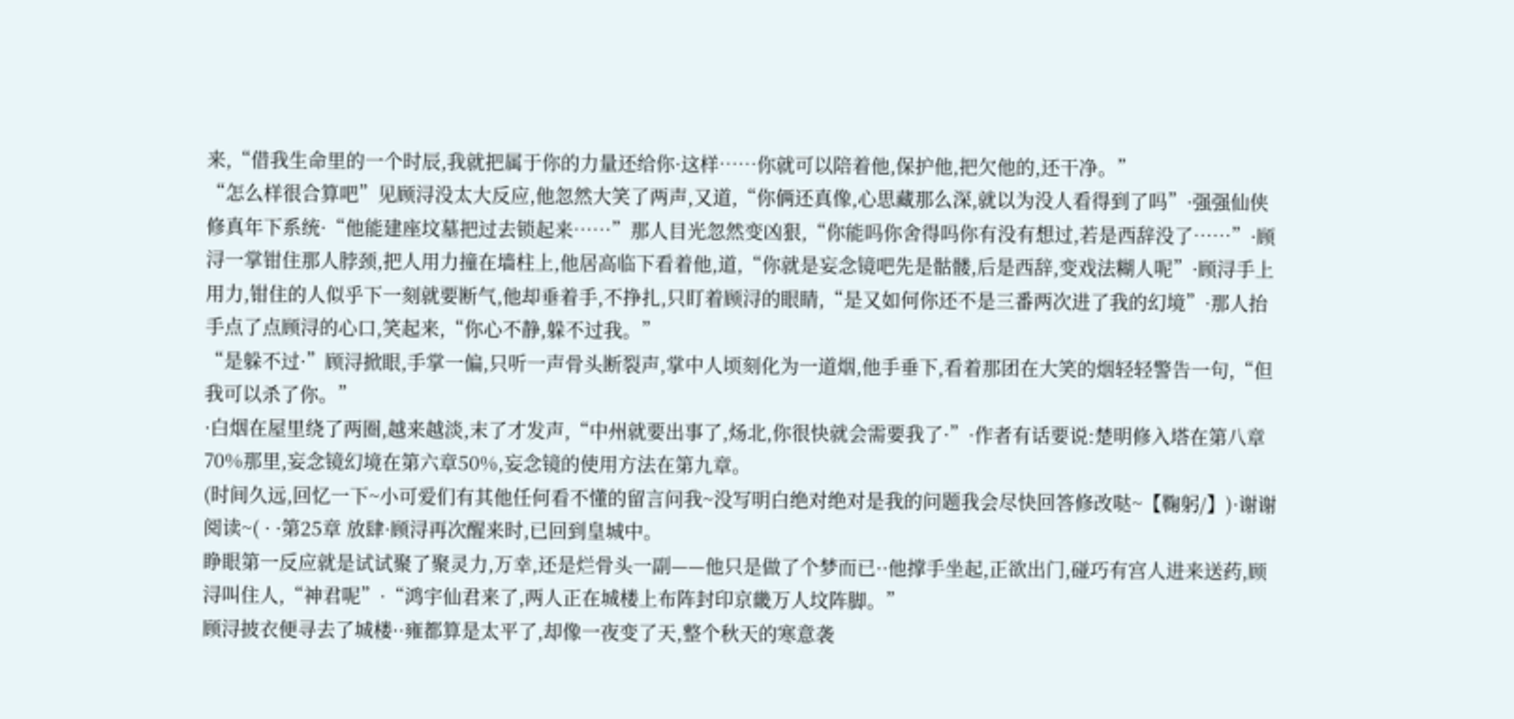来,“借我生命里的一个时辰,我就把属于你的力量还给你·这样……你就可以陪着他,保护他,把欠他的,还干净。”
“怎么样很合算吧”见顾浔没太大反应,他忽然大笑了两声,又道,“你俩还真像,心思藏那么深,就以为没人看得到了吗”·强强仙侠修真年下系统·“他能建座坟墓把过去锁起来……”那人目光忽然变凶狠,“你能吗你舍得吗你有没有想过,若是西辞没了……”·顾浔一掌钳住那人脖颈,把人用力撞在墙柱上,他居高临下看着他,道,“你就是妄念镜吧先是骷髅,后是西辞,变戏法糊人呢”·顾浔手上用力,钳住的人似乎下一刻就要断气,他却垂着手,不挣扎,只盯着顾浔的眼睛,“是又如何你还不是三番两次进了我的幻境”·那人抬手点了点顾浔的心口,笑起来,“你心不静,躲不过我。”
“是躲不过·”顾浔掀眼,手掌一偏,只听一声骨头断裂声,掌中人顷刻化为一道烟,他手垂下,看着那团在大笑的烟轻轻警告一句,“但我可以杀了你。”
·白烟在屋里绕了两圈,越来越淡,末了才发声,“中州就要出事了,炀北,你很快就会需要我了·”·作者有话要说:楚明修入塔在第八章 70%那里,妄念镜幻境在第六章50%,妄念镜的使用方法在第九章。
(时间久远,回忆一下~小可爱们有其他任何看不懂的留言问我~没写明白绝对绝对是我的问题我会尽快回答修改哒~【鞠躬/】)·谢谢阅读~( · ·第25章 放肆·顾浔再次醒来时,已回到皇城中。
睁眼第一反应就是试试聚了聚灵力,万幸,还是烂骨头一副——他只是做了个梦而已··他撑手坐起,正欲出门,碰巧有宫人进来送药,顾浔叫住人,“神君呢”·“鸿宇仙君来了,两人正在城楼上布阵封印京畿万人坟阵脚。”
顾浔披衣便寻去了城楼··雍都算是太平了,却像一夜变了天,整个秋天的寒意袭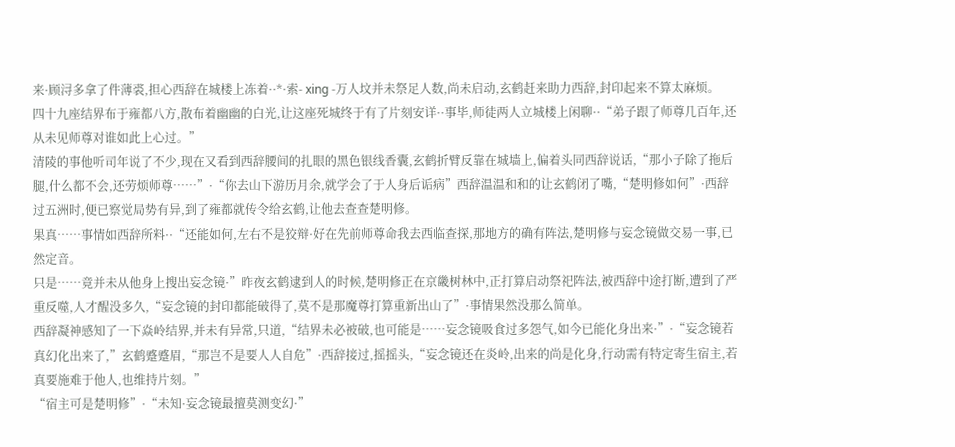来·顾浔多拿了件薄裘,担心西辞在城楼上冻着··*·索- xing -万人坟并未祭足人数,尚未启动,玄鹤赶来助力西辞,封印起来不算太麻烦。
四十九座结界布于雍都八方,散布着幽幽的白光,让这座死城终于有了片刻安详··事毕,师徒两人立城楼上闲聊··“弟子跟了师尊几百年,还从未见师尊对谁如此上心过。”
清陵的事他听司年说了不少,现在又看到西辞腰间的扎眼的黑色银线香囊,玄鹤折臂反靠在城墙上,偏着头同西辞说话,“那小子除了拖后腿,什么都不会,还劳烦师尊……”·“你去山下游历月余,就学会了于人身后诟病”西辞温温和和的让玄鹤闭了嘴,“楚明修如何”·西辞过五洲时,便已察觉局势有异,到了雍都就传令给玄鹤,让他去查查楚明修。
果真……事情如西辞所料··“还能如何,左右不是狡辩·好在先前师尊命我去西临查探,那地方的确有阵法,楚明修与妄念镜做交易一事,已然定音。
只是……竟并未从他身上搜出妄念镜·”昨夜玄鹤逮到人的时候,楚明修正在京畿树林中,正打算启动祭祀阵法,被西辞中途打断,遭到了严重反噬,人才醒没多久,“妄念镜的封印都能破得了,莫不是那魔尊打算重新出山了”·事情果然没那么简单。
西辞凝神感知了一下焱岭结界,并未有异常,只道,“结界未必被破,也可能是……妄念镜吸食过多怨气,如今已能化身出来·”·“妄念镜若真幻化出来了,”玄鹤蹙蹙眉,“那岂不是要人人自危”·西辞接过,摇摇头,“妄念镜还在炎岭,出来的尚是化身,行动需有特定寄生宿主,若真要施难于他人,也维持片刻。”
“宿主可是楚明修”·“未知·妄念镜最擅莫测变幻·”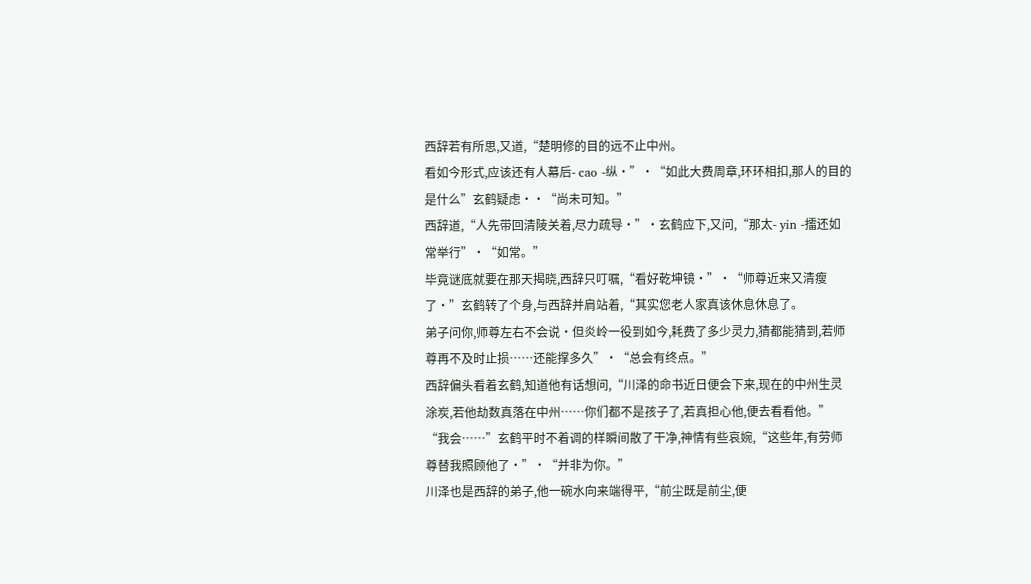西辞若有所思,又道,“楚明修的目的远不止中州。
看如今形式,应该还有人幕后- cao -纵·”·“如此大费周章,环环相扣,那人的目的是什么”玄鹤疑虑··“尚未可知。”
西辞道,“人先带回清陵关着,尽力疏导·”·玄鹤应下,又问,“那太- yin -擂还如常举行”·“如常。”
毕竟谜底就要在那天揭晓,西辞只叮嘱,“看好乾坤镜·”·“师尊近来又清瘦了·”玄鹤转了个身,与西辞并肩站着,“其实您老人家真该休息休息了。
弟子问你,师尊左右不会说·但炎岭一役到如今,耗费了多少灵力,猜都能猜到,若师尊再不及时止损……还能撑多久”·“总会有终点。”
西辞偏头看着玄鹤,知道他有话想问,“川泽的命书近日便会下来,现在的中州生灵涂炭,若他劫数真落在中州……你们都不是孩子了,若真担心他,便去看看他。”
“我会……”玄鹤平时不着调的样瞬间散了干净,神情有些哀婉,“这些年,有劳师尊替我照顾他了·”·“并非为你。”
川泽也是西辞的弟子,他一碗水向来端得平,“前尘既是前尘,便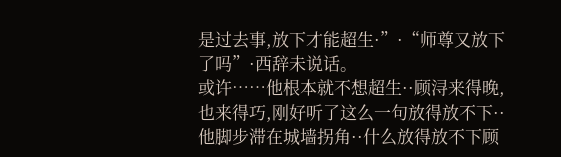是过去事,放下才能超生·”·“师尊又放下了吗”·西辞未说话。
或许……他根本就不想超生··顾浔来得晚,也来得巧,刚好听了这么一句放得放不下··他脚步滞在城墙拐角··什么放得放不下顾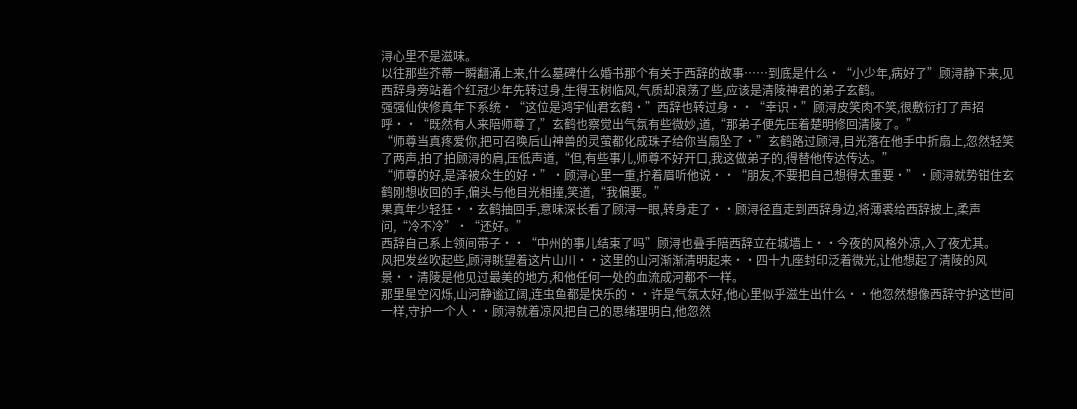浔心里不是滋味。
以往那些芥蒂一瞬翻涌上来,什么墓碑什么婚书那个有关于西辞的故事……到底是什么·“小少年,病好了”顾浔静下来,见西辞身旁站着个红冠少年先转过身,生得玉树临风,气质却浪荡了些,应该是清陵神君的弟子玄鹤。
强强仙侠修真年下系统·“这位是鸿宇仙君玄鹤·”西辞也转过身··“幸识·”顾浔皮笑肉不笑,很敷衍打了声招呼··“既然有人来陪师尊了,”玄鹤也察觉出气氛有些微妙,道,“那弟子便先压着楚明修回清陵了。”
“师尊当真疼爱你,把可召唤后山神兽的灵萤都化成珠子给你当扇坠了·”玄鹤路过顾浔,目光落在他手中折扇上,忽然轻笑了两声,拍了拍顾浔的肩,压低声道,“但,有些事儿,师尊不好开口,我这做弟子的,得替他传达传达。”
“师尊的好,是泽被众生的好·”·顾浔心里一重,拧着眉听他说··“朋友,不要把自己想得太重要·”·顾浔就势钳住玄鹤刚想收回的手,偏头与他目光相撞,笑道,“我偏要。”
果真年少轻狂··玄鹤抽回手,意味深长看了顾浔一眼,转身走了··顾浔径直走到西辞身边,将薄裘给西辞披上,柔声问,“冷不冷”·“还好。”
西辞自己系上领间带子··“中州的事儿结束了吗”顾浔也叠手陪西辞立在城墙上··今夜的风格外凉,入了夜尤其。
风把发丝吹起些,顾浔眺望着这片山川··这里的山河渐渐清明起来··四十九座封印泛着微光,让他想起了清陵的风景··清陵是他见过最美的地方,和他任何一处的血流成河都不一样。
那里星空闪烁,山河静谧辽阔,连虫鱼都是快乐的··许是气氛太好,他心里似乎滋生出什么··他忽然想像西辞守护这世间一样,守护一个人··顾浔就着凉风把自己的思绪理明白,他忽然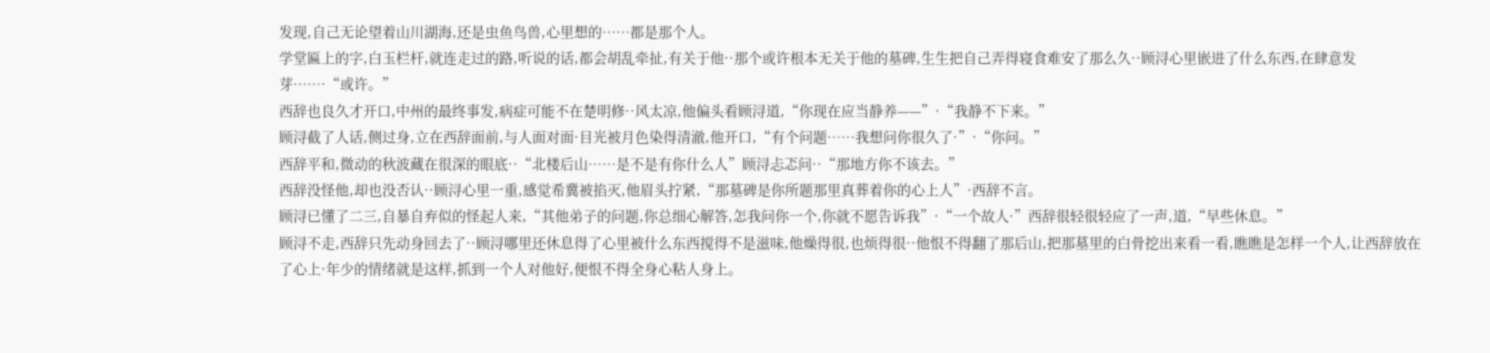发现,自己无论望着山川湖海,还是虫鱼鸟兽,心里想的……都是那个人。
学堂匾上的字,白玉栏杆,就连走过的路,听说的话,都会胡乱牵扯,有关于他··那个或许根本无关于他的墓碑,生生把自己弄得寝食难安了那么久··顾浔心里嵌进了什么东西,在肆意发芽……·“或许。”
西辞也良久才开口,中州的最终事发,病症可能不在楚明修··风太凉,他偏头看顾浔道,“你现在应当静养——”·“我静不下来。”
顾浔截了人话,侧过身,立在西辞面前,与人面对面·目光被月色染得清澈,他开口,“有个问题……我想问你很久了·”·“你问。”
西辞平和,微动的秋波藏在很深的眼底··“北楼后山……是不是有你什么人”顾浔忐忑问··“那地方你不该去。”
西辞没怪他,却也没否认··顾浔心里一重,感觉希冀被掐灭,他眉头拧紧,“那墓碑是你所题那里真葬着你的心上人”·西辞不言。
顾浔已懂了二三,自暴自弃似的怪起人来,“其他弟子的问题,你总细心解答,怎我问你一个,你就不愿告诉我”·“一个故人·”西辞很轻很轻应了一声,道,“早些休息。”
顾浔不走,西辞只先动身回去了··顾浔哪里还休息得了心里被什么东西搅得不是滋味,他燥得很,也烦得很··他恨不得翻了那后山,把那墓里的白骨挖出来看一看,瞧瞧是怎样一个人,让西辞放在了心上·年少的情绪就是这样,抓到一个人对他好,便恨不得全身心粘人身上。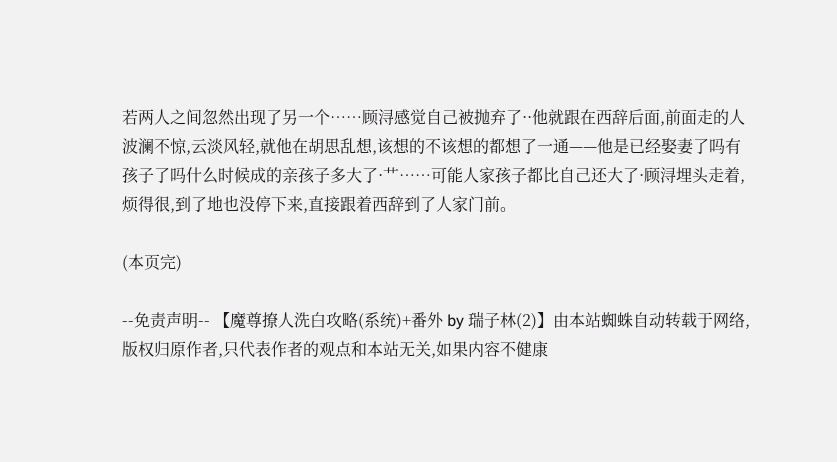若两人之间忽然出现了另一个……顾浔感觉自己被抛弃了··他就跟在西辞后面,前面走的人波澜不惊,云淡风轻,就他在胡思乱想,该想的不该想的都想了一通——他是已经娶妻了吗有孩子了吗什么时候成的亲孩子多大了·艹……可能人家孩子都比自己还大了·顾浔埋头走着,烦得很,到了地也没停下来,直接跟着西辞到了人家门前。

(本页完)

--免责声明-- 【魔尊撩人洗白攻略(系统)+番外 by 瑞子林(2)】由本站蜘蛛自动转载于网络,版权归原作者,只代表作者的观点和本站无关,如果内容不健康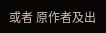或者 原作者及出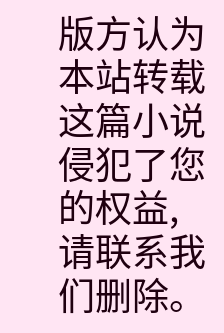版方认为本站转载这篇小说侵犯了您的权益,请联系我们删除。